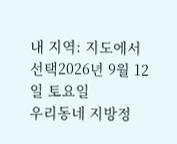내 지역: 지도에서 선택2026년 9월 12일 토요일
우리동네 지방정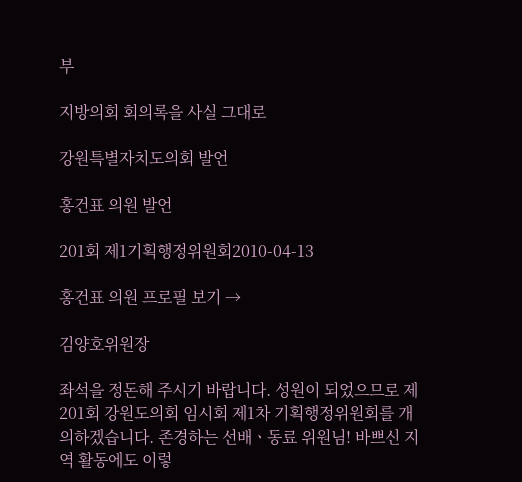부

지방의회 회의록을 사실 그대로

강원특별자치도의회 발언

홍건표 의원 발언

201회 제1기획행정위원회2010-04-13

홍건표 의원 프로필 보기 →

김양호위원장

좌석을 정돈해 주시기 바랍니다. 성원이 되었으므로 제201회 강원도의회 임시회 제1차 기획행정위원회를 개의하겠습니다. 존경하는 선배ㆍ동료 위원님! 바쁘신 지역 활동에도 이렇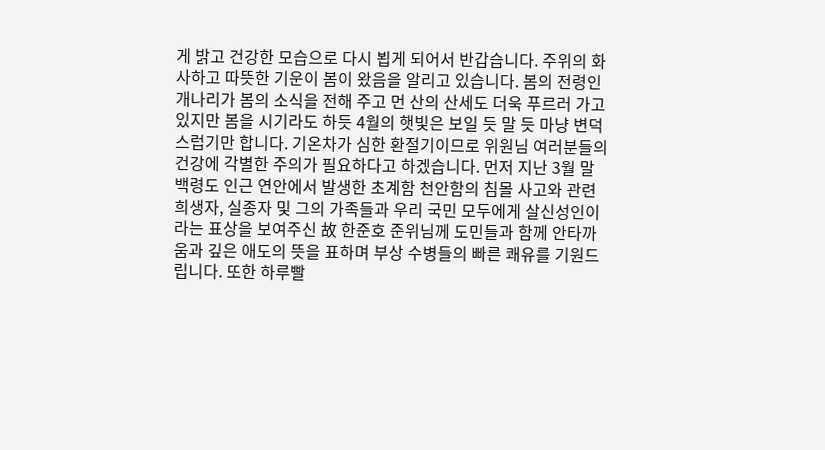게 밝고 건강한 모습으로 다시 뵙게 되어서 반갑습니다. 주위의 화사하고 따뜻한 기운이 봄이 왔음을 알리고 있습니다. 봄의 전령인 개나리가 봄의 소식을 전해 주고 먼 산의 산세도 더욱 푸르러 가고 있지만 봄을 시기라도 하듯 4월의 햇빛은 보일 듯 말 듯 마냥 변덕스럽기만 합니다. 기온차가 심한 환절기이므로 위원님 여러분들의 건강에 각별한 주의가 필요하다고 하겠습니다. 먼저 지난 3월 말 백령도 인근 연안에서 발생한 초계함 천안함의 침몰 사고와 관련 희생자, 실종자 및 그의 가족들과 우리 국민 모두에게 살신성인이라는 표상을 보여주신 故 한준호 준위님께 도민들과 함께 안타까움과 깊은 애도의 뜻을 표하며 부상 수병들의 빠른 쾌유를 기원드립니다. 또한 하루빨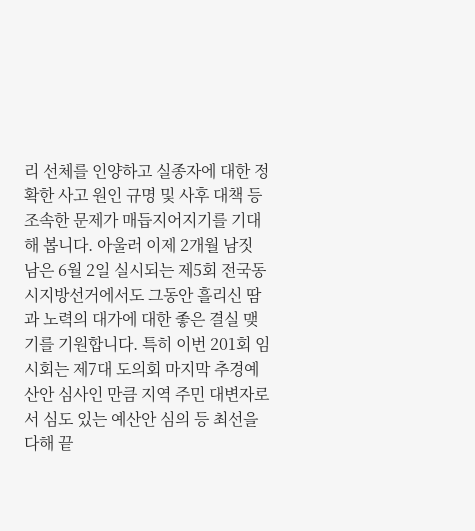리 선체를 인양하고 실종자에 대한 정확한 사고 원인 규명 및 사후 대책 등 조속한 문제가 매듭지어지기를 기대해 봅니다. 아울러 이제 2개월 남짓 남은 6월 2일 실시되는 제5회 전국동시지방선거에서도 그동안 흘리신 땀과 노력의 대가에 대한 좋은 결실 맺기를 기원합니다. 특히 이번 201회 임시회는 제7대 도의회 마지막 추경예산안 심사인 만큼 지역 주민 대변자로서 심도 있는 예산안 심의 등 최선을 다해 끝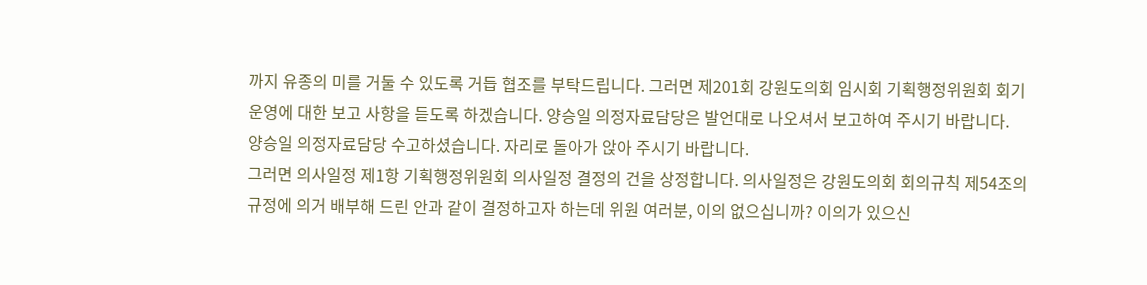까지 유종의 미를 거둘 수 있도록 거듭 협조를 부탁드립니다. 그러면 제201회 강원도의회 임시회 기획행정위원회 회기 운영에 대한 보고 사항을 듣도록 하겠습니다. 양승일 의정자료담당은 발언대로 나오셔서 보고하여 주시기 바랍니다.
양승일 의정자료담당 수고하셨습니다. 자리로 돌아가 앉아 주시기 바랍니다.
그러면 의사일정 제1항 기획행정위원회 의사일정 결정의 건을 상정합니다. 의사일정은 강원도의회 회의규칙 제54조의 규정에 의거 배부해 드린 안과 같이 결정하고자 하는데 위원 여러분, 이의 없으십니까? 이의가 있으신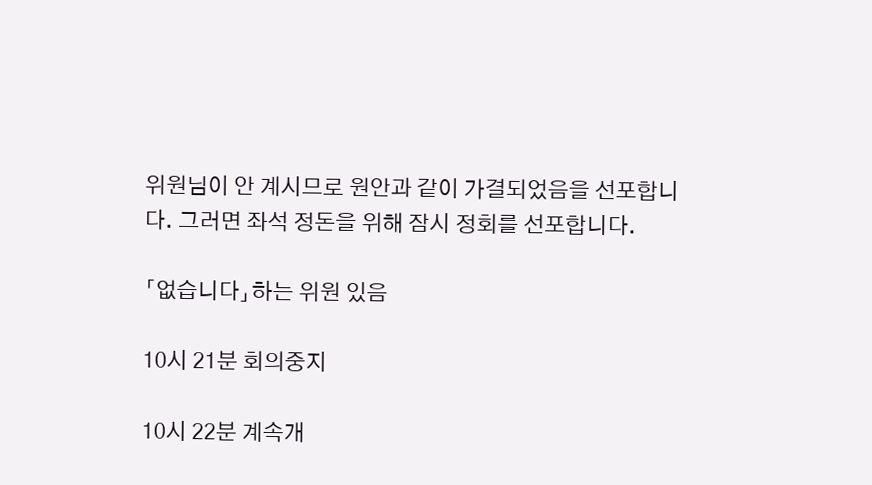위원님이 안 계시므로 원안과 같이 가결되었음을 선포합니다. 그러면 좌석 정돈을 위해 잠시 정회를 선포합니다.

「없습니다」하는 위원 있음

10시 21분 회의중지

10시 22분 계속개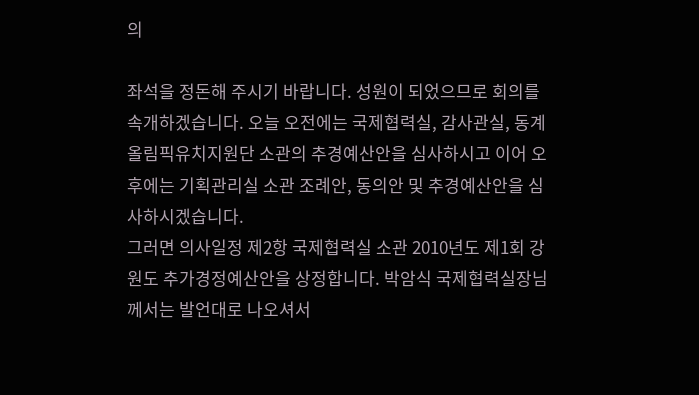의

좌석을 정돈해 주시기 바랍니다. 성원이 되었으므로 회의를 속개하겠습니다. 오늘 오전에는 국제협력실, 감사관실, 동계올림픽유치지원단 소관의 추경예산안을 심사하시고 이어 오후에는 기획관리실 소관 조례안, 동의안 및 추경예산안을 심사하시겠습니다.
그러면 의사일정 제2항 국제협력실 소관 2010년도 제1회 강원도 추가경정예산안을 상정합니다. 박암식 국제협력실장님께서는 발언대로 나오셔서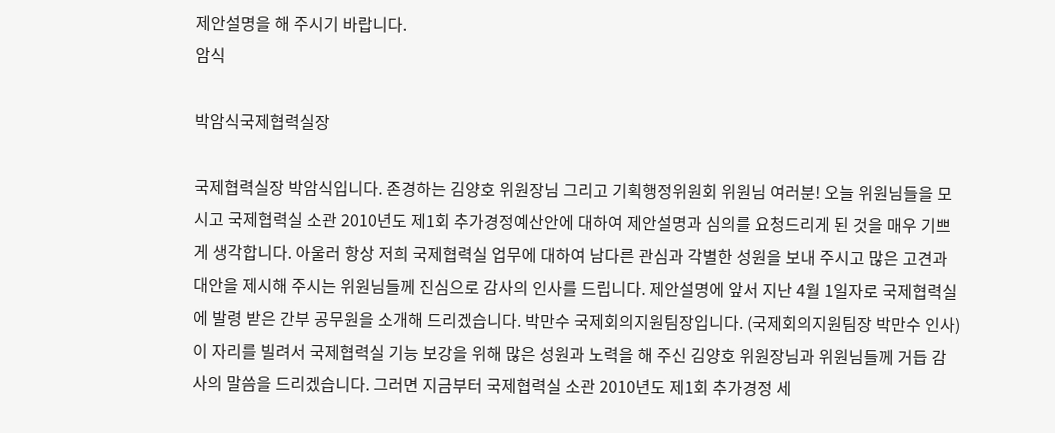제안설명을 해 주시기 바랍니다.
암식

박암식국제협력실장

국제협력실장 박암식입니다. 존경하는 김양호 위원장님 그리고 기획행정위원회 위원님 여러분! 오늘 위원님들을 모시고 국제협력실 소관 2010년도 제1회 추가경정예산안에 대하여 제안설명과 심의를 요청드리게 된 것을 매우 기쁘게 생각합니다. 아울러 항상 저희 국제협력실 업무에 대하여 남다른 관심과 각별한 성원을 보내 주시고 많은 고견과 대안을 제시해 주시는 위원님들께 진심으로 감사의 인사를 드립니다. 제안설명에 앞서 지난 4월 1일자로 국제협력실에 발령 받은 간부 공무원을 소개해 드리겠습니다. 박만수 국제회의지원팀장입니다. (국제회의지원팀장 박만수 인사) 이 자리를 빌려서 국제협력실 기능 보강을 위해 많은 성원과 노력을 해 주신 김양호 위원장님과 위원님들께 거듭 감사의 말씀을 드리겠습니다. 그러면 지금부터 국제협력실 소관 2010년도 제1회 추가경정 세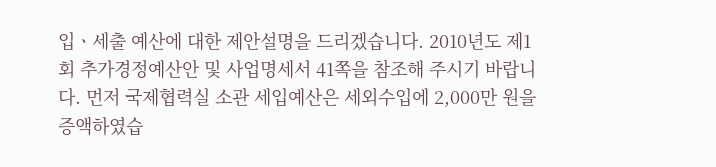입ㆍ세출 예산에 대한 제안설명을 드리겠습니다. 2010년도 제1회 추가경정예산안 및 사업명세서 41쪽을 참조해 주시기 바랍니다. 먼저 국제협력실 소관 세입예산은 세외수입에 2,000만 원을 증액하였습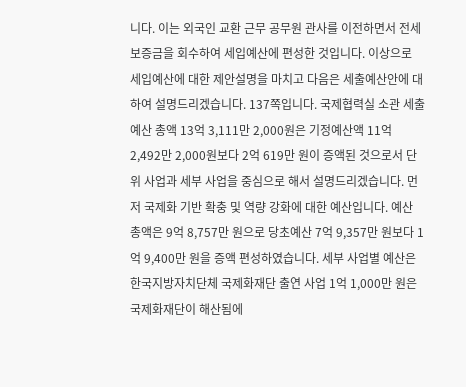니다. 이는 외국인 교환 근무 공무원 관사를 이전하면서 전세 보증금을 회수하여 세입예산에 편성한 것입니다. 이상으로 세입예산에 대한 제안설명을 마치고 다음은 세출예산안에 대하여 설명드리겠습니다. 137쪽입니다. 국제협력실 소관 세출예산 총액 13억 3,111만 2,000원은 기정예산액 11억 2,492만 2,000원보다 2억 619만 원이 증액된 것으로서 단위 사업과 세부 사업을 중심으로 해서 설명드리겠습니다. 먼저 국제화 기반 확충 및 역량 강화에 대한 예산입니다. 예산 총액은 9억 8,757만 원으로 당초예산 7억 9,357만 원보다 1억 9,400만 원을 증액 편성하였습니다. 세부 사업별 예산은 한국지방자치단체 국제화재단 출연 사업 1억 1,000만 원은 국제화재단이 해산됨에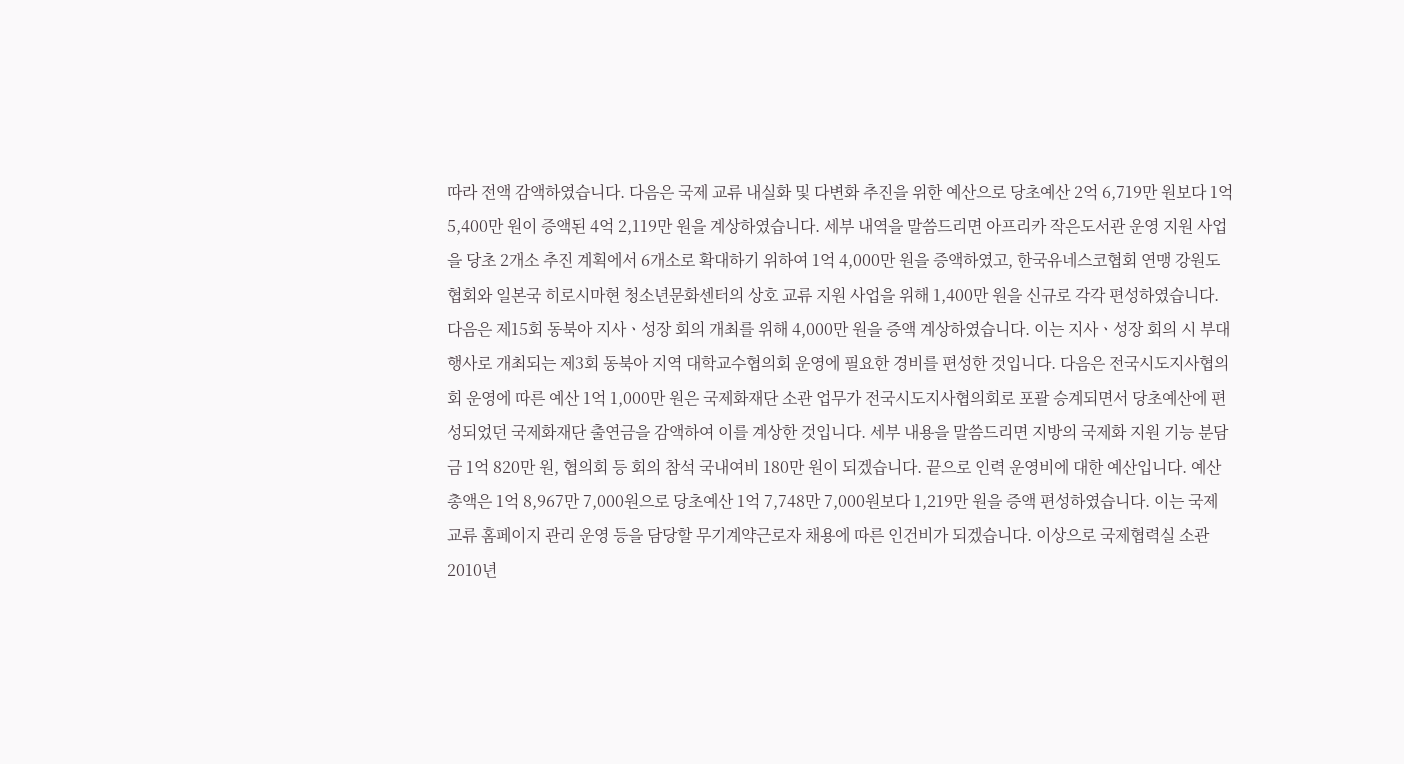따라 전액 감액하였습니다. 다음은 국제 교류 내실화 및 다변화 추진을 위한 예산으로 당초예산 2억 6,719만 원보다 1억 5,400만 원이 증액된 4억 2,119만 원을 계상하였습니다. 세부 내역을 말씀드리면 아프리카 작은도서관 운영 지원 사업을 당초 2개소 추진 계획에서 6개소로 확대하기 위하여 1억 4,000만 원을 증액하였고, 한국유네스코협회 연맹 강원도협회와 일본국 히로시마현 청소년문화센터의 상호 교류 지원 사업을 위해 1,400만 원을 신규로 각각 편성하였습니다. 다음은 제15회 동북아 지사ㆍ성장 회의 개최를 위해 4,000만 원을 증액 계상하였습니다. 이는 지사ㆍ성장 회의 시 부대 행사로 개최되는 제3회 동북아 지역 대학교수협의회 운영에 필요한 경비를 편성한 것입니다. 다음은 전국시도지사협의회 운영에 따른 예산 1억 1,000만 원은 국제화재단 소관 업무가 전국시도지사협의회로 포괄 승계되면서 당초예산에 편성되었던 국제화재단 출연금을 감액하여 이를 계상한 것입니다. 세부 내용을 말씀드리면 지방의 국제화 지원 기능 분담금 1억 820만 원, 협의회 등 회의 참석 국내여비 180만 원이 되겠습니다. 끝으로 인력 운영비에 대한 예산입니다. 예산 총액은 1억 8,967만 7,000원으로 당초예산 1억 7,748만 7,000원보다 1,219만 원을 증액 편성하였습니다. 이는 국제 교류 홈페이지 관리 운영 등을 담당할 무기계약근로자 채용에 따른 인건비가 되겠습니다. 이상으로 국제협력실 소관 2010년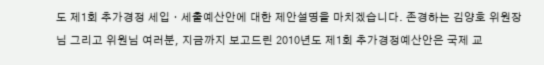도 제1회 추가경정 세입ㆍ세출예산안에 대한 제안설명을 마치겠습니다. 존경하는 김양호 위원장님 그리고 위원님 여러분, 지금까지 보고드린 2010년도 제1회 추가경정예산안은 국제 교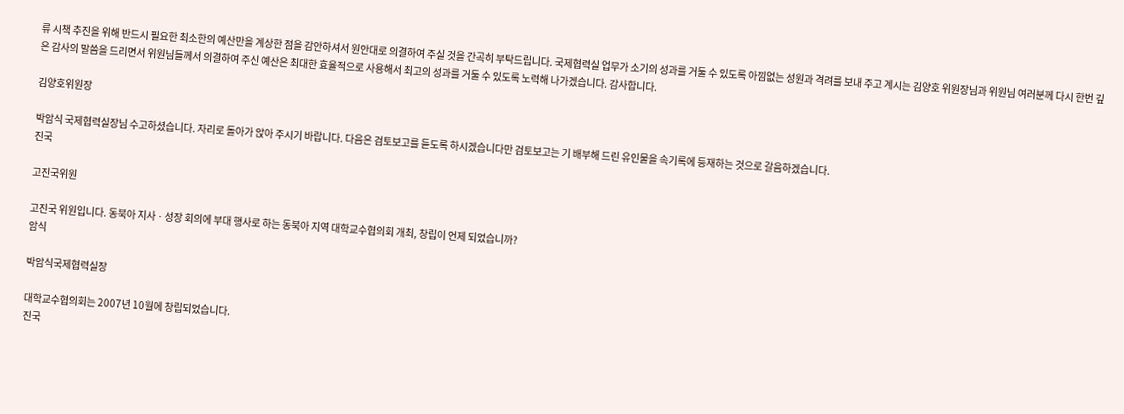류 시책 추진을 위해 반드시 필요한 최소한의 예산만을 계상한 점을 감안하셔서 원안대로 의결하여 주실 것을 간곡히 부탁드립니다. 국제협력실 업무가 소기의 성과를 거둘 수 있도록 아낌없는 성원과 격려를 보내 주고 계시는 김양호 위원장님과 위원님 여러분께 다시 한번 깊은 감사의 말씀을 드리면서 위원님들께서 의결하여 주신 예산은 최대한 효율적으로 사용해서 최고의 성과를 거둘 수 있도록 노력해 나가겠습니다. 감사합니다.

김양호위원장

박암식 국제협력실장님 수고하셨습니다. 자리로 돌아가 앉아 주시기 바랍니다. 다음은 검토보고를 듣도록 하시겠습니다만 검토보고는 기 배부해 드린 유인물을 속기록에 등재하는 것으로 갈음하겠습니다.
진국

고진국위원

고진국 위원입니다. 동북아 지사ㆍ성장 회의에 부대 행사로 하는 동북아 지역 대학교수협의회 개최, 창립이 언제 되었습니까?
암식

박암식국제협력실장

대학교수협의회는 2007년 10월에 창립되었습니다.
진국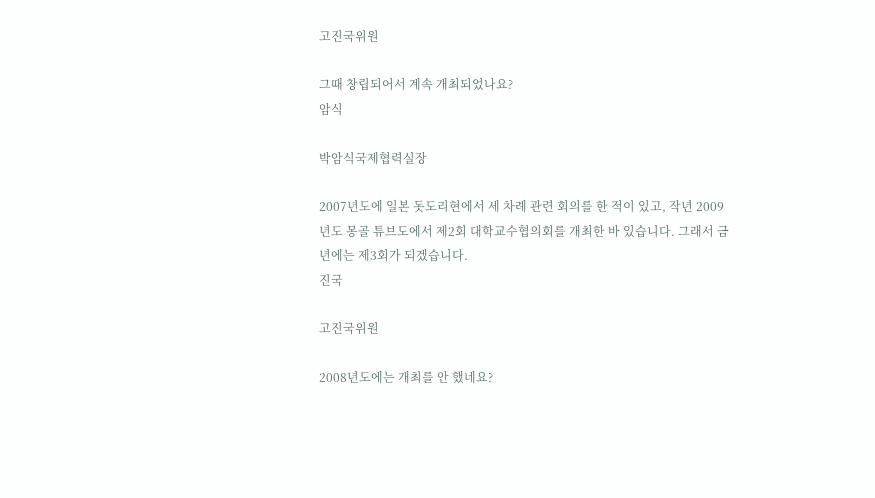고진국위원

그때 창립되어서 계속 개최되었나요?
암식

박암식국제협력실장

2007년도에 일본 돗도리현에서 세 차례 관련 회의를 한 적이 있고, 작년 2009년도 몽골 튜브도에서 제2회 대학교수협의회를 개최한 바 있습니다. 그래서 금년에는 제3회가 되겠습니다.
진국

고진국위원

2008년도에는 개최를 안 했네요?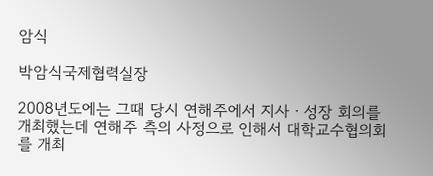암식

박암식국제협력실장

2008년도에는 그때 당시 연해주에서 지사ㆍ성장 회의를 개최했는데 연해주 측의 사정으로 인해서 대학교수협의회를 개최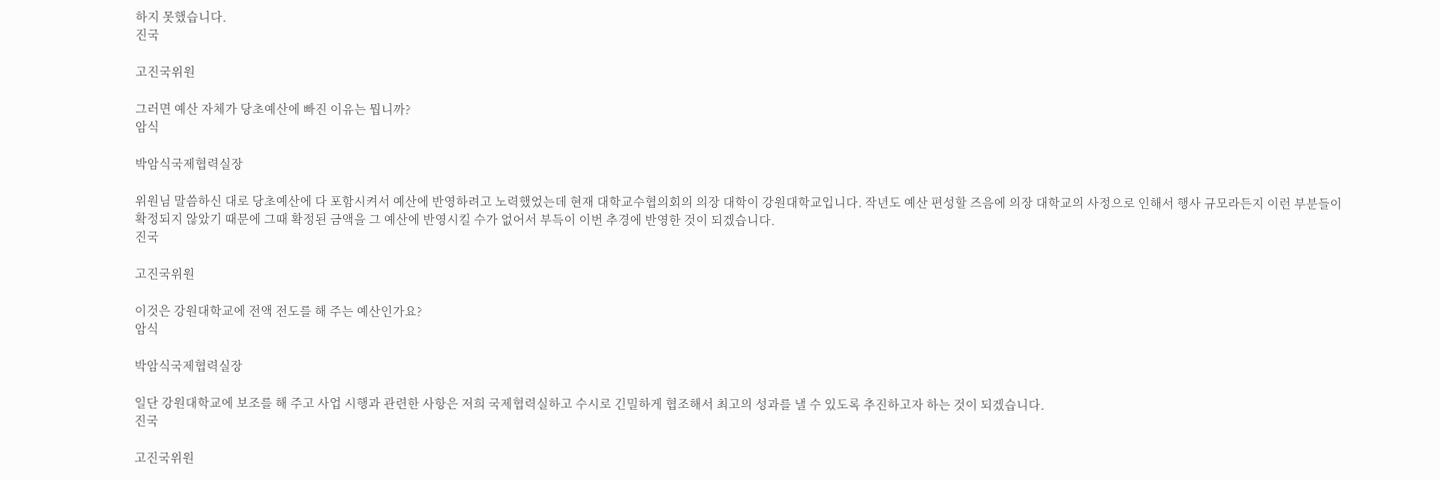하지 못했습니다.
진국

고진국위원

그러면 예산 자체가 당초예산에 빠진 이유는 뭡니까?
암식

박암식국제협력실장

위원님 말씀하신 대로 당초예산에 다 포함시켜서 예산에 반영하려고 노력했었는데 현재 대학교수협의회의 의장 대학이 강원대학교입니다. 작년도 예산 편성할 즈음에 의장 대학교의 사정으로 인해서 행사 규모라든지 이런 부분들이 확정되지 않았기 때문에 그때 확정된 금액을 그 예산에 반영시킬 수가 없어서 부득이 이번 추경에 반영한 것이 되겠습니다.
진국

고진국위원

이것은 강원대학교에 전액 전도를 해 주는 예산인가요?
암식

박암식국제협력실장

일단 강원대학교에 보조를 해 주고 사업 시행과 관련한 사항은 저희 국제협력실하고 수시로 긴밀하게 협조해서 최고의 성과를 낼 수 있도록 추진하고자 하는 것이 되겠습니다.
진국

고진국위원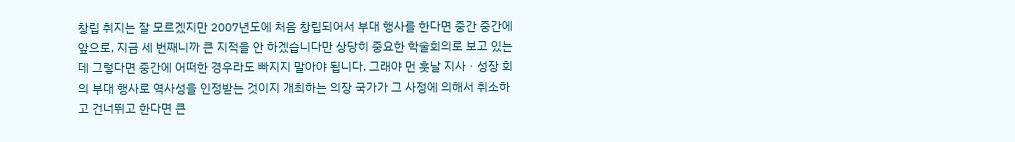창립 취지는 잘 모르겠지만 2007년도에 처음 창립되어서 부대 행사를 한다면 중간 중간에 앞으로, 지금 세 번째니까 큰 지적을 안 하겠습니다만 상당히 중요한 학술회의로 보고 있는데 그렇다면 중간에 어떠한 경우라도 빠지지 말아야 됩니다. 그래야 먼 훗날 지사ㆍ성장 회의 부대 행사로 역사성을 인정받는 것이지 개최하는 의장 국가가 그 사정에 의해서 취소하고 건너뛰고 한다면 큰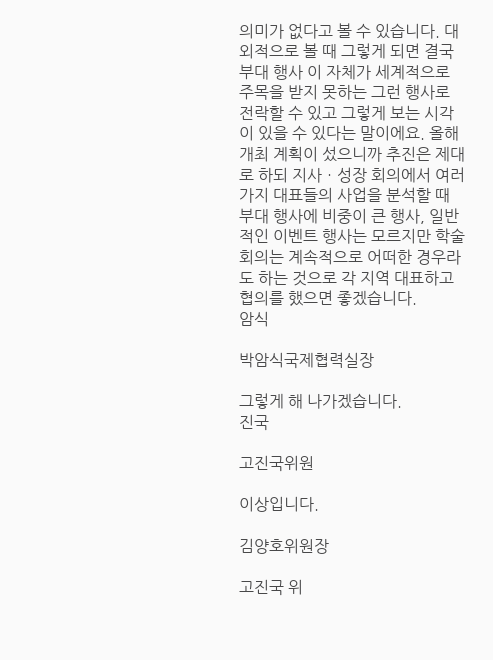의미가 없다고 볼 수 있습니다. 대외적으로 볼 때 그렇게 되면 결국 부대 행사 이 자체가 세계적으로 주목을 받지 못하는 그런 행사로 전락할 수 있고 그렇게 보는 시각이 있을 수 있다는 말이에요. 올해 개최 계획이 섰으니까 추진은 제대로 하되 지사ㆍ성장 회의에서 여러 가지 대표들의 사업을 분석할 때 부대 행사에 비중이 큰 행사, 일반적인 이벤트 행사는 모르지만 학술회의는 계속적으로 어떠한 경우라도 하는 것으로 각 지역 대표하고 협의를 했으면 좋겠습니다.
암식

박암식국제협력실장

그렇게 해 나가겠습니다.
진국

고진국위원

이상입니다.

김양호위원장

고진국 위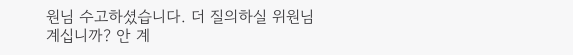원님 수고하셨습니다. 더 질의하실 위원님 계십니까? 안 계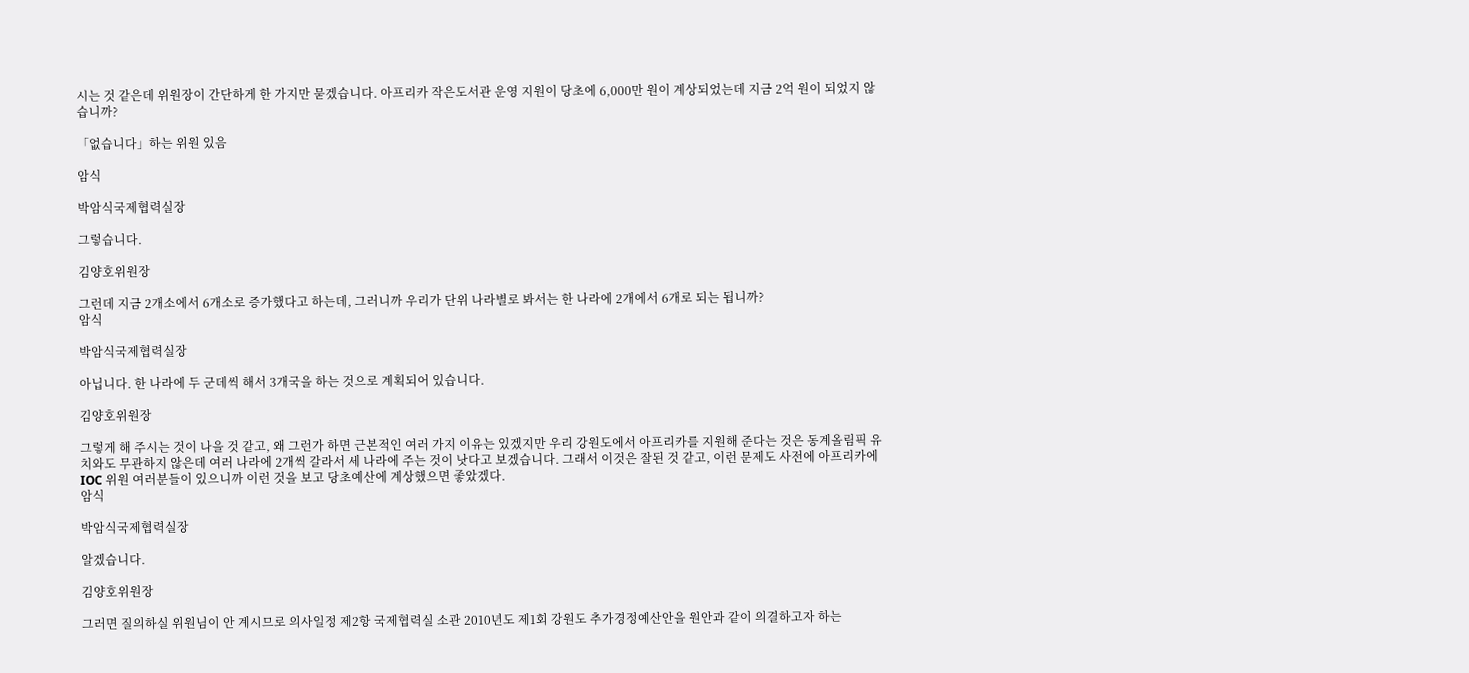시는 것 같은데 위원장이 간단하게 한 가지만 묻겠습니다. 아프리카 작은도서관 운영 지원이 당초에 6,000만 원이 계상되었는데 지금 2억 원이 되었지 않습니까?

「없습니다」하는 위원 있음

암식

박암식국제협력실장

그렇습니다.

김양호위원장

그런데 지금 2개소에서 6개소로 증가했다고 하는데, 그러니까 우리가 단위 나라별로 봐서는 한 나라에 2개에서 6개로 되는 됩니까?
암식

박암식국제협력실장

아닙니다. 한 나라에 두 군데씩 해서 3개국을 하는 것으로 계획되어 있습니다.

김양호위원장

그렇게 해 주시는 것이 나을 것 같고, 왜 그런가 하면 근본적인 여러 가지 이유는 있겠지만 우리 강원도에서 아프리카를 지원해 준다는 것은 동계올림픽 유치와도 무관하지 않은데 여러 나라에 2개씩 갈라서 세 나라에 주는 것이 낫다고 보겠습니다. 그래서 이것은 잘된 것 같고, 이런 문제도 사전에 아프리카에 IOC 위원 여러분들이 있으니까 이런 것을 보고 당초예산에 계상했으면 좋았겠다.
암식

박암식국제협력실장

알겠습니다.

김양호위원장

그러면 질의하실 위원님이 안 계시므로 의사일정 제2항 국제협력실 소관 2010년도 제1회 강원도 추가경정예산안을 원안과 같이 의결하고자 하는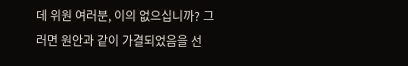데 위원 여러분, 이의 없으십니까? 그러면 원안과 같이 가결되었음을 선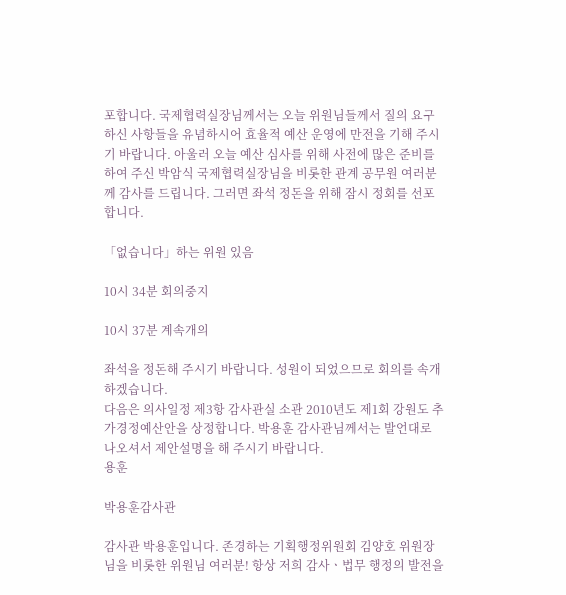포합니다. 국제협력실장님께서는 오늘 위원님들께서 질의 요구하신 사항들을 유념하시어 효율적 예산 운영에 만전을 기해 주시기 바랍니다. 아울러 오늘 예산 심사를 위해 사전에 많은 준비를 하여 주신 박암식 국제협력실장님을 비롯한 관계 공무원 여러분께 감사를 드립니다. 그러면 좌석 정돈을 위해 잠시 정회를 선포합니다.

「없습니다」하는 위원 있음

10시 34분 회의중지

10시 37분 계속개의

좌석을 정돈해 주시기 바랍니다. 성원이 되었으므로 회의를 속개하겠습니다.
다음은 의사일정 제3항 감사관실 소관 2010년도 제1회 강원도 추가경정예산안을 상정합니다. 박용훈 감사관님께서는 발언대로 나오셔서 제안설명을 해 주시기 바랍니다.
용훈

박용훈감사관

감사관 박용훈입니다. 존경하는 기획행정위원회 김양호 위원장님을 비롯한 위원님 여러분! 항상 저희 감사ㆍ법무 행정의 발전을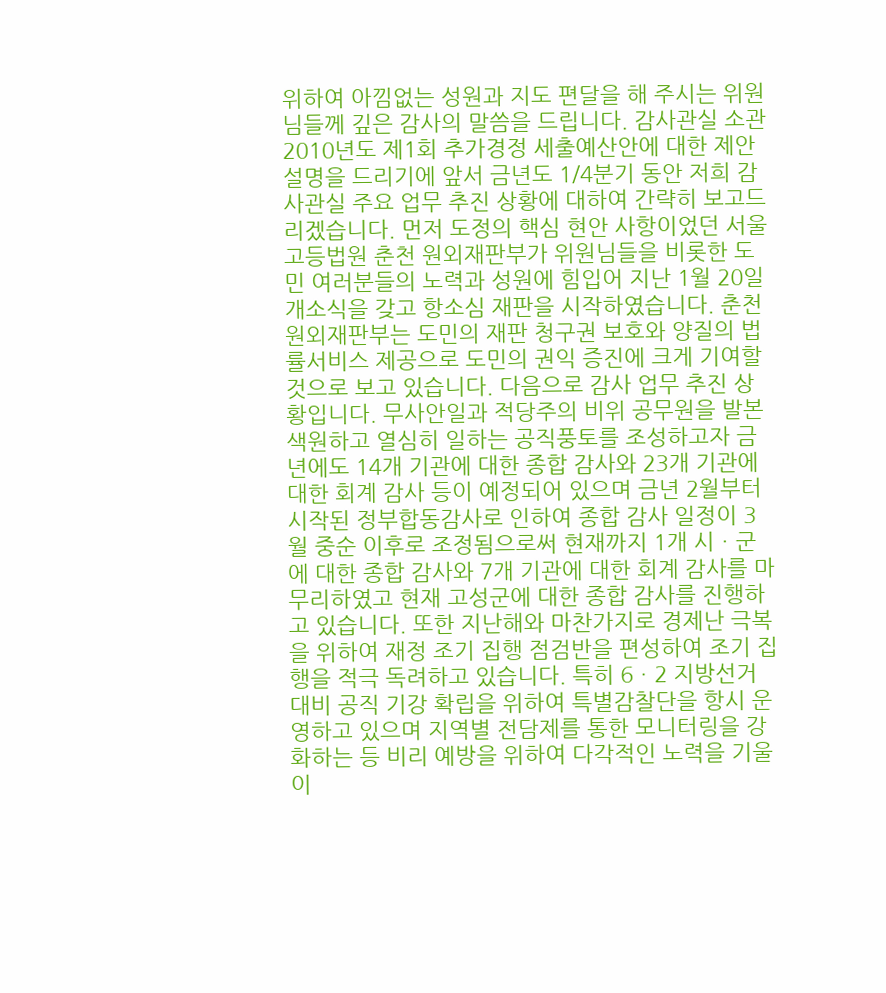위하여 아낌없는 성원과 지도 편달을 해 주시는 위원님들께 깊은 감사의 말씀을 드립니다. 감사관실 소관 2010년도 제1회 추가경정 세출예산안에 대한 제안설명을 드리기에 앞서 금년도 1/4분기 동안 저희 감사관실 주요 업무 추진 상황에 대하여 간략히 보고드리겠습니다. 먼저 도정의 핵심 현안 사항이었던 서울고등법원 춘천 원외재판부가 위원님들을 비롯한 도민 여러분들의 노력과 성원에 힘입어 지난 1월 20일 개소식을 갖고 항소심 재판을 시작하였습니다. 춘천 원외재판부는 도민의 재판 청구권 보호와 양질의 법률서비스 제공으로 도민의 권익 증진에 크게 기여할 것으로 보고 있습니다. 다음으로 감사 업무 추진 상황입니다. 무사안일과 적당주의 비위 공무원을 발본색원하고 열심히 일하는 공직풍토를 조성하고자 금년에도 14개 기관에 대한 종합 감사와 23개 기관에 대한 회계 감사 등이 예정되어 있으며 금년 2월부터 시작된 정부합동감사로 인하여 종합 감사 일정이 3월 중순 이후로 조정됨으로써 현재까지 1개 시ㆍ군에 대한 종합 감사와 7개 기관에 대한 회계 감사를 마무리하였고 현재 고성군에 대한 종합 감사를 진행하고 있습니다. 또한 지난해와 마찬가지로 경제난 극복을 위하여 재정 조기 집행 점검반을 편성하여 조기 집행을 적극 독려하고 있습니다. 특히 6ㆍ2 지방선거 대비 공직 기강 확립을 위하여 특별감찰단을 항시 운영하고 있으며 지역별 전담제를 통한 모니터링을 강화하는 등 비리 예방을 위하여 다각적인 노력을 기울이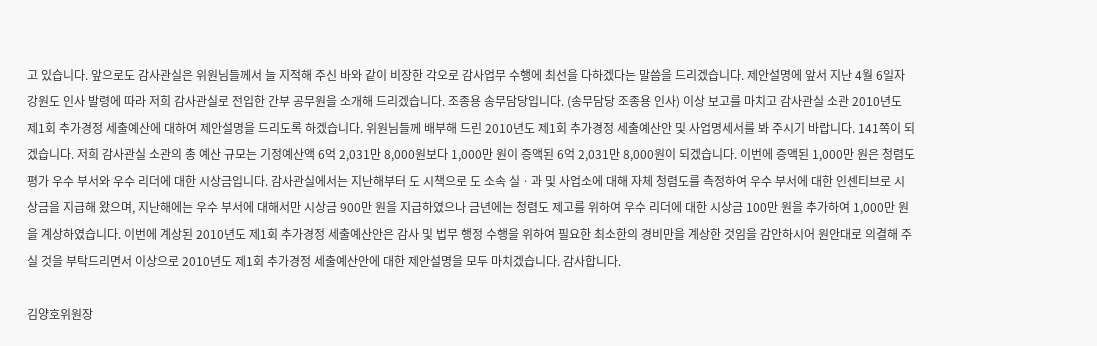고 있습니다. 앞으로도 감사관실은 위원님들께서 늘 지적해 주신 바와 같이 비장한 각오로 감사업무 수행에 최선을 다하겠다는 말씀을 드리겠습니다. 제안설명에 앞서 지난 4월 6일자 강원도 인사 발령에 따라 저희 감사관실로 전입한 간부 공무원을 소개해 드리겠습니다. 조종용 송무담당입니다. (송무담당 조종용 인사) 이상 보고를 마치고 감사관실 소관 2010년도 제1회 추가경정 세출예산에 대하여 제안설명을 드리도록 하겠습니다. 위원님들께 배부해 드린 2010년도 제1회 추가경정 세출예산안 및 사업명세서를 봐 주시기 바랍니다. 141쪽이 되겠습니다. 저희 감사관실 소관의 총 예산 규모는 기정예산액 6억 2,031만 8,000원보다 1,000만 원이 증액된 6억 2,031만 8,000원이 되겠습니다. 이번에 증액된 1,000만 원은 청렴도 평가 우수 부서와 우수 리더에 대한 시상금입니다. 감사관실에서는 지난해부터 도 시책으로 도 소속 실ㆍ과 및 사업소에 대해 자체 청렴도를 측정하여 우수 부서에 대한 인센티브로 시상금을 지급해 왔으며, 지난해에는 우수 부서에 대해서만 시상금 900만 원을 지급하였으나 금년에는 청렴도 제고를 위하여 우수 리더에 대한 시상금 100만 원을 추가하여 1,000만 원을 계상하였습니다. 이번에 계상된 2010년도 제1회 추가경정 세출예산안은 감사 및 법무 행정 수행을 위하여 필요한 최소한의 경비만을 계상한 것임을 감안하시어 원안대로 의결해 주실 것을 부탁드리면서 이상으로 2010년도 제1회 추가경정 세출예산안에 대한 제안설명을 모두 마치겠습니다. 감사합니다.

김양호위원장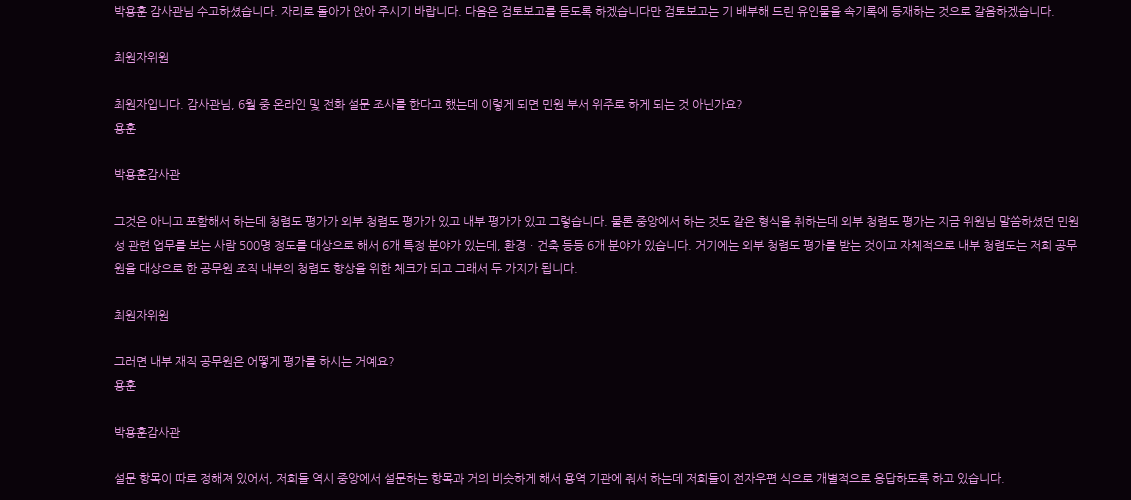박용훈 감사관님 수고하셨습니다. 자리로 돌아가 앉아 주시기 바랍니다. 다음은 검토보고를 듣도록 하겠습니다만 검토보고는 기 배부해 드린 유인물을 속기록에 등재하는 것으로 갈음하겠습니다.

최원자위원

최원자입니다. 감사관님, 6월 중 온라인 및 전화 설문 조사를 한다고 했는데 이렇게 되면 민원 부서 위주로 하게 되는 것 아닌가요?
용훈

박용훈감사관

그것은 아니고 포함해서 하는데 청렴도 평가가 외부 청렴도 평가가 있고 내부 평가가 있고 그렇습니다. 물론 중앙에서 하는 것도 같은 형식을 취하는데 외부 청렴도 평가는 지금 위원님 말씀하셨던 민원성 관련 업무를 보는 사람 500명 정도를 대상으로 해서 6개 특정 분야가 있는데, 환경ㆍ건축 등등 6개 분야가 있습니다. 거기에는 외부 청렴도 평가를 받는 것이고 자체적으로 내부 청렴도는 저희 공무원을 대상으로 한 공무원 조직 내부의 청렴도 향상을 위한 체크가 되고 그래서 두 가지가 됩니다.

최원자위원

그러면 내부 재직 공무원은 어떻게 평가를 하시는 거예요?
용훈

박용훈감사관

설문 항목이 따로 정해져 있어서, 저희들 역시 중앙에서 설문하는 항목과 거의 비슷하게 해서 용역 기관에 줘서 하는데 저희들이 전자우편 식으로 개별적으로 응답하도록 하고 있습니다.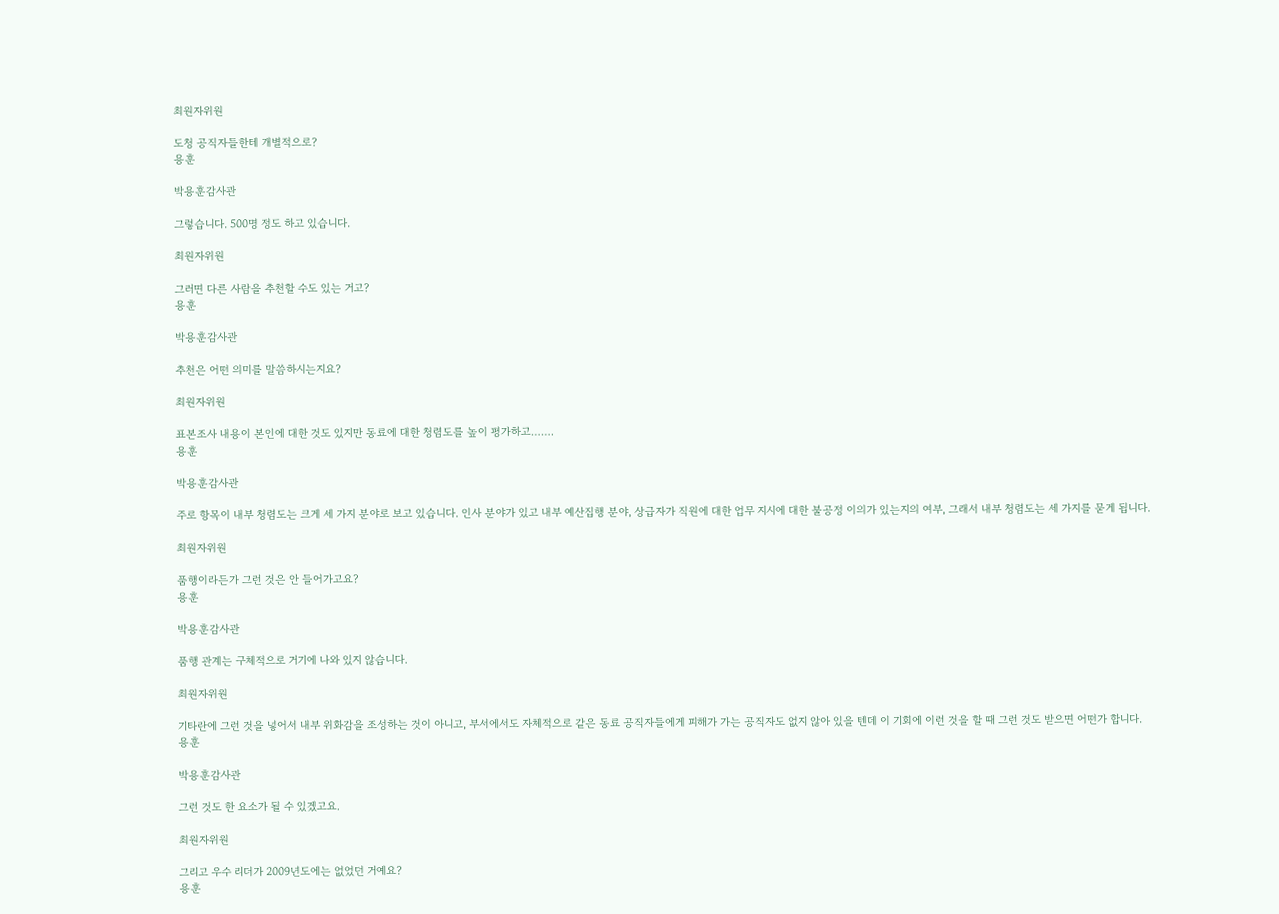최원자위원

도청 공직자들한테 개별적으로?
용훈

박용훈감사관

그렇습니다. 500명 정도 하고 있습니다.

최원자위원

그러면 다른 사람을 추천할 수도 있는 거고?
용훈

박용훈감사관

추천은 어떤 의미를 말씀하시는지요?

최원자위원

표본조사 내용이 본인에 대한 것도 있지만 동료에 대한 청렴도를 높이 평가하고…….
용훈

박용훈감사관

주로 항목이 내부 청렴도는 크게 세 가지 분야로 보고 있습니다. 인사 분야가 있고 내부 예산집행 분야, 상급자가 직원에 대한 업무 지시에 대한 불공정 이의가 있는지의 여부, 그래서 내부 청렴도는 세 가지를 묻게 됩니다.

최원자위원

품행이라든가 그런 것은 안 들어가고요?
용훈

박용훈감사관

품행 관계는 구체적으로 거기에 나와 있지 않습니다.

최원자위원

기타란에 그런 것을 넣어서 내부 위화감을 조성하는 것이 아니고, 부서에서도 자체적으로 같은 동료 공직자들에게 피해가 가는 공직자도 없지 않아 있을 텐데 이 기회에 이런 것을 할 때 그런 것도 받으면 어떤가 합니다.
용훈

박용훈감사관

그런 것도 한 요소가 될 수 있겠고요.

최원자위원

그리고 우수 리더가 2009년도에는 없었던 거예요?
용훈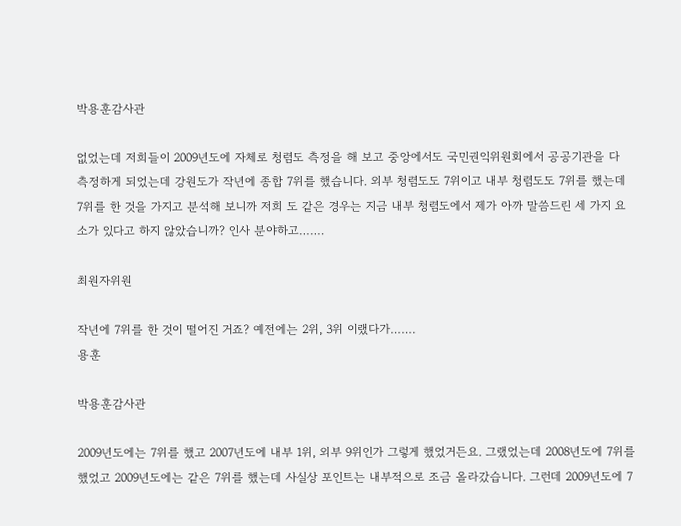박용훈감사관

없었는데 저희들이 2009년도에 자체로 청렴도 측정을 해 보고 중앙에서도 국민권익위원회에서 공공기관을 다 측정하게 되었는데 강원도가 작년에 종합 7위를 했습니다. 외부 청렴도도 7위이고 내부 청렴도도 7위를 했는데 7위를 한 것을 가지고 분석해 보니까 저희 도 같은 경우는 지금 내부 청렴도에서 제가 아까 말씀드린 세 가지 요소가 있다고 하지 않았습니까? 인사 분야하고…….

최원자위원

작년에 7위를 한 것이 떨어진 거죠? 예전에는 2위, 3위 이랬다가…….
용훈

박용훈감사관

2009년도에는 7위를 했고 2007년도에 내부 1위, 외부 9위인가 그렇게 했었거든요. 그랬었는데 2008년도에 7위를 했었고 2009년도에는 같은 7위를 했는데 사실상 포인트는 내부적으로 조금 올라갔습니다. 그런데 2009년도에 7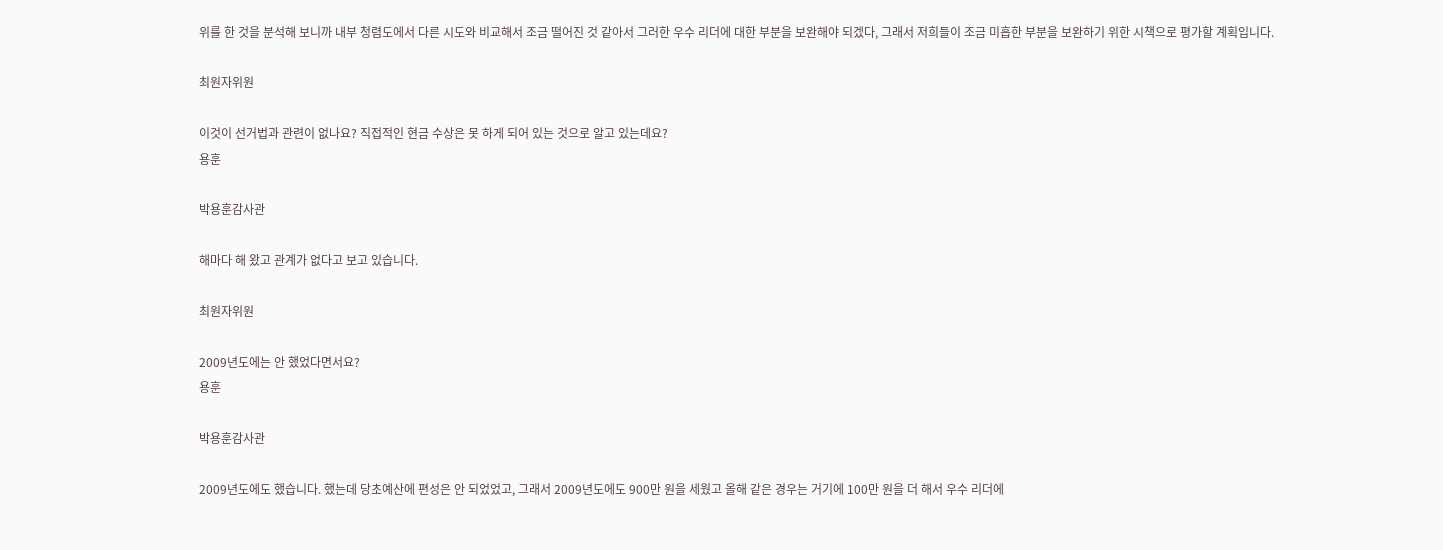위를 한 것을 분석해 보니까 내부 청렴도에서 다른 시도와 비교해서 조금 떨어진 것 같아서 그러한 우수 리더에 대한 부분을 보완해야 되겠다, 그래서 저희들이 조금 미흡한 부분을 보완하기 위한 시책으로 평가할 계획입니다.

최원자위원

이것이 선거법과 관련이 없나요? 직접적인 현금 수상은 못 하게 되어 있는 것으로 알고 있는데요?
용훈

박용훈감사관

해마다 해 왔고 관계가 없다고 보고 있습니다.

최원자위원

2009년도에는 안 했었다면서요?
용훈

박용훈감사관

2009년도에도 했습니다. 했는데 당초예산에 편성은 안 되었었고, 그래서 2009년도에도 900만 원을 세웠고 올해 같은 경우는 거기에 100만 원을 더 해서 우수 리더에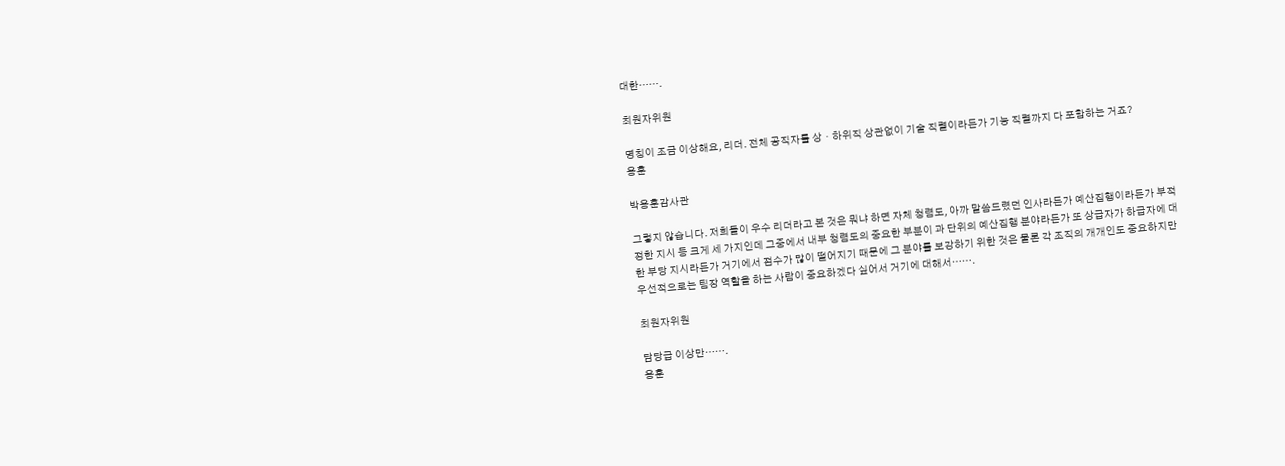대한…….

최원자위원

명칭이 조금 이상해요, 리더. 전체 공직자를 상ㆍ하위직 상관없이 기술 직렬이라든가 기능 직렬까지 다 포함하는 거죠?
용훈

박용훈감사관

그렇지 않습니다. 저희들이 우수 리더라고 본 것은 뭐냐 하면 자체 청렴도, 아까 말씀드렸던 인사라든가 예산집행이라든가 부적정한 지시 등 크게 세 가지인데 그중에서 내부 청렴도의 중요한 부분이 과 단위의 예산집행 분야라든가 또 상급자가 하급자에 대한 부당 지시라든가 거기에서 점수가 많이 떨어지기 때문에 그 분야를 보강하기 위한 것은 물론 각 조직의 개개인도 중요하지만 우선적으로는 팀장 역할을 하는 사람이 중요하겠다 싶어서 거기에 대해서…….

최원자위원

담당급 이상만…….
용훈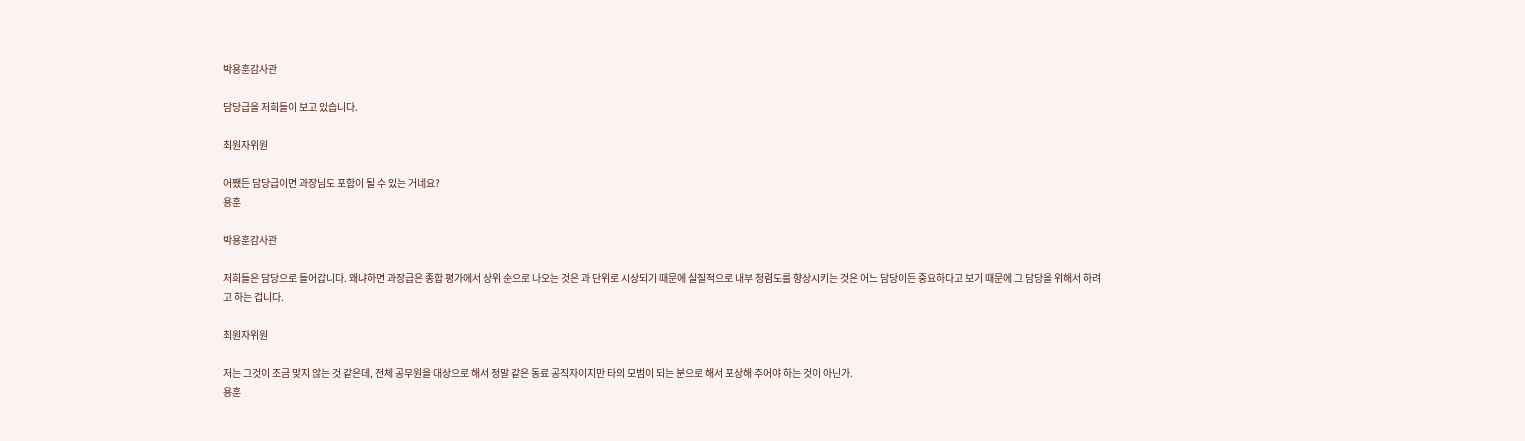박용훈감사관

담당급을 저희들이 보고 있습니다.

최원자위원

어쨌든 담당급이면 과장님도 포함이 될 수 있는 거네요?
용훈

박용훈감사관

저희들은 담당으로 들어갑니다. 왜냐하면 과장급은 종합 평가에서 상위 순으로 나오는 것은 과 단위로 시상되기 때문에 실질적으로 내부 청렴도를 향상시키는 것은 어느 담당이든 중요하다고 보기 때문에 그 담당을 위해서 하려고 하는 겁니다.

최원자위원

저는 그것이 조금 맞지 않는 것 같은데, 전체 공무원을 대상으로 해서 정말 같은 동료 공직자이지만 타의 모범이 되는 분으로 해서 포상해 주어야 하는 것이 아닌가.
용훈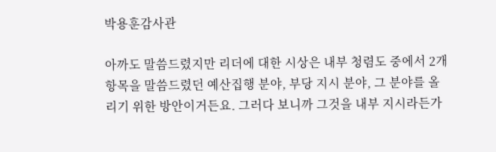박용훈감사관

아까도 말씀드렸지만 리더에 대한 시상은 내부 청렴도 중에서 2개 항목을 말씀드렸던 예산집행 분야, 부당 지시 분야, 그 분야를 올리기 위한 방안이거든요. 그러다 보니까 그것을 내부 지시라든가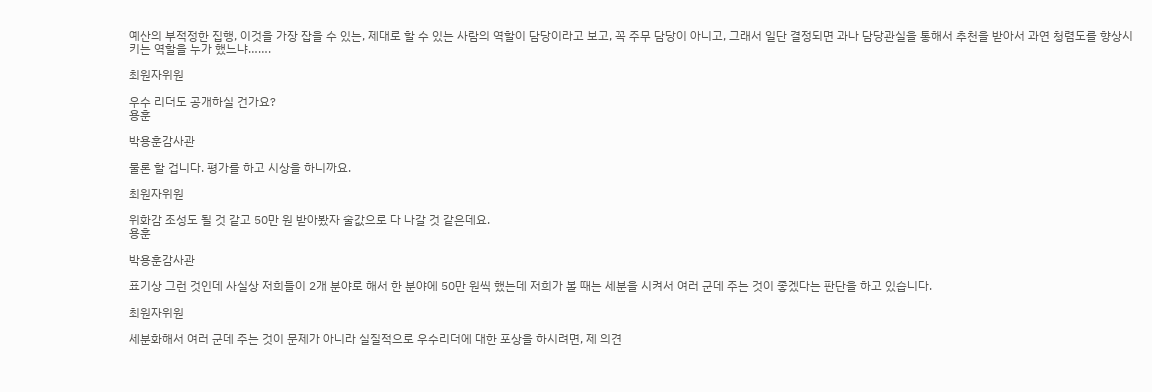예산의 부적정한 집행, 이것을 가장 잡을 수 있는, 제대로 할 수 있는 사람의 역할이 담당이라고 보고, 꼭 주무 담당이 아니고, 그래서 일단 결정되면 과나 담당관실을 통해서 추천을 받아서 과연 청렴도를 향상시키는 역할을 누가 했느냐…….

최원자위원

우수 리더도 공개하실 건가요?
용훈

박용훈감사관

물론 할 겁니다. 평가를 하고 시상을 하니까요.

최원자위원

위화감 조성도 될 것 같고 50만 원 받아봤자 술값으로 다 나갈 것 같은데요.
용훈

박용훈감사관

표기상 그런 것인데 사실상 저희들이 2개 분야로 해서 한 분야에 50만 원씩 했는데 저희가 볼 때는 세분을 시켜서 여러 군데 주는 것이 좋겠다는 판단을 하고 있습니다.

최원자위원

세분화해서 여러 군데 주는 것이 문제가 아니라 실질적으로 우수리더에 대한 포상을 하시려면, 제 의견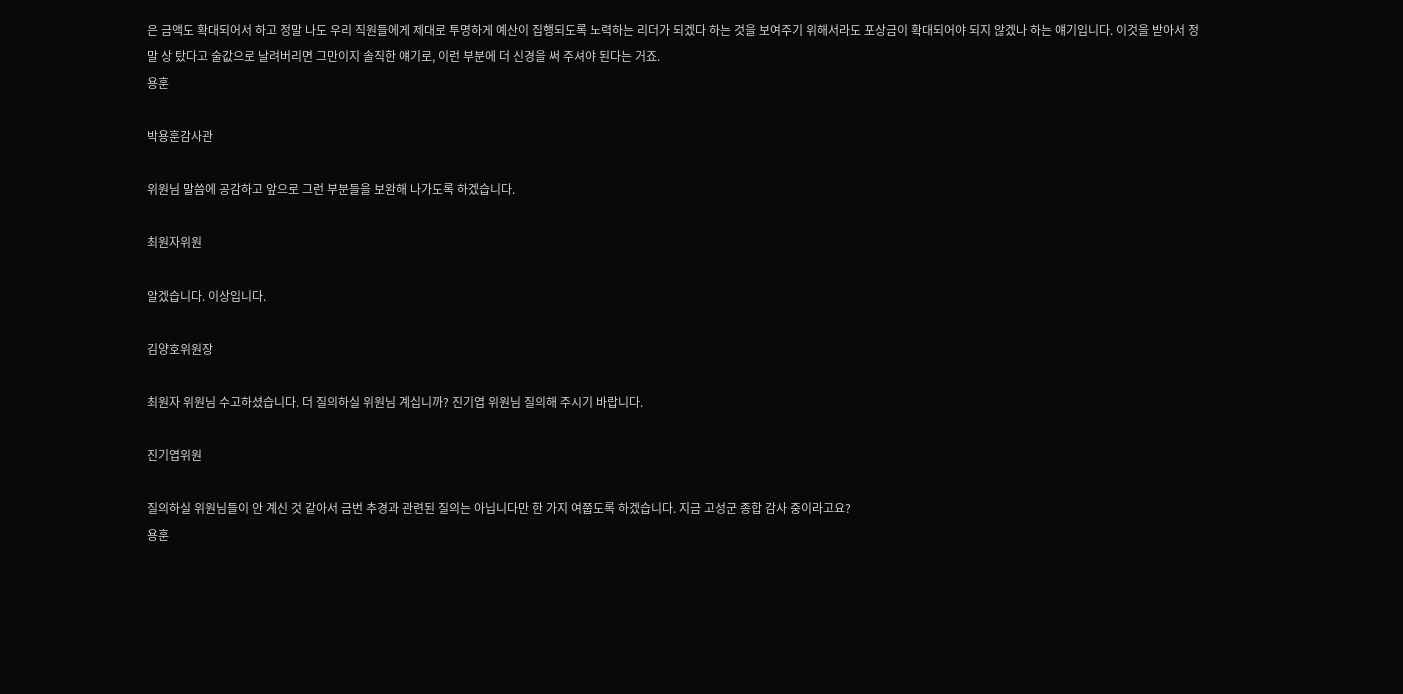은 금액도 확대되어서 하고 정말 나도 우리 직원들에게 제대로 투명하게 예산이 집행되도록 노력하는 리더가 되겠다 하는 것을 보여주기 위해서라도 포상금이 확대되어야 되지 않겠나 하는 얘기입니다. 이것을 받아서 정말 상 탔다고 술값으로 날려버리면 그만이지 솔직한 얘기로, 이런 부분에 더 신경을 써 주셔야 된다는 거죠.
용훈

박용훈감사관

위원님 말씀에 공감하고 앞으로 그런 부분들을 보완해 나가도록 하겠습니다.

최원자위원

알겠습니다. 이상입니다.

김양호위원장

최원자 위원님 수고하셨습니다. 더 질의하실 위원님 계십니까? 진기엽 위원님 질의해 주시기 바랍니다.

진기엽위원

질의하실 위원님들이 안 계신 것 같아서 금번 추경과 관련된 질의는 아닙니다만 한 가지 여쭙도록 하겠습니다. 지금 고성군 종합 감사 중이라고요?
용훈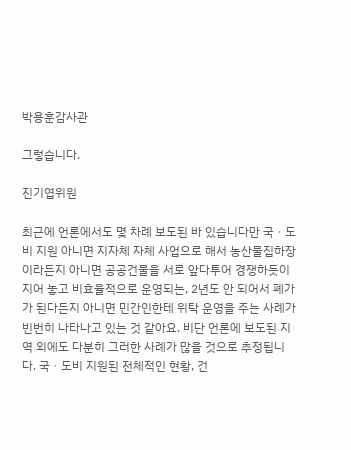박용훈감사관

그렇습니다.

진기엽위원

최근에 언론에서도 몇 차례 보도된 바 있습니다만 국ㆍ도비 지원 아니면 지자체 자체 사업으로 해서 농산물집하장이라든지 아니면 공공건물을 서로 앞다투어 경쟁하듯이 지어 놓고 비효율적으로 운영되는, 2년도 안 되어서 폐가가 된다든지 아니면 민간인한테 위탁 운영을 주는 사례가 빈번히 나타나고 있는 것 같아요. 비단 언론에 보도된 지역 외에도 다분히 그러한 사례가 많을 것으로 추정됩니다. 국ㆍ도비 지원된 전체적인 현황, 건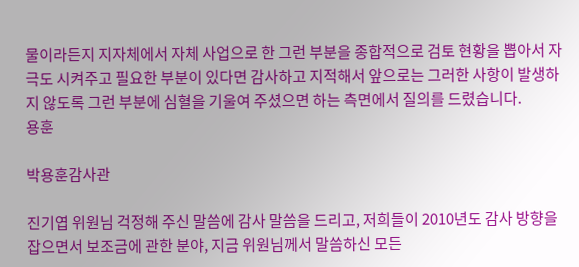물이라든지 지자체에서 자체 사업으로 한 그런 부분을 종합적으로 검토 현황을 뽑아서 자극도 시켜주고 필요한 부분이 있다면 감사하고 지적해서 앞으로는 그러한 사항이 발생하지 않도록 그런 부분에 심혈을 기울여 주셨으면 하는 측면에서 질의를 드렸습니다.
용훈

박용훈감사관

진기엽 위원님 걱정해 주신 말씀에 감사 말씀을 드리고, 저희들이 2010년도 감사 방향을 잡으면서 보조금에 관한 분야, 지금 위원님께서 말씀하신 모든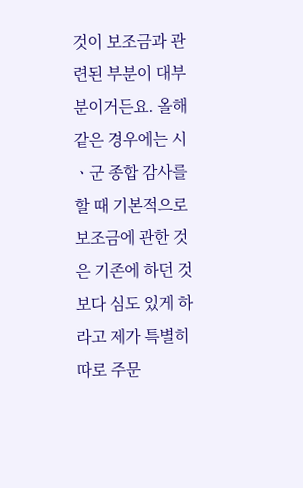것이 보조금과 관련된 부분이 대부분이거든요. 올해 같은 경우에는 시ㆍ군 종합 감사를 할 때 기본적으로 보조금에 관한 것은 기존에 하던 것보다 심도 있게 하라고 제가 특별히 따로 주문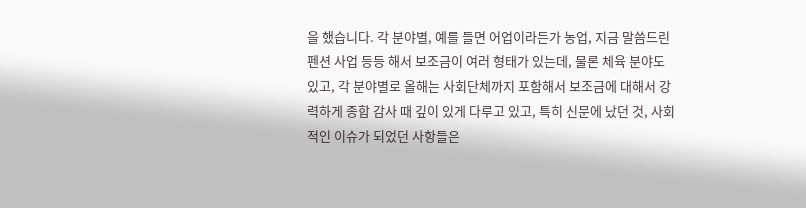을 했습니다. 각 분야별, 예를 들면 어업이라든가 농업, 지금 말씀드린 펜션 사업 등등 해서 보조금이 여러 형태가 있는데, 물론 체육 분야도 있고, 각 분야별로 올해는 사회단체까지 포함해서 보조금에 대해서 강력하게 종합 감사 때 깊이 있게 다루고 있고, 특히 신문에 났던 것, 사회적인 이슈가 되었던 사항들은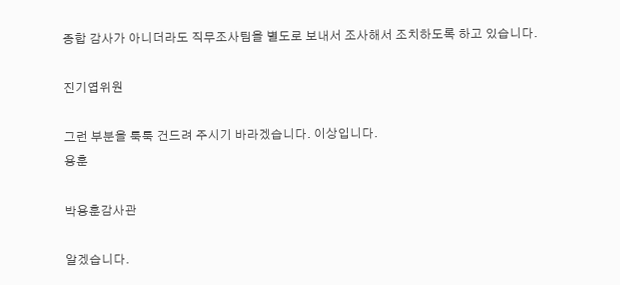종합 감사가 아니더라도 직무조사팀을 별도로 보내서 조사해서 조치하도록 하고 있습니다.

진기엽위원

그런 부분을 툭툭 건드려 주시기 바라겠습니다. 이상입니다.
용훈

박용훈감사관

알겠습니다.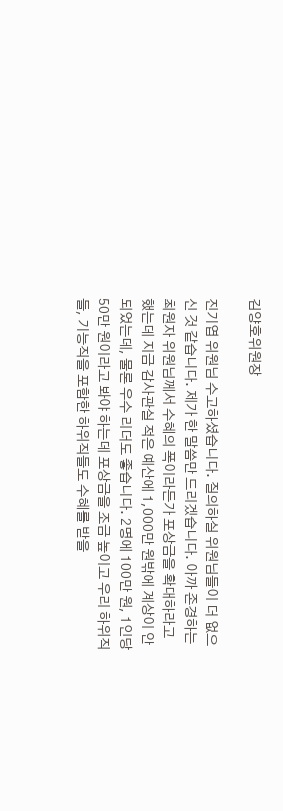김양호위원장

진기엽 위원님 수고하셨습니다. 질의하실 위원님들이 더 없으신 것 같습니다. 제가 한 말씀만 드리겠습니다. 아까 존경하는 최원자 위원님께서 수혜의 폭이라든가 포상금을 확대하라고 했는데 지금 감사관실 적은 예산에 1,000만 원밖에 계상이 안 되었는데, 물론 우수 리더도 좋습니다. 2명에 100만 원, 1인당 50만 원이라고 봐야 하는데 포상금을 조금 높이고 우리 하위직들, 기능직을 포함한 하위직들도 수혜를 받을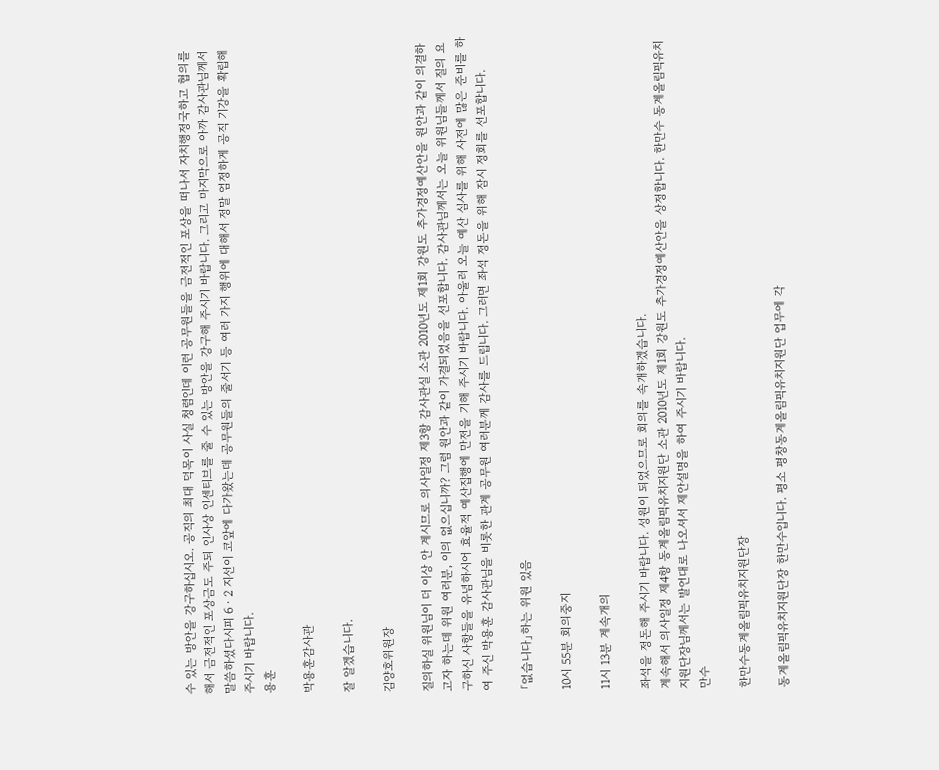수 있는 방안을 강구하십시오. 공직의 최대 덕목이 사실 청렴인데 이런 공무원들을 금전적인 포상을 떠나서 자치행정국하고 협의를 해서 금전적인 포상금도 주되 인사상 인센티브를 줄 수 있는 방안을 강구해 주시기 바랍니다. 그리고 마지막으로 아까 감사관님께서 말씀하셨다시피 6ㆍ2 지선이 코앞에 다가왔는데 공무원들의 줄서기 등 여러 가지 행위에 대해서 정말 엄정하게 공직 기강을 확립해 주시기 바랍니다.
용훈

박용훈감사관

잘 알겠습니다.

김양호위원장

질의하실 위원님이 더 이상 안 계시므로 의사일정 제3항 감사관실 소관 2010년도 제1회 강원도 추가경정예산안을 원안과 같이 의결하고자 하는데 위원 여러분, 이의 없으십니까? 그럼 원안과 같이 가결되었음을 선포합니다. 감사관님께서는 오늘 위원님들께서 질의 요구하신 사항들을 유념하시어 효율적 예산집행에 만전을 기해 주시기 바랍니다. 아울러 오늘 예산 심사를 위해 사전에 많은 준비를 하여 주신 박용훈 감사관님을 비롯한 관계 공무원 여러분께 감사를 드립니다. 그러면 좌석 정돈을 위해 잠시 정회를 선포합니다.

「없습니다」하는 위원 있음

10시 55분 회의중지

11시 13분 계속개의

좌석을 정돈해 주시기 바랍니다. 성원이 되었으므로 회의를 속개하겠습니다.
계속해서 의사일정 제4항 동계올림픽유치지원단 소관 2010년도 제1회 강원도 추가경정예산안을 상정합니다. 한만수 동계올림픽유치지원단장님께서는 발언대로 나오셔서 제안설명을 하여 주시기 바랍니다.
만수

한만수동계올림픽유치지원단장

동계올림픽유치지원단장 한만수입니다. 평소 평창동계올림픽유치지원단 업무에 각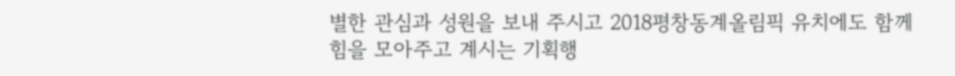별한 관심과 성원을 보내 주시고 2018평창동계올림픽 유치에도 함께 힘을 모아주고 계시는 기획행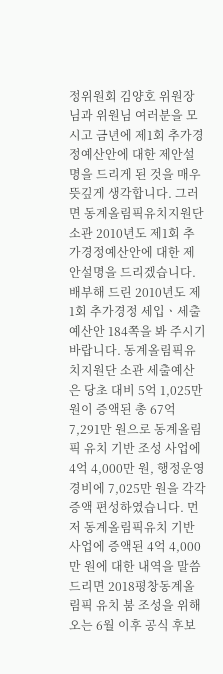정위원회 김양호 위원장님과 위원님 여러분을 모시고 금년에 제1회 추가경정예산안에 대한 제안설명을 드리게 된 것을 매우 뜻깊게 생각합니다. 그러면 동계올림픽유치지원단 소관 2010년도 제1회 추가경정예산안에 대한 제안설명을 드리겠습니다. 배부해 드린 2010년도 제1회 추가경정 세입ㆍ세출예산안 184쪽을 봐 주시기 바랍니다. 동계올림픽유치지원단 소관 세출예산은 당초 대비 5억 1,025만 원이 증액된 총 67억 7,291만 원으로 동계올림픽 유치 기반 조성 사업에 4억 4,000만 원, 행정운영 경비에 7,025만 원을 각각 증액 편성하였습니다. 먼저 동계올림픽유치 기반 사업에 증액된 4억 4,000만 원에 대한 내역을 말씀드리면 2018평창동계올림픽 유치 붐 조성을 위해 오는 6월 이후 공식 후보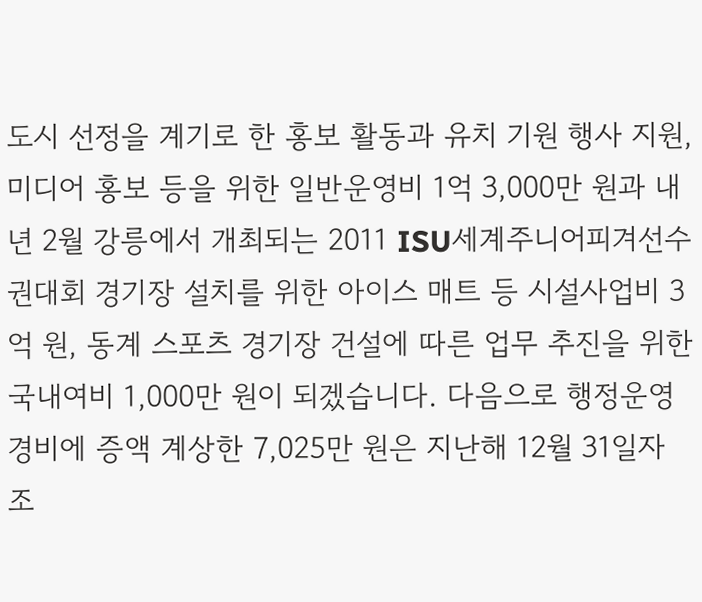도시 선정을 계기로 한 홍보 활동과 유치 기원 행사 지원, 미디어 홍보 등을 위한 일반운영비 1억 3,000만 원과 내년 2월 강릉에서 개최되는 2011 ISU세계주니어피겨선수권대회 경기장 설치를 위한 아이스 매트 등 시설사업비 3억 원, 동계 스포츠 경기장 건설에 따른 업무 추진을 위한 국내여비 1,000만 원이 되겠습니다. 다음으로 행정운영 경비에 증액 계상한 7,025만 원은 지난해 12월 31일자 조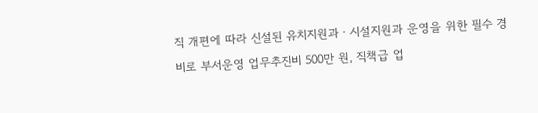직 개편에 따라 신설된 유치지원과ㆍ시설지원과 운영을 위한 필수 경비로 부서운영 업무추진비 500만 원, 직책급 업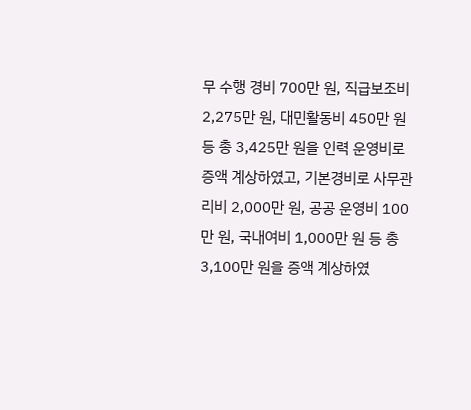무 수행 경비 700만 원, 직급보조비 2,275만 원, 대민활동비 450만 원 등 총 3,425만 원을 인력 운영비로 증액 계상하였고, 기본경비로 사무관리비 2,000만 원, 공공 운영비 100만 원, 국내여비 1,000만 원 등 총 3,100만 원을 증액 계상하였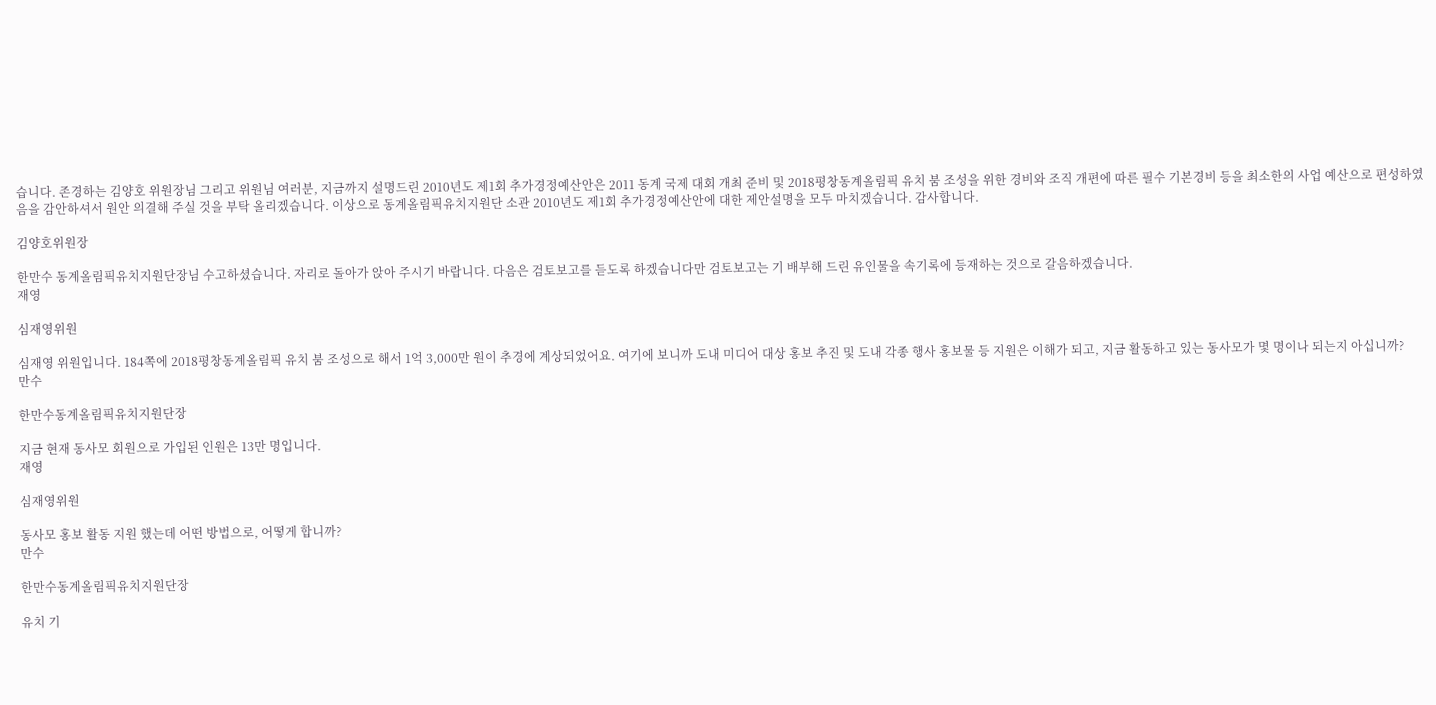습니다. 존경하는 김양호 위원장님 그리고 위원님 여러분, 지금까지 설명드린 2010년도 제1회 추가경정예산안은 2011 동계 국제 대회 개최 준비 및 2018평창동계올림픽 유치 붐 조성을 위한 경비와 조직 개편에 따른 필수 기본경비 등을 최소한의 사업 예산으로 편성하였음을 감안하셔서 원안 의결해 주실 것을 부탁 올리겠습니다. 이상으로 동계올림픽유치지원단 소관 2010년도 제1회 추가경정예산안에 대한 제안설명을 모두 마치겠습니다. 감사합니다.

김양호위원장

한만수 동계올림픽유치지원단장님 수고하셨습니다. 자리로 돌아가 앉아 주시기 바랍니다. 다음은 검토보고를 듣도록 하겠습니다만 검토보고는 기 배부해 드린 유인물을 속기록에 등재하는 것으로 갈음하겠습니다.
재영

심재영위원

심재영 위원입니다. 184쪽에 2018평창동계올림픽 유치 붐 조성으로 해서 1억 3,000만 원이 추경에 계상되었어요. 여기에 보니까 도내 미디어 대상 홍보 추진 및 도내 각종 행사 홍보물 등 지원은 이해가 되고, 지금 활동하고 있는 동사모가 몇 명이나 되는지 아십니까?
만수

한만수동계올림픽유치지원단장

지금 현재 동사모 회원으로 가입된 인원은 13만 명입니다.
재영

심재영위원

동사모 홍보 활동 지원 했는데 어떤 방법으로, 어떻게 합니까?
만수

한만수동계올림픽유치지원단장

유치 기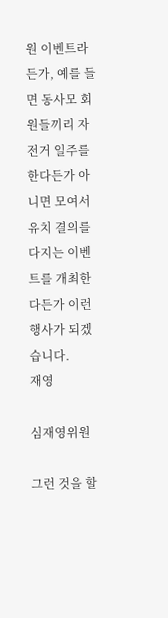원 이벤트라든가, 예를 들면 동사모 회원들끼리 자전거 일주를 한다든가 아니면 모여서 유치 결의를 다지는 이벤트를 개최한다든가 이런 행사가 되겠습니다.
재영

심재영위원

그런 것을 할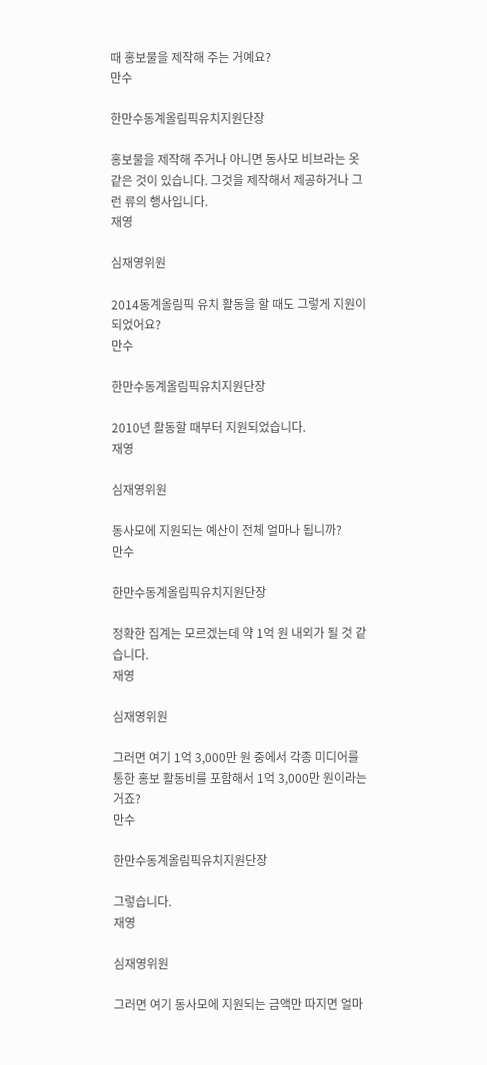때 홍보물을 제작해 주는 거예요?
만수

한만수동계올림픽유치지원단장

홍보물을 제작해 주거나 아니면 동사모 비브라는 옷 같은 것이 있습니다. 그것을 제작해서 제공하거나 그런 류의 행사입니다.
재영

심재영위원

2014동계올림픽 유치 활동을 할 때도 그렇게 지원이 되었어요?
만수

한만수동계올림픽유치지원단장

2010년 활동할 때부터 지원되었습니다.
재영

심재영위원

동사모에 지원되는 예산이 전체 얼마나 됩니까?
만수

한만수동계올림픽유치지원단장

정확한 집계는 모르겠는데 약 1억 원 내외가 될 것 같습니다.
재영

심재영위원

그러면 여기 1억 3,000만 원 중에서 각종 미디어를 통한 홍보 활동비를 포함해서 1억 3,000만 원이라는 거죠?
만수

한만수동계올림픽유치지원단장

그렇습니다.
재영

심재영위원

그러면 여기 동사모에 지원되는 금액만 따지면 얼마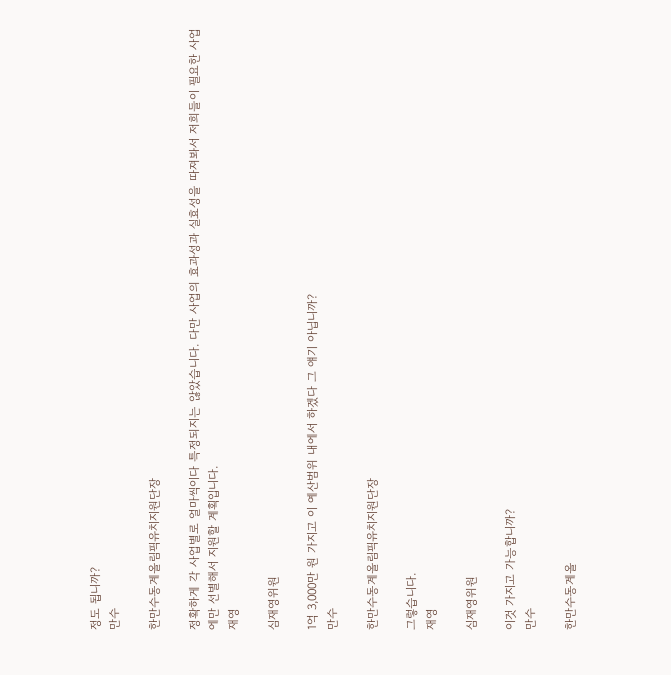정도 됩니까?
만수

한만수동계올림픽유치지원단장

정확하게 각 사업별로 얼마씩이다 특정되지는 않았습니다. 다만 사업의 효과성과 실효성을 따져봐서 저희들이 필요한 사업에만 선별해서 지원할 계획입니다.
재영

심재영위원

1억 3,000만 원 가지고 이 예산범위 내에서 하겠다 그 얘기 아닙니까?
만수

한만수동계올림픽유치지원단장

그렇습니다.
재영

심재영위원

이것 가지고 가능합니까?
만수

한만수동계올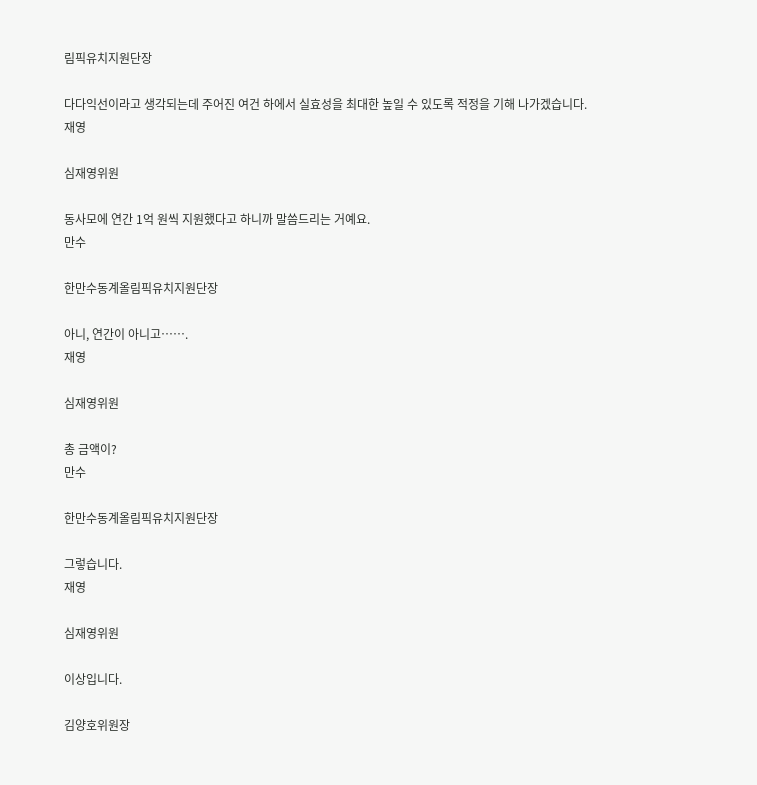림픽유치지원단장

다다익선이라고 생각되는데 주어진 여건 하에서 실효성을 최대한 높일 수 있도록 적정을 기해 나가겠습니다.
재영

심재영위원

동사모에 연간 1억 원씩 지원했다고 하니까 말씀드리는 거예요.
만수

한만수동계올림픽유치지원단장

아니, 연간이 아니고…….
재영

심재영위원

총 금액이?
만수

한만수동계올림픽유치지원단장

그렇습니다.
재영

심재영위원

이상입니다.

김양호위원장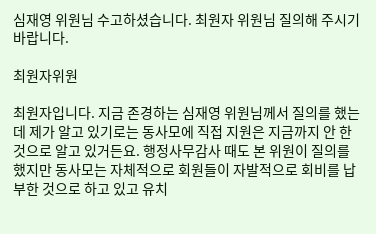심재영 위원님 수고하셨습니다. 최원자 위원님 질의해 주시기 바랍니다.

최원자위원

최원자입니다. 지금 존경하는 심재영 위원님께서 질의를 했는데 제가 알고 있기로는 동사모에 직접 지원은 지금까지 안 한 것으로 알고 있거든요. 행정사무감사 때도 본 위원이 질의를 했지만 동사모는 자체적으로 회원들이 자발적으로 회비를 납부한 것으로 하고 있고 유치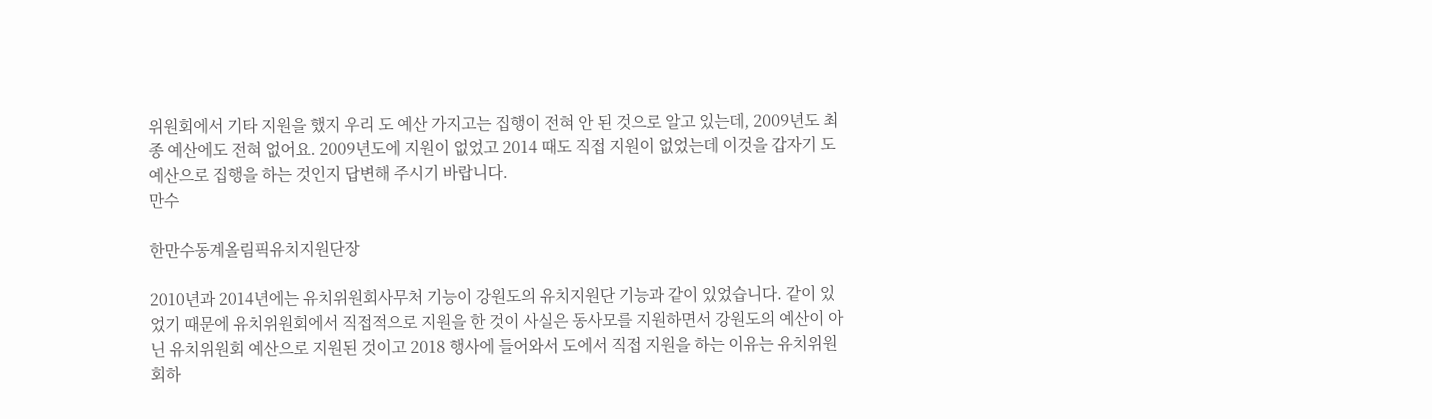위원회에서 기타 지원을 했지 우리 도 예산 가지고는 집행이 전혀 안 된 것으로 알고 있는데, 2009년도 최종 예산에도 전혀 없어요. 2009년도에 지원이 없었고 2014 때도 직접 지원이 없었는데 이것을 갑자기 도 예산으로 집행을 하는 것인지 답변해 주시기 바랍니다.
만수

한만수동계올림픽유치지원단장

2010년과 2014년에는 유치위원회사무처 기능이 강원도의 유치지원단 기능과 같이 있었습니다. 같이 있었기 때문에 유치위원회에서 직접적으로 지원을 한 것이 사실은 동사모를 지원하면서 강원도의 예산이 아닌 유치위원회 예산으로 지원된 것이고 2018 행사에 들어와서 도에서 직접 지원을 하는 이유는 유치위원회하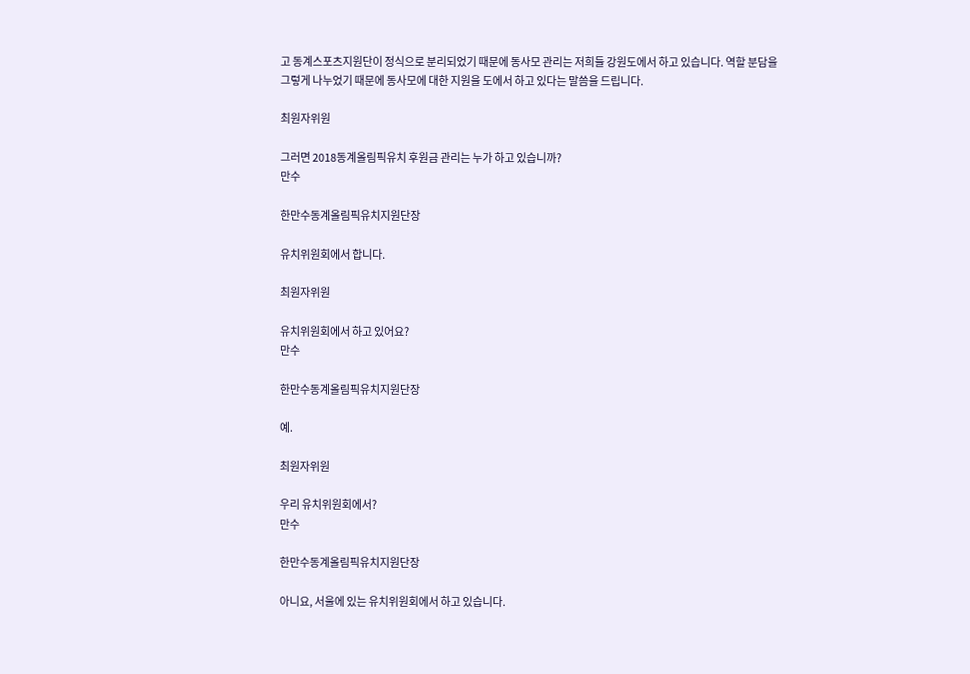고 동계스포츠지원단이 정식으로 분리되었기 때문에 동사모 관리는 저희들 강원도에서 하고 있습니다. 역할 분담을 그렇게 나누었기 때문에 동사모에 대한 지원을 도에서 하고 있다는 말씀을 드립니다.

최원자위원

그러면 2018동계올림픽유치 후원금 관리는 누가 하고 있습니까?
만수

한만수동계올림픽유치지원단장

유치위원회에서 합니다.

최원자위원

유치위원회에서 하고 있어요?
만수

한만수동계올림픽유치지원단장

예.

최원자위원

우리 유치위원회에서?
만수

한만수동계올림픽유치지원단장

아니요, 서울에 있는 유치위원회에서 하고 있습니다.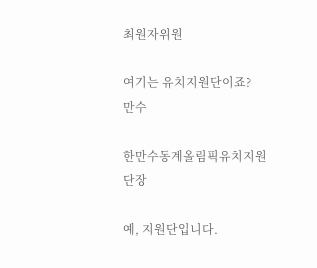최원자위원

여기는 유치지원단이죠?
만수

한만수동계올림픽유치지원단장

예, 지원단입니다.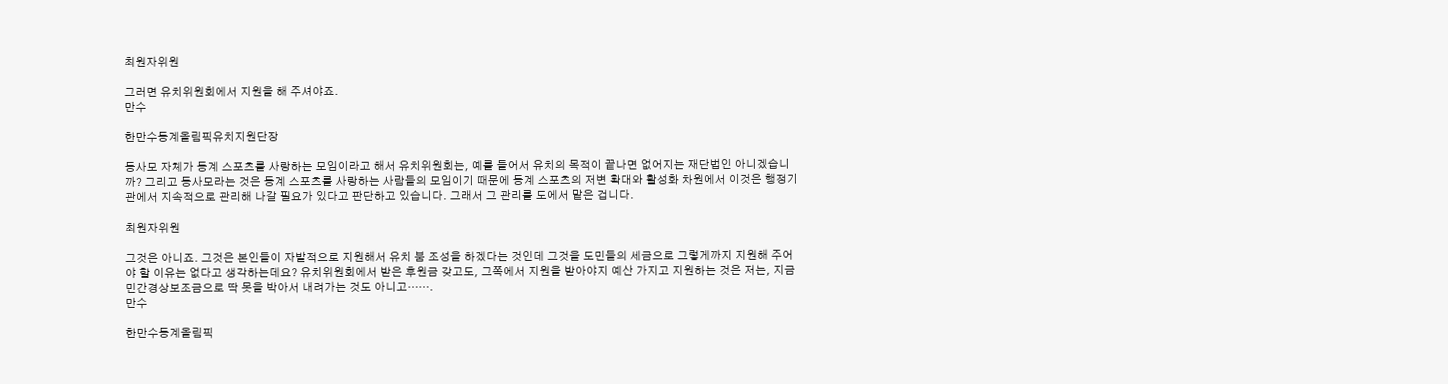최원자위원

그러면 유치위원회에서 지원을 해 주셔야죠.
만수

한만수동계올림픽유치지원단장

동사모 자체가 동계 스포츠를 사랑하는 모임이라고 해서 유치위원회는, 예를 들어서 유치의 목적이 끝나면 없어지는 재단법인 아니겠습니까? 그리고 동사모라는 것은 동계 스포츠를 사랑하는 사람들의 모임이기 때문에 동계 스포츠의 저변 확대와 활성화 차원에서 이것은 행정기관에서 지속적으로 관리해 나갈 필요가 있다고 판단하고 있습니다. 그래서 그 관리를 도에서 맡은 겁니다.

최원자위원

그것은 아니죠. 그것은 본인들이 자발적으로 지원해서 유치 붐 조성을 하겠다는 것인데 그것을 도민들의 세금으로 그렇게까지 지원해 주어야 할 이유는 없다고 생각하는데요? 유치위원회에서 받은 후원금 갖고도, 그쪽에서 지원을 받아야지 예산 가지고 지원하는 것은 저는, 지금 민간경상보조금으로 딱 못을 박아서 내려가는 것도 아니고…….
만수

한만수동계올림픽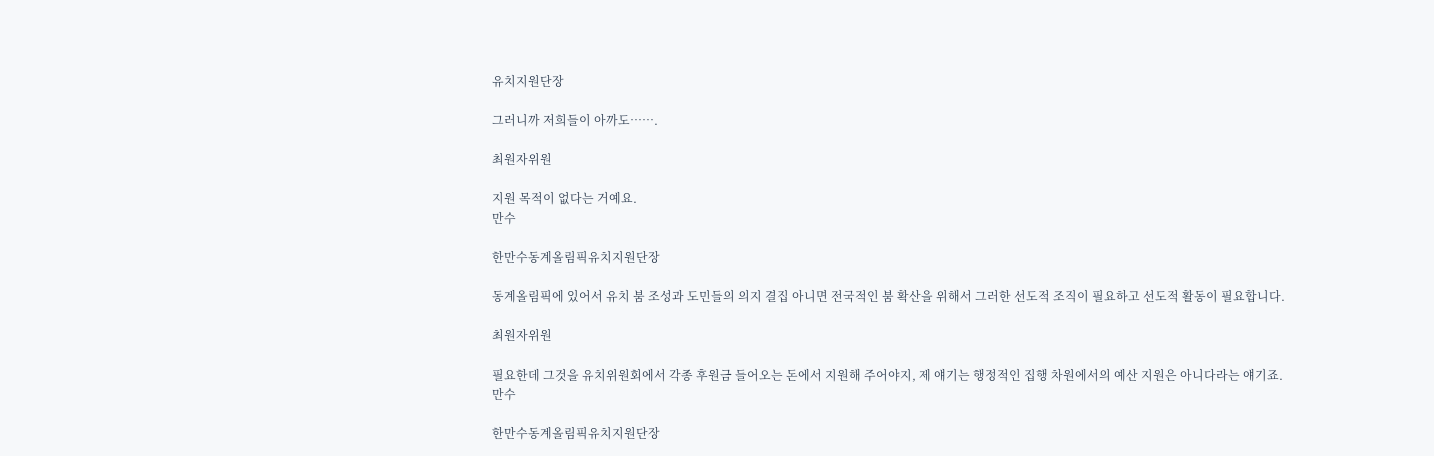유치지원단장

그러니까 저희들이 아까도…….

최원자위원

지원 목적이 없다는 거예요.
만수

한만수동계올림픽유치지원단장

동계올림픽에 있어서 유치 붐 조성과 도민들의 의지 결집 아니면 전국적인 붐 확산을 위해서 그러한 선도적 조직이 필요하고 선도적 활동이 필요합니다.

최원자위원

필요한데 그것을 유치위원회에서 각종 후원금 들어오는 돈에서 지원해 주어야지, 제 얘기는 행정적인 집행 차원에서의 예산 지원은 아니다라는 얘기죠.
만수

한만수동계올림픽유치지원단장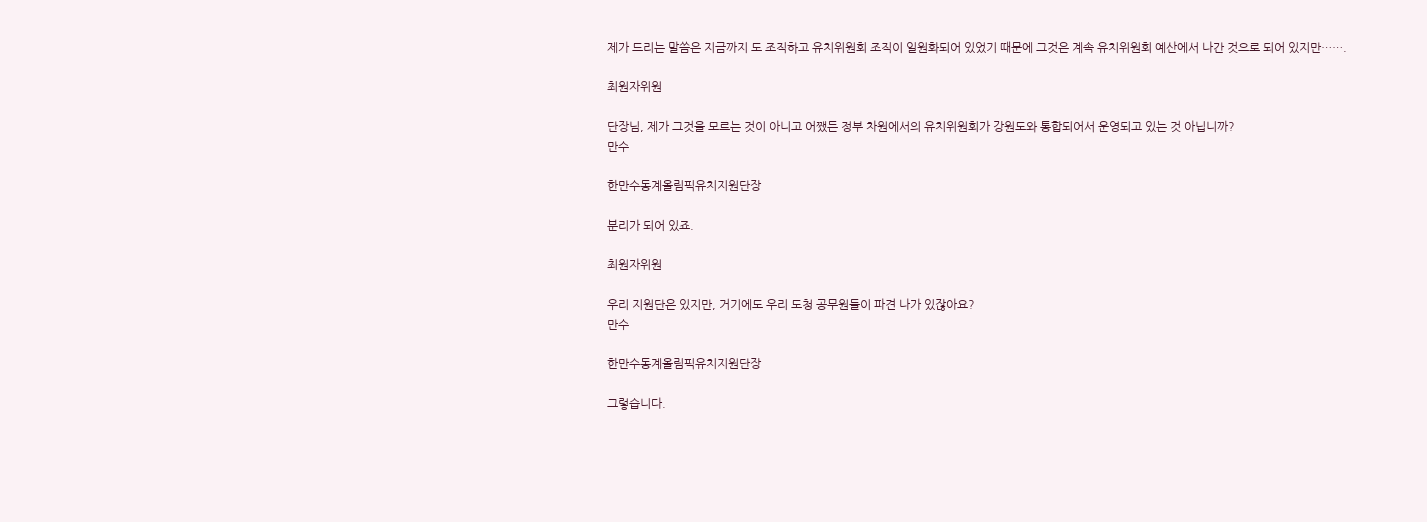제가 드리는 말씀은 지금까지 도 조직하고 유치위원회 조직이 일원화되어 있었기 때문에 그것은 계속 유치위원회 예산에서 나간 것으로 되어 있지만…….

최원자위원

단장님, 제가 그것을 모르는 것이 아니고 어쨌든 정부 차원에서의 유치위원회가 강원도와 통합되어서 운영되고 있는 것 아닙니까?
만수

한만수동계올림픽유치지원단장

분리가 되어 있죠.

최원자위원

우리 지원단은 있지만, 거기에도 우리 도청 공무원들이 파견 나가 있잖아요?
만수

한만수동계올림픽유치지원단장

그렇습니다.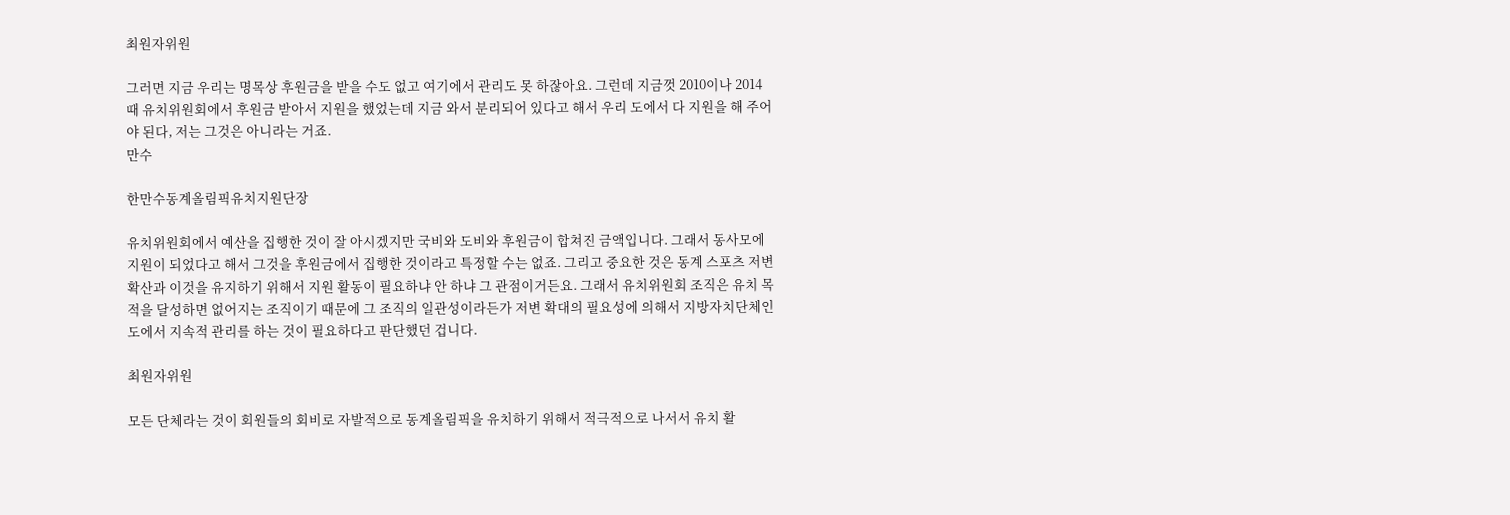최원자위원

그러면 지금 우리는 명목상 후원금을 받을 수도 없고 여기에서 관리도 못 하잖아요. 그런데 지금껏 2010이나 2014 때 유치위원회에서 후원금 받아서 지원을 했었는데 지금 와서 분리되어 있다고 해서 우리 도에서 다 지원을 해 주어야 된다, 저는 그것은 아니라는 거죠.
만수

한만수동계올림픽유치지원단장

유치위원회에서 예산을 집행한 것이 잘 아시겠지만 국비와 도비와 후원금이 합쳐진 금액입니다. 그래서 동사모에 지원이 되었다고 해서 그것을 후원금에서 집행한 것이라고 특정할 수는 없죠. 그리고 중요한 것은 동계 스포츠 저변 확산과 이것을 유지하기 위해서 지원 활동이 필요하냐 안 하냐 그 관점이거든요. 그래서 유치위원회 조직은 유치 목적을 달성하면 없어지는 조직이기 때문에 그 조직의 일관성이라든가 저변 확대의 필요성에 의해서 지방자치단체인 도에서 지속적 관리를 하는 것이 필요하다고 판단했던 겁니다.

최원자위원

모든 단체라는 것이 회원들의 회비로 자발적으로 동계올림픽을 유치하기 위해서 적극적으로 나서서 유치 활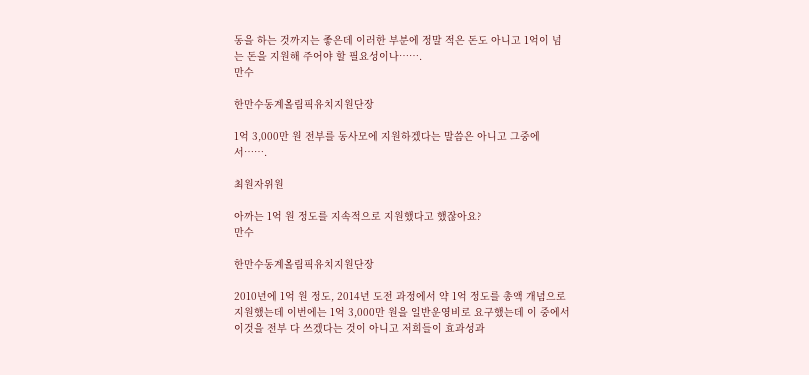동을 하는 것까지는 좋은데 이러한 부분에 정말 적은 돈도 아니고 1억이 넘는 돈을 지원해 주어야 할 필요성이나…….
만수

한만수동계올림픽유치지원단장

1억 3,000만 원 전부를 동사모에 지원하겠다는 말씀은 아니고 그중에서…….

최원자위원

아까는 1억 원 정도를 지속적으로 지원했다고 했잖아요?
만수

한만수동계올림픽유치지원단장

2010년에 1억 원 정도, 2014년 도전 과정에서 약 1억 정도를 총액 개념으로 지원했는데 이번에는 1억 3,000만 원을 일반운영비로 요구했는데 이 중에서 이것을 전부 다 쓰겠다는 것이 아니고 저희들이 효과성과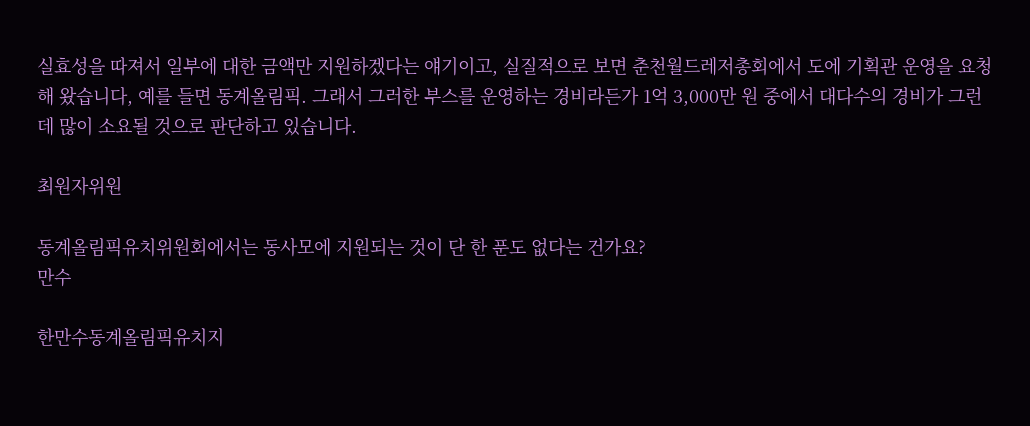실효성을 따져서 일부에 대한 금액만 지원하겠다는 얘기이고, 실질적으로 보면 춘천월드레저총회에서 도에 기획관 운영을 요청해 왔습니다, 예를 들면 동계올림픽. 그래서 그러한 부스를 운영하는 경비라든가 1억 3,000만 원 중에서 대다수의 경비가 그런 데 많이 소요될 것으로 판단하고 있습니다.

최원자위원

동계올림픽유치위원회에서는 동사모에 지원되는 것이 단 한 푼도 없다는 건가요?
만수

한만수동계올림픽유치지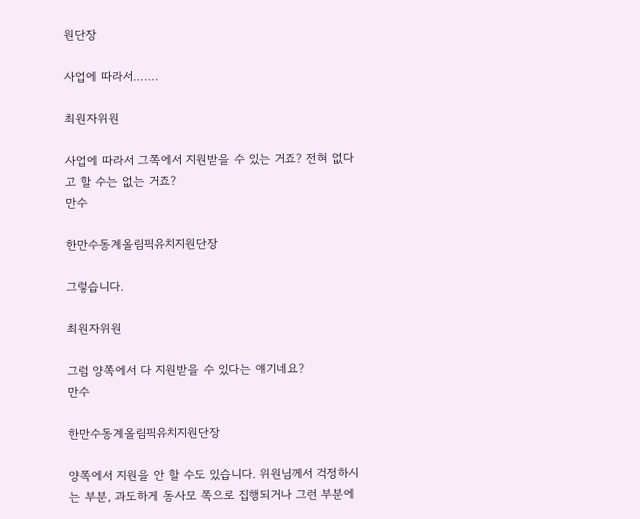원단장

사업에 따라서…….

최원자위원

사업에 따라서 그쪽에서 지원받을 수 있는 거죠? 전혀 없다고 할 수는 없는 거죠?
만수

한만수동계올림픽유치지원단장

그렇습니다.

최원자위원

그럼 양쪽에서 다 지원받을 수 있다는 얘기네요?
만수

한만수동계올림픽유치지원단장

양쪽에서 지원을 안 할 수도 있습니다. 위원님께서 걱정하시는 부분, 과도하게 동사모 쪽으로 집행되거나 그런 부분에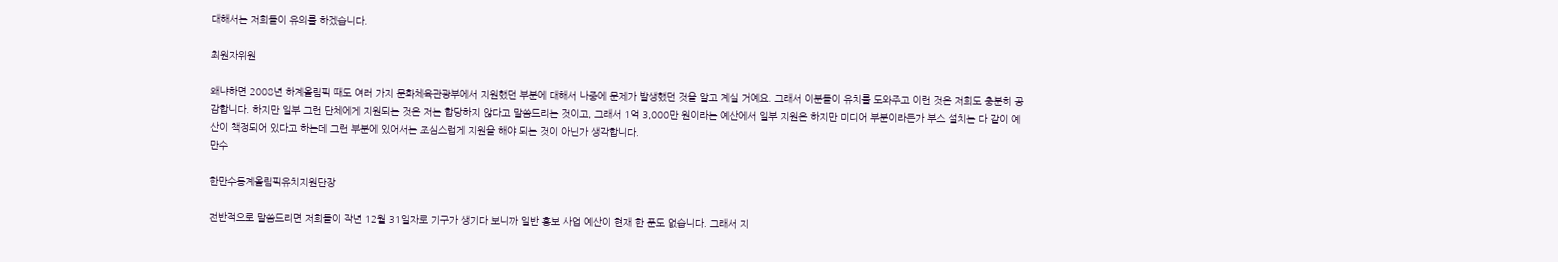대해서는 저희들이 유의를 하겠습니다.

최원자위원

왜냐하면 2008년 하계올림픽 때도 여러 가지 문화체육관광부에서 지원했던 부분에 대해서 나중에 문제가 발생했던 것을 알고 계실 거예요. 그래서 이분들이 유치를 도와주고 이런 것은 저희도 충분히 공감합니다. 하지만 일부 그런 단체에게 지원되는 것은 저는 합당하지 않다고 말씀드리는 것이고, 그래서 1억 3,000만 원이라는 예산에서 일부 지원은 하지만 미디어 부분이라든가 부스 설치는 다 같이 예산이 책정되어 있다고 하는데 그런 부분에 있어서는 조심스럽게 지원을 해야 되는 것이 아닌가 생각합니다.
만수

한만수동계올림픽유치지원단장

전반적으로 말씀드리면 저희들이 작년 12월 31일자로 기구가 생기다 보니까 일반 홍보 사업 예산이 현재 한 푼도 없습니다. 그래서 지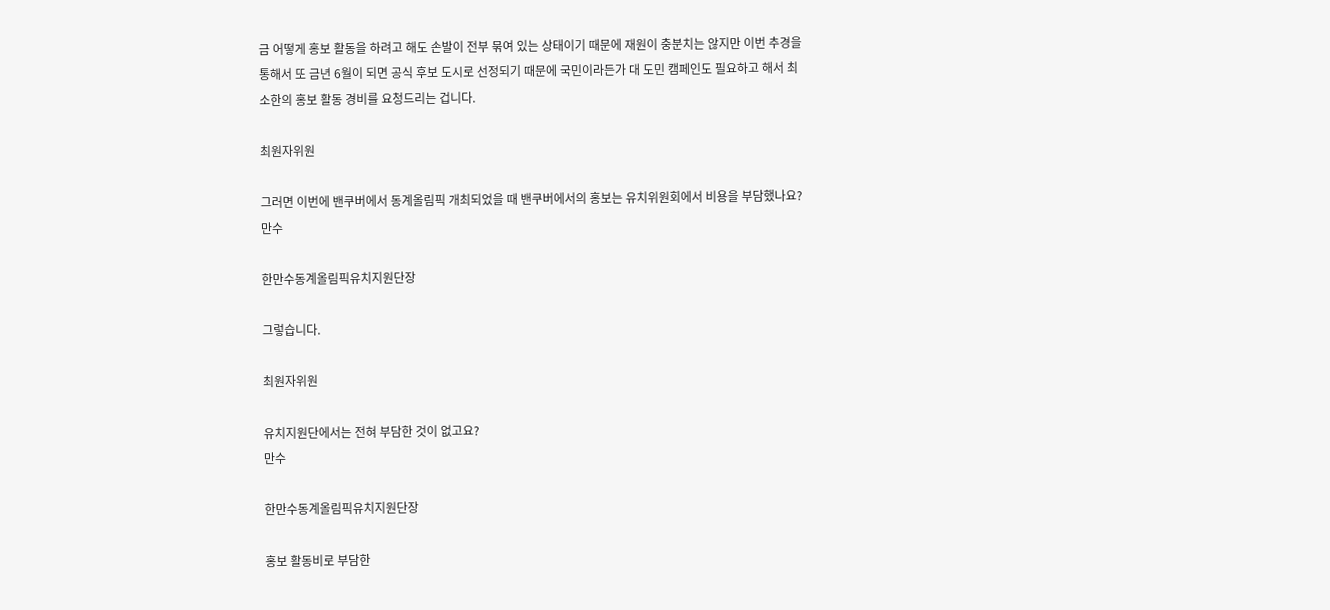금 어떻게 홍보 활동을 하려고 해도 손발이 전부 묶여 있는 상태이기 때문에 재원이 충분치는 않지만 이번 추경을 통해서 또 금년 6월이 되면 공식 후보 도시로 선정되기 때문에 국민이라든가 대 도민 캠페인도 필요하고 해서 최소한의 홍보 활동 경비를 요청드리는 겁니다.

최원자위원

그러면 이번에 밴쿠버에서 동계올림픽 개최되었을 때 밴쿠버에서의 홍보는 유치위원회에서 비용을 부담했나요?
만수

한만수동계올림픽유치지원단장

그렇습니다.

최원자위원

유치지원단에서는 전혀 부담한 것이 없고요?
만수

한만수동계올림픽유치지원단장

홍보 활동비로 부담한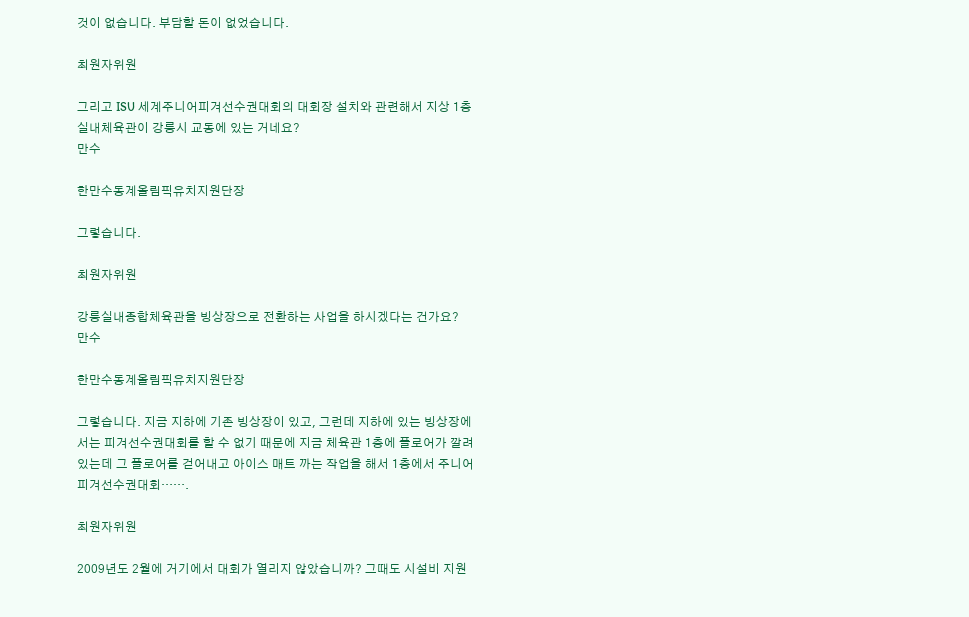것이 없습니다. 부담할 돈이 없었습니다.

최원자위원

그리고 ISU 세계주니어피겨선수권대회의 대회장 설치와 관련해서 지상 1층 실내체육관이 강릉시 교동에 있는 거네요?
만수

한만수동계올림픽유치지원단장

그렇습니다.

최원자위원

강릉실내종합체육관을 빙상장으로 전환하는 사업을 하시겠다는 건가요?
만수

한만수동계올림픽유치지원단장

그렇습니다. 지금 지하에 기존 빙상장이 있고, 그런데 지하에 있는 빙상장에서는 피겨선수권대회를 할 수 없기 때문에 지금 체육관 1층에 플로어가 깔려 있는데 그 플로어를 걷어내고 아이스 매트 까는 작업을 해서 1층에서 주니어피겨선수권대회…….

최원자위원

2009년도 2월에 거기에서 대회가 열리지 않았습니까? 그때도 시설비 지원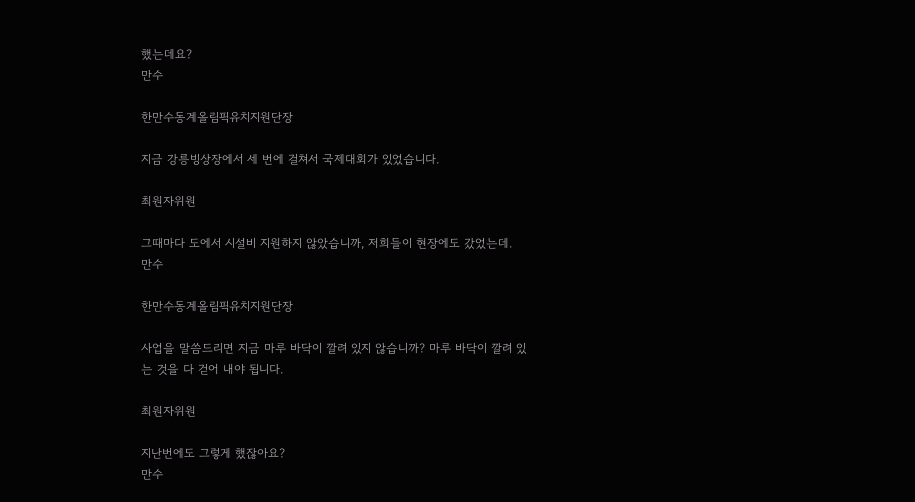했는데요?
만수

한만수동계올림픽유치지원단장

지금 강릉빙상장에서 세 번에 걸쳐서 국제대회가 있었습니다.

최원자위원

그때마다 도에서 시설비 지원하지 않았습니까, 저희들이 현장에도 갔었는데.
만수

한만수동계올림픽유치지원단장

사업을 말씀드리면 지금 마루 바닥이 깔려 있지 않습니까? 마루 바닥이 깔려 있는 것을 다 걷어 내야 됩니다.

최원자위원

지난번에도 그렇게 했잖아요?
만수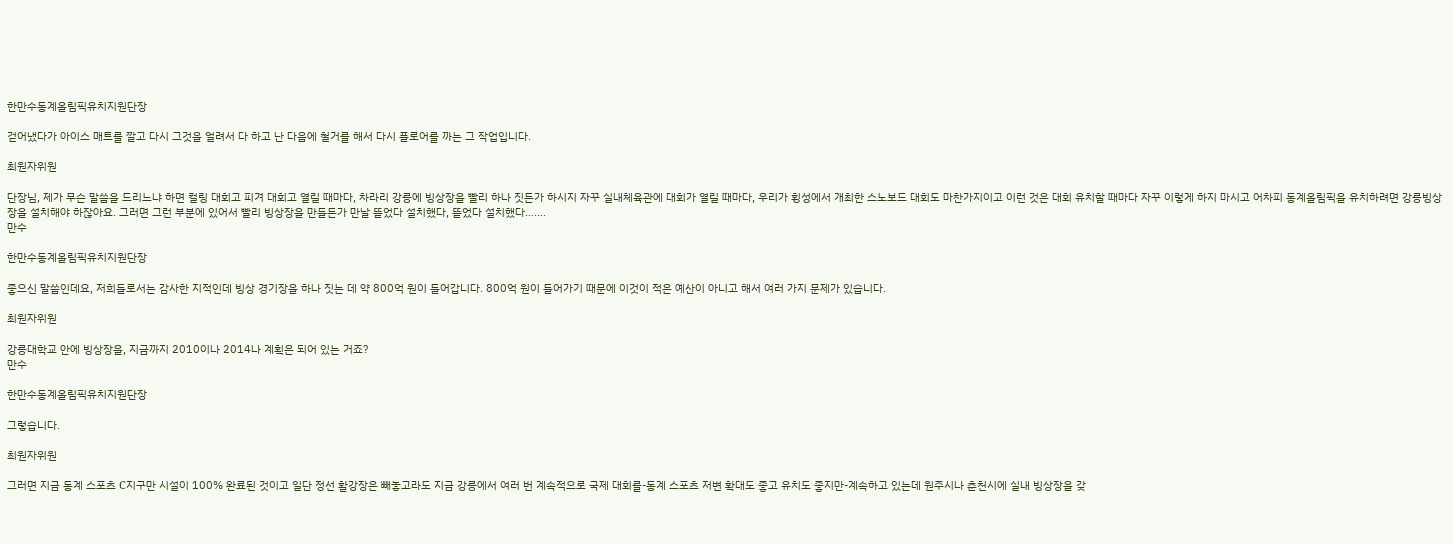한만수동계올림픽유치지원단장

걷어냈다가 아이스 매트를 깔고 다시 그것을 얼려서 다 하고 난 다음에 철거를 해서 다시 플로어를 까는 그 작업입니다.

최원자위원

단장님, 제가 무슨 말씀을 드리느냐 하면 컬링 대회고 피겨 대회고 열릴 때마다, 차라리 강릉에 빙상장을 빨리 하나 짓든가 하시지 자꾸 실내체육관에 대회가 열릴 때마다, 우리가 횡성에서 개최한 스노보드 대회도 마찬가지이고 이런 것은 대회 유치할 때마다 자꾸 이렇게 하지 마시고 어차피 동계올림픽을 유치하려면 강릉빙상장을 설치해야 하잖아요. 그러면 그런 부분에 있어서 빨리 빙상장을 만들든가 만날 뜯었다 설치했다, 뜯었다 설치했다…….
만수

한만수동계올림픽유치지원단장

좋으신 말씀인데요, 저희들로서는 감사한 지적인데 빙상 경기장을 하나 짓는 데 약 800억 원이 들어갑니다. 800억 원이 들어가기 때문에 이것이 적은 예산이 아니고 해서 여러 가지 문제가 있습니다.

최원자위원

강릉대학교 안에 빙상장을, 지금까지 2010이나 2014나 계획은 되어 있는 거죠?
만수

한만수동계올림픽유치지원단장

그렇습니다.

최원자위원

그러면 지금 동계 스포츠 C지구만 시설이 100% 완료된 것이고 일단 정선 활강장은 빼놓고라도 지금 강릉에서 여러 번 계속적으로 국제 대회를-동계 스포츠 저변 확대도 좋고 유치도 좋지만-계속하고 있는데 원주시나 춘천시에 실내 빙상장을 갖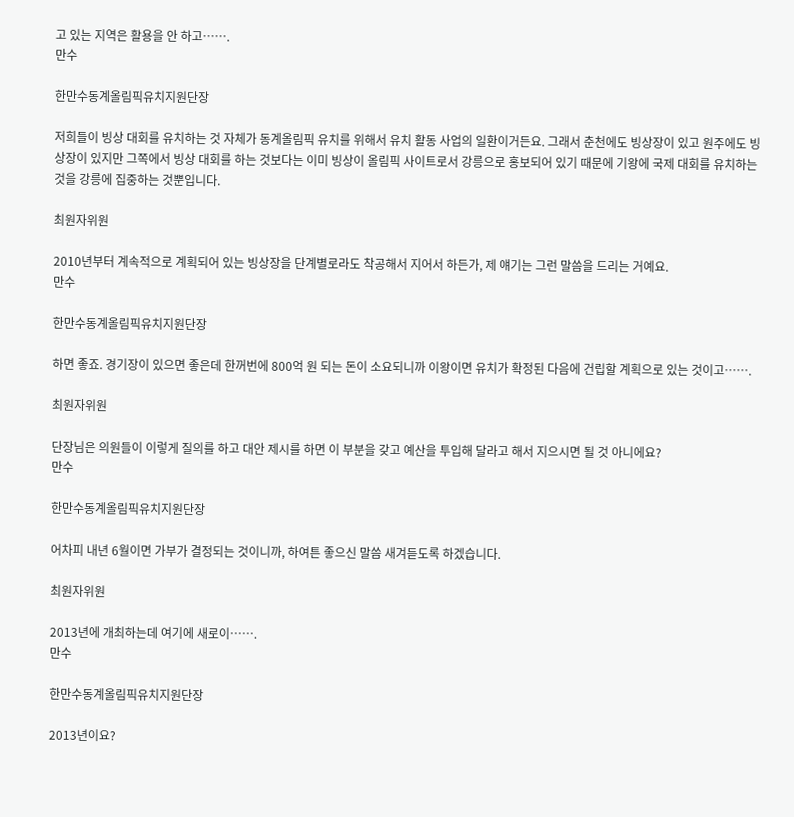고 있는 지역은 활용을 안 하고…….
만수

한만수동계올림픽유치지원단장

저희들이 빙상 대회를 유치하는 것 자체가 동계올림픽 유치를 위해서 유치 활동 사업의 일환이거든요. 그래서 춘천에도 빙상장이 있고 원주에도 빙상장이 있지만 그쪽에서 빙상 대회를 하는 것보다는 이미 빙상이 올림픽 사이트로서 강릉으로 홍보되어 있기 때문에 기왕에 국제 대회를 유치하는 것을 강릉에 집중하는 것뿐입니다.

최원자위원

2010년부터 계속적으로 계획되어 있는 빙상장을 단계별로라도 착공해서 지어서 하든가, 제 얘기는 그런 말씀을 드리는 거예요.
만수

한만수동계올림픽유치지원단장

하면 좋죠. 경기장이 있으면 좋은데 한꺼번에 800억 원 되는 돈이 소요되니까 이왕이면 유치가 확정된 다음에 건립할 계획으로 있는 것이고…….

최원자위원

단장님은 의원들이 이렇게 질의를 하고 대안 제시를 하면 이 부분을 갖고 예산을 투입해 달라고 해서 지으시면 될 것 아니에요?
만수

한만수동계올림픽유치지원단장

어차피 내년 6월이면 가부가 결정되는 것이니까, 하여튼 좋으신 말씀 새겨듣도록 하겠습니다.

최원자위원

2013년에 개최하는데 여기에 새로이…….
만수

한만수동계올림픽유치지원단장

2013년이요?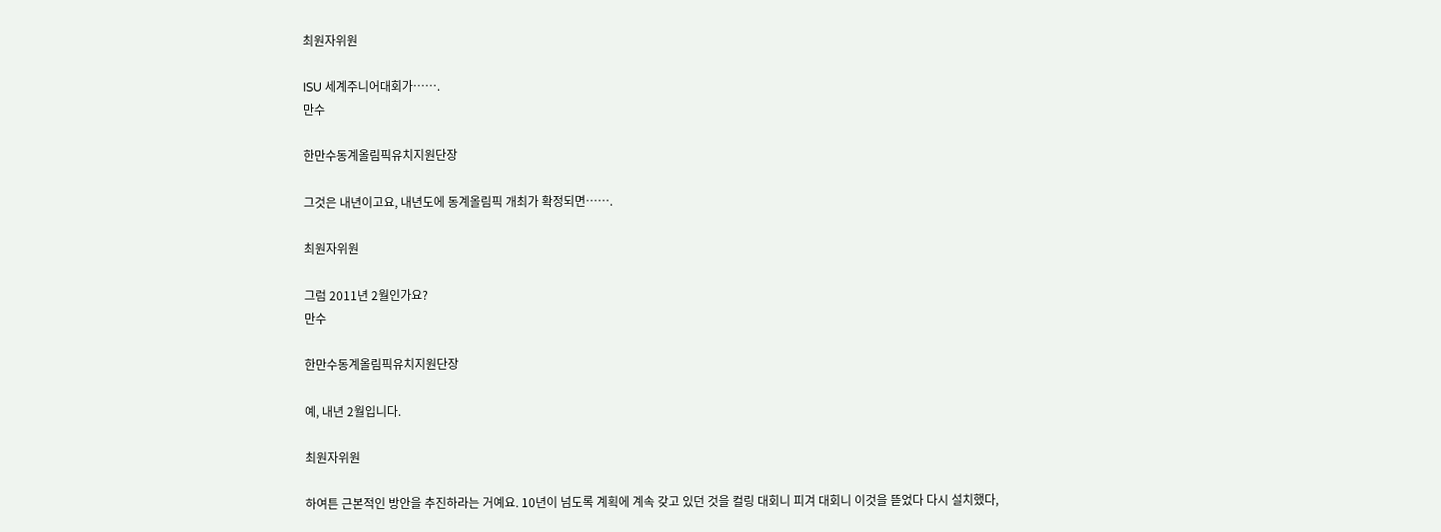최원자위원

ISU 세계주니어대회가…….
만수

한만수동계올림픽유치지원단장

그것은 내년이고요, 내년도에 동계올림픽 개최가 확정되면…….

최원자위원

그럼 2011년 2월인가요?
만수

한만수동계올림픽유치지원단장

예, 내년 2월입니다.

최원자위원

하여튼 근본적인 방안을 추진하라는 거예요. 10년이 넘도록 계획에 계속 갖고 있던 것을 컬링 대회니 피겨 대회니 이것을 뜯었다 다시 설치했다,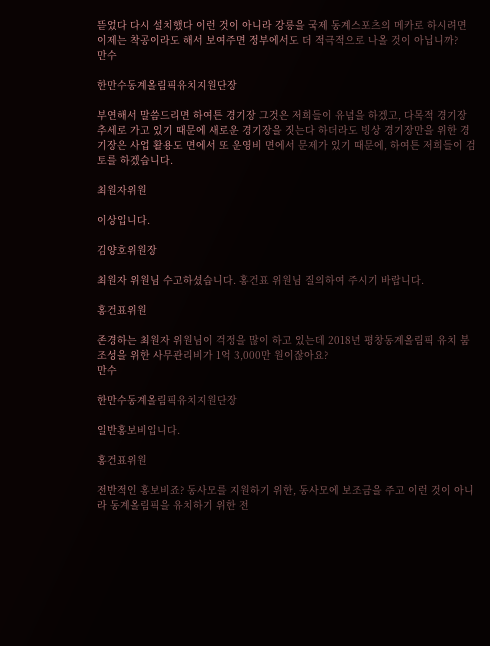뜯었다 다시 설치했다 이런 것이 아니라 강릉을 국제 동계스포츠의 메카로 하시려면 이제는 착공이라도 해서 보여주면 정부에서도 더 적극적으로 나올 것이 아닙니까?
만수

한만수동계올림픽유치지원단장

부연해서 말씀드리면 하여튼 경기장 그것은 저희들이 유념을 하겠고, 다목적 경기장 추세로 가고 있기 때문에 새로운 경기장을 짓는다 하더라도 빙상 경기장만을 위한 경기장은 사업 활용도 면에서 또 운영비 면에서 문제가 있기 때문에, 하여튼 저희들이 검토를 하겠습니다.

최원자위원

이상입니다.

김양호위원장

최원자 위원님 수고하셨습니다. 홍건표 위원님 질의하여 주시기 바랍니다.

홍건표위원

존경하는 최원자 위원님이 걱정을 많이 하고 있는데 2018년 평창동계올림픽 유치 붐 조성을 위한 사무관리비가 1억 3,000만 원이잖아요?
만수

한만수동계올림픽유치지원단장

일반홍보비입니다.

홍건표위원

전반적인 홍보비죠? 동사모를 지원하기 위한, 동사모에 보조금을 주고 이런 것이 아니라 동계올림픽을 유치하기 위한 전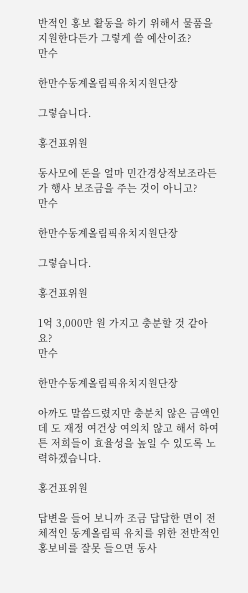반적인 홍보 활동을 하기 위해서 물품을 지원한다든가 그렇게 쓸 예산이죠?
만수

한만수동계올림픽유치지원단장

그렇습니다.

홍건표위원

동사모에 돈을 얼마 민간경상적보조라든가 행사 보조금을 주는 것이 아니고?
만수

한만수동계올림픽유치지원단장

그렇습니다.

홍건표위원

1억 3,000만 원 가지고 충분할 것 같아요?
만수

한만수동계올림픽유치지원단장

아까도 말씀드렸지만 충분치 않은 금액인데 도 재정 여건상 여의치 않고 해서 하여튼 저희들이 효율성을 높일 수 있도록 노력하겠습니다.

홍건표위원

답변을 들어 보니까 조금 답답한 면이 전체적인 동계올림픽 유치를 위한 전반적인 홍보비를 잘못 들으면 동사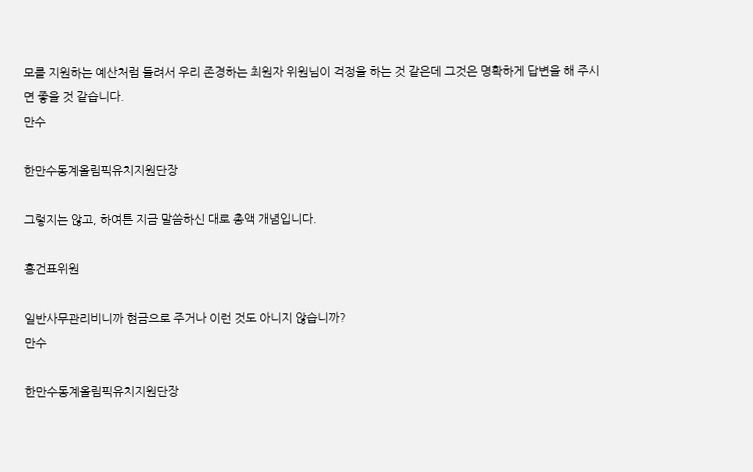모를 지원하는 예산처럼 들려서 우리 존경하는 최원자 위원님이 걱정을 하는 것 같은데 그것은 명확하게 답변을 해 주시면 좋을 것 같습니다.
만수

한만수동계올림픽유치지원단장

그렇지는 않고, 하여튼 지금 말씀하신 대로 총액 개념입니다.

홍건표위원

일반사무관리비니까 현금으로 주거나 이런 것도 아니지 않습니까?
만수

한만수동계올림픽유치지원단장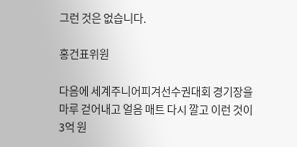그런 것은 없습니다.

홍건표위원

다음에 세계주니어피겨선수권대회 경기장을 마루 걷어내고 얼음 매트 다시 깔고 이런 것이 3억 원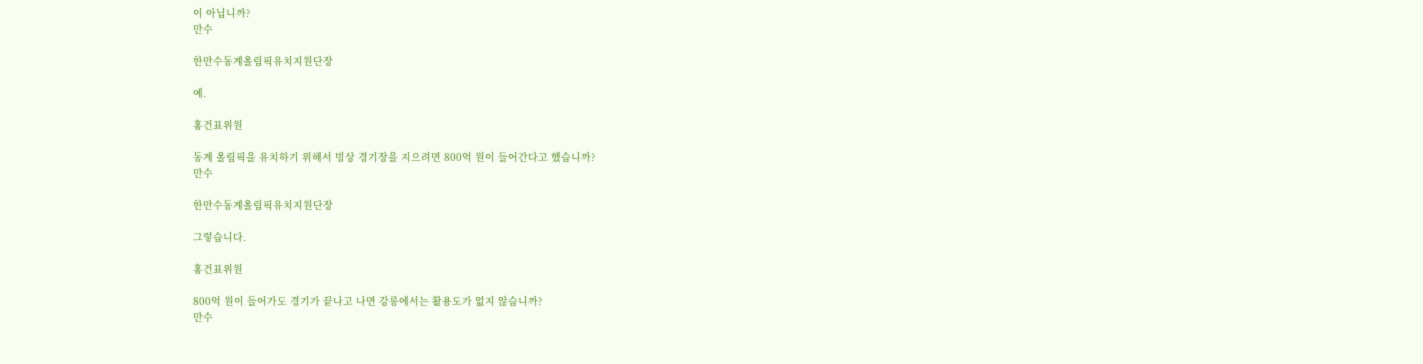이 아닙니까?
만수

한만수동계올림픽유치지원단장

예.

홍건표위원

동계 올림픽을 유치하기 위해서 빙상 경기장을 지으려면 800억 원이 들어간다고 했습니까?
만수

한만수동계올림픽유치지원단장

그렇습니다.

홍건표위원

800억 원이 들어가도 경기가 끝나고 나면 강릉에서는 활용도가 없지 않습니까?
만수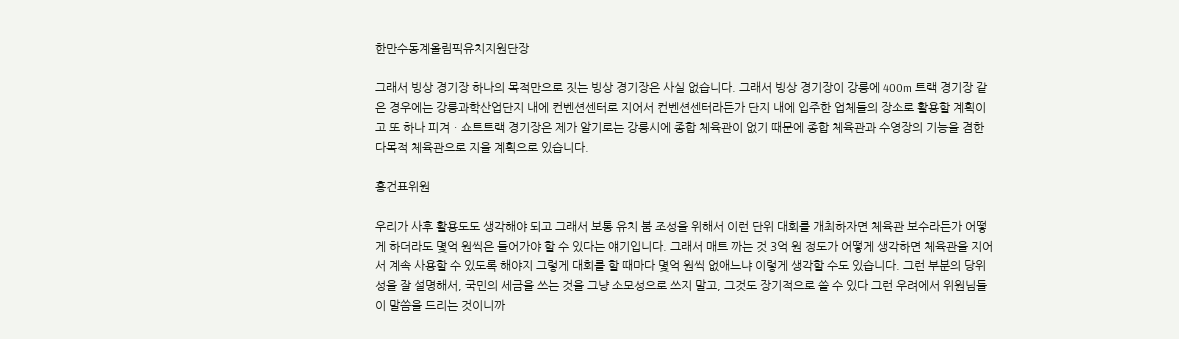한만수동계올림픽유치지원단장

그래서 빙상 경기장 하나의 목적만으로 짓는 빙상 경기장은 사실 없습니다. 그래서 빙상 경기장이 강릉에 400m 트랙 경기장 같은 경우에는 강릉과학산업단지 내에 컨벤션센터로 지어서 컨벤션센터라든가 단지 내에 입주한 업체들의 장소로 활용할 계획이고 또 하나 피겨ㆍ쇼트트랙 경기장은 제가 알기로는 강릉시에 종합 체육관이 없기 때문에 종합 체육관과 수영장의 기능을 겸한 다목적 체육관으로 지을 계획으로 있습니다.

홍건표위원

우리가 사후 활용도도 생각해야 되고 그래서 보통 유치 붐 조성을 위해서 이런 단위 대회를 개최하자면 체육관 보수라든가 어떻게 하더라도 몇억 원씩은 들어가야 할 수 있다는 얘기입니다. 그래서 매트 까는 것 3억 원 정도가 어떻게 생각하면 체육관을 지어서 계속 사용할 수 있도록 해야지 그렇게 대회를 할 때마다 몇억 원씩 없애느냐 이렇게 생각할 수도 있습니다. 그런 부분의 당위성을 잘 설명해서, 국민의 세금을 쓰는 것을 그냥 소모성으로 쓰지 말고, 그것도 장기적으로 쓸 수 있다 그런 우려에서 위원님들이 말씀을 드리는 것이니까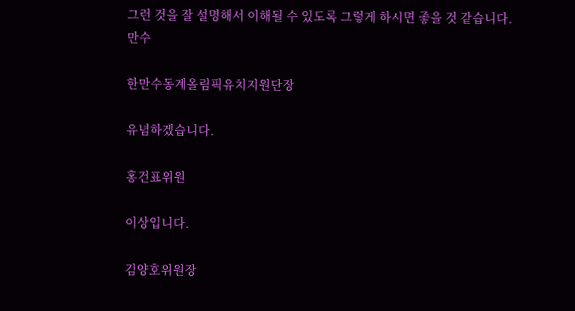그런 것을 잘 설명해서 이해될 수 있도록 그렇게 하시면 좋을 것 같습니다.
만수

한만수동계올림픽유치지원단장

유념하겠습니다.

홍건표위원

이상입니다.

김양호위원장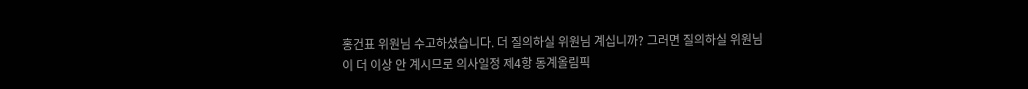홍건표 위원님 수고하셨습니다. 더 질의하실 위원님 계십니까? 그러면 질의하실 위원님이 더 이상 안 계시므로 의사일정 제4항 동계올림픽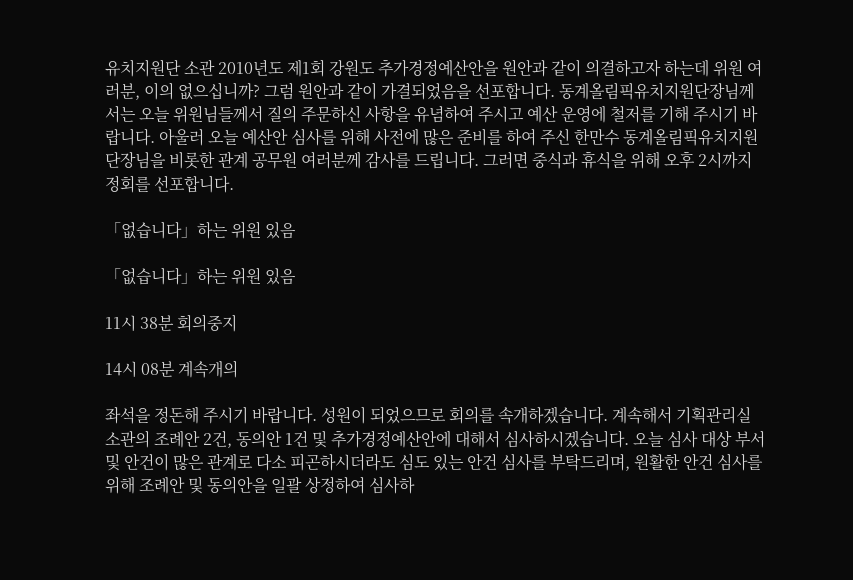유치지원단 소관 2010년도 제1회 강원도 추가경정예산안을 원안과 같이 의결하고자 하는데 위원 여러분, 이의 없으십니까? 그럼 원안과 같이 가결되었음을 선포합니다. 동계올림픽유치지원단장님께서는 오늘 위원님들께서 질의 주문하신 사항을 유념하여 주시고 예산 운영에 철저를 기해 주시기 바랍니다. 아울러 오늘 예산안 심사를 위해 사전에 많은 준비를 하여 주신 한만수 동계올림픽유치지원단장님을 비롯한 관계 공무원 여러분께 감사를 드립니다. 그러면 중식과 휴식을 위해 오후 2시까지 정회를 선포합니다.

「없습니다」하는 위원 있음

「없습니다」하는 위원 있음

11시 38분 회의중지

14시 08분 계속개의

좌석을 정돈해 주시기 바랍니다. 성원이 되었으므로 회의를 속개하겠습니다. 계속해서 기획관리실 소관의 조례안 2건, 동의안 1건 및 추가경정예산안에 대해서 심사하시겠습니다. 오늘 심사 대상 부서 및 안건이 많은 관계로 다소 피곤하시더라도 심도 있는 안건 심사를 부탁드리며, 원활한 안건 심사를 위해 조례안 및 동의안을 일괄 상정하여 심사하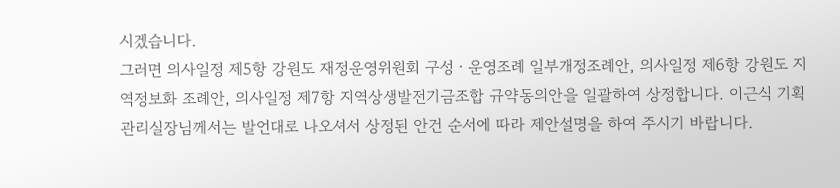시겠습니다.
그러면 의사일정 제5항 강원도 재정운영위원회 구성ㆍ운영조례 일부개정조례안, 의사일정 제6항 강원도 지역정보화 조례안, 의사일정 제7항 지역상생발전기금조합 규약동의안을 일괄하여 상정합니다. 이근식 기획관리실장님께서는 발언대로 나오셔서 상정된 안건 순서에 따라 제안설명을 하여 주시기 바랍니다.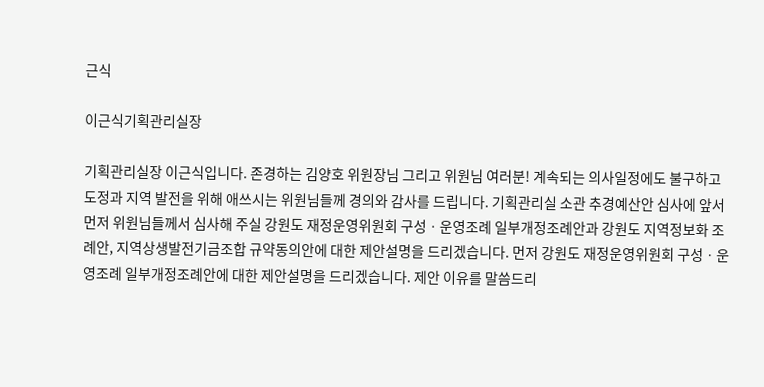근식

이근식기획관리실장

기획관리실장 이근식입니다. 존경하는 김양호 위원장님 그리고 위원님 여러분! 계속되는 의사일정에도 불구하고 도정과 지역 발전을 위해 애쓰시는 위원님들께 경의와 감사를 드립니다. 기획관리실 소관 추경예산안 심사에 앞서 먼저 위원님들께서 심사해 주실 강원도 재정운영위원회 구성ㆍ운영조례 일부개정조례안과 강원도 지역정보화 조례안, 지역상생발전기금조합 규약동의안에 대한 제안설명을 드리겠습니다. 먼저 강원도 재정운영위원회 구성ㆍ운영조례 일부개정조례안에 대한 제안설명을 드리겠습니다. 제안 이유를 말씀드리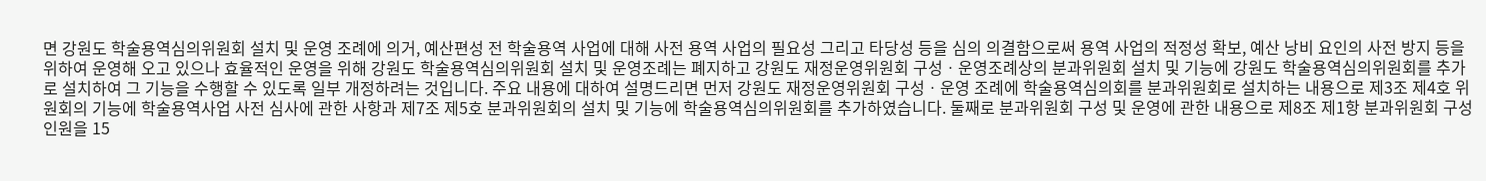면 강원도 학술용역심의위원회 설치 및 운영 조례에 의거, 예산편성 전 학술용역 사업에 대해 사전 용역 사업의 필요성 그리고 타당성 등을 심의 의결함으로써 용역 사업의 적정성 확보, 예산 낭비 요인의 사전 방지 등을 위하여 운영해 오고 있으나 효율적인 운영을 위해 강원도 학술용역심의위원회 설치 및 운영조례는 폐지하고 강원도 재정운영위원회 구성ㆍ운영조례상의 분과위원회 설치 및 기능에 강원도 학술용역심의위원회를 추가로 설치하여 그 기능을 수행할 수 있도록 일부 개정하려는 것입니다. 주요 내용에 대하여 설명드리면 먼저 강원도 재정운영위원회 구성ㆍ운영 조례에 학술용역심의회를 분과위원회로 설치하는 내용으로 제3조 제4호 위원회의 기능에 학술용역사업 사전 심사에 관한 사항과 제7조 제5호 분과위원회의 설치 및 기능에 학술용역심의위원회를 추가하였습니다. 둘째로 분과위원회 구성 및 운영에 관한 내용으로 제8조 제1항 분과위원회 구성 인원을 15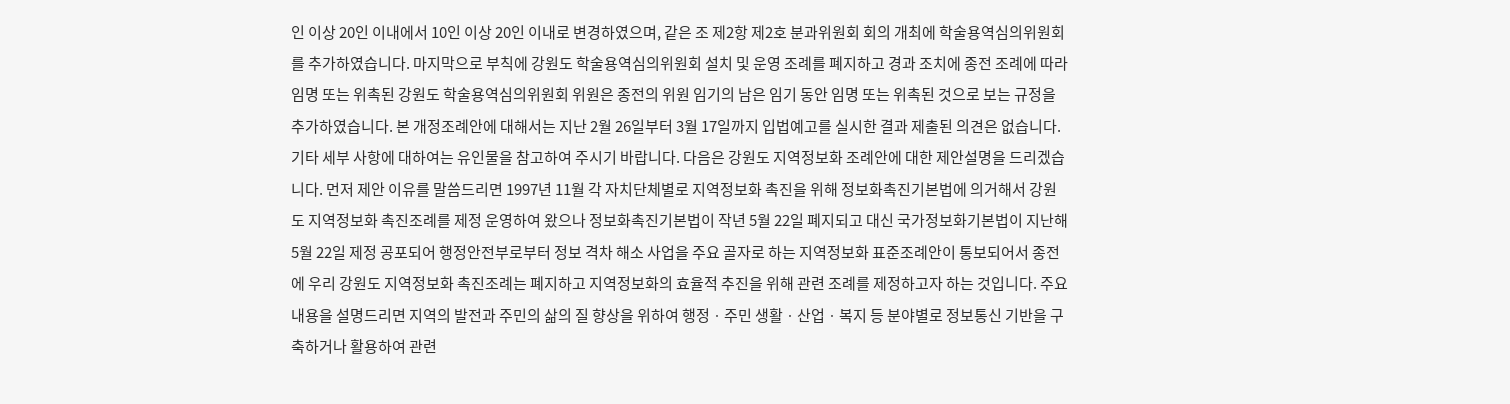인 이상 20인 이내에서 10인 이상 20인 이내로 변경하였으며, 같은 조 제2항 제2호 분과위원회 회의 개최에 학술용역심의위원회를 추가하였습니다. 마지막으로 부칙에 강원도 학술용역심의위원회 설치 및 운영 조례를 폐지하고 경과 조치에 종전 조례에 따라 임명 또는 위촉된 강원도 학술용역심의위원회 위원은 종전의 위원 임기의 남은 임기 동안 임명 또는 위촉된 것으로 보는 규정을 추가하였습니다. 본 개정조례안에 대해서는 지난 2월 26일부터 3월 17일까지 입법예고를 실시한 결과 제출된 의견은 없습니다. 기타 세부 사항에 대하여는 유인물을 참고하여 주시기 바랍니다. 다음은 강원도 지역정보화 조례안에 대한 제안설명을 드리겠습니다. 먼저 제안 이유를 말씀드리면 1997년 11월 각 자치단체별로 지역정보화 촉진을 위해 정보화촉진기본법에 의거해서 강원도 지역정보화 촉진조례를 제정 운영하여 왔으나 정보화촉진기본법이 작년 5월 22일 폐지되고 대신 국가정보화기본법이 지난해 5월 22일 제정 공포되어 행정안전부로부터 정보 격차 해소 사업을 주요 골자로 하는 지역정보화 표준조례안이 통보되어서 종전에 우리 강원도 지역정보화 촉진조례는 폐지하고 지역정보화의 효율적 추진을 위해 관련 조례를 제정하고자 하는 것입니다. 주요 내용을 설명드리면 지역의 발전과 주민의 삶의 질 향상을 위하여 행정ㆍ주민 생활ㆍ산업ㆍ복지 등 분야별로 정보통신 기반을 구축하거나 활용하여 관련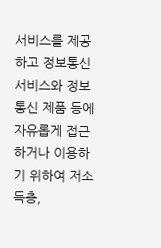서비스를 제공하고 정보통신서비스와 정보통신 제품 등에 자유롭게 접근하거나 이용하기 위하여 저소득층,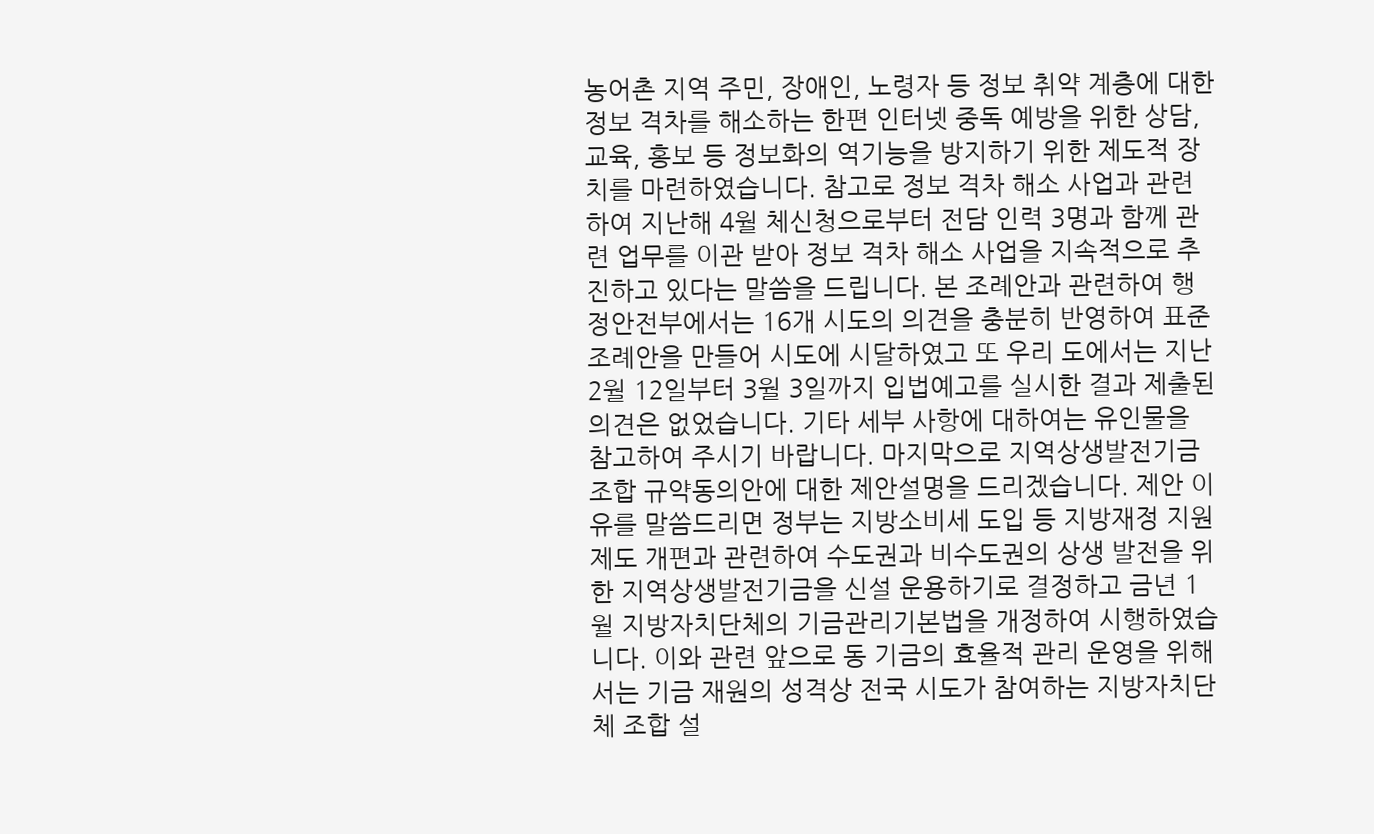농어촌 지역 주민, 장애인, 노령자 등 정보 취약 계층에 대한 정보 격차를 해소하는 한편 인터넷 중독 예방을 위한 상담, 교육, 홍보 등 정보화의 역기능을 방지하기 위한 제도적 장치를 마련하였습니다. 참고로 정보 격차 해소 사업과 관련하여 지난해 4월 체신청으로부터 전담 인력 3명과 함께 관련 업무를 이관 받아 정보 격차 해소 사업을 지속적으로 추진하고 있다는 말씀을 드립니다. 본 조례안과 관련하여 행정안전부에서는 16개 시도의 의견을 충분히 반영하여 표준 조례안을 만들어 시도에 시달하였고 또 우리 도에서는 지난 2월 12일부터 3월 3일까지 입법예고를 실시한 결과 제출된 의견은 없었습니다. 기타 세부 사항에 대하여는 유인물을 참고하여 주시기 바랍니다. 마지막으로 지역상생발전기금조합 규약동의안에 대한 제안설명을 드리겠습니다. 제안 이유를 말씀드리면 정부는 지방소비세 도입 등 지방재정 지원 제도 개편과 관련하여 수도권과 비수도권의 상생 발전을 위한 지역상생발전기금을 신설 운용하기로 결정하고 금년 1월 지방자치단체의 기금관리기본법을 개정하여 시행하였습니다. 이와 관련 앞으로 동 기금의 효율적 관리 운영을 위해서는 기금 재원의 성격상 전국 시도가 참여하는 지방자치단체 조합 설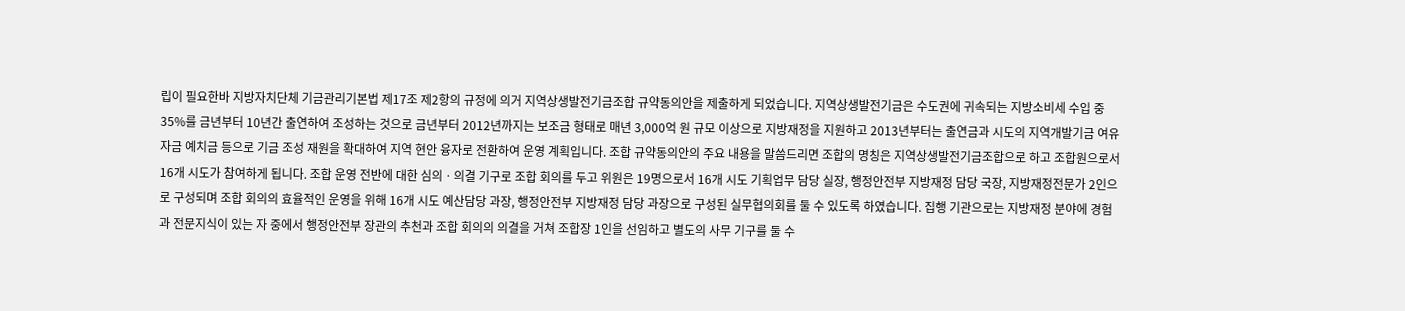립이 필요한바 지방자치단체 기금관리기본법 제17조 제2항의 규정에 의거 지역상생발전기금조합 규약동의안을 제출하게 되었습니다. 지역상생발전기금은 수도권에 귀속되는 지방소비세 수입 중 35%를 금년부터 10년간 출연하여 조성하는 것으로 금년부터 2012년까지는 보조금 형태로 매년 3,000억 원 규모 이상으로 지방재정을 지원하고 2013년부터는 출연금과 시도의 지역개발기금 여유 자금 예치금 등으로 기금 조성 재원을 확대하여 지역 현안 융자로 전환하여 운영 계획입니다. 조합 규약동의안의 주요 내용을 말씀드리면 조합의 명칭은 지역상생발전기금조합으로 하고 조합원으로서 16개 시도가 참여하게 됩니다. 조합 운영 전반에 대한 심의ㆍ의결 기구로 조합 회의를 두고 위원은 19명으로서 16개 시도 기획업무 담당 실장, 행정안전부 지방재정 담당 국장, 지방재정전문가 2인으로 구성되며 조합 회의의 효율적인 운영을 위해 16개 시도 예산담당 과장, 행정안전부 지방재정 담당 과장으로 구성된 실무협의회를 둘 수 있도록 하였습니다. 집행 기관으로는 지방재정 분야에 경험과 전문지식이 있는 자 중에서 행정안전부 장관의 추천과 조합 회의의 의결을 거쳐 조합장 1인을 선임하고 별도의 사무 기구를 둘 수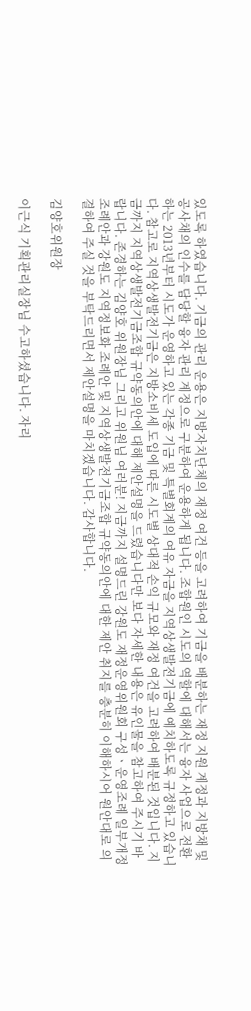있도록 하였습니다. 기금의 관리 운용은 지방자치단체의 재정 여건 등을 고려하여 기금을 배분하는 재정 지원 계정과 지방채 및 공사채의 인수를 담당할 융자 관리 계정으로 구분하여 운용하게 됩니다. 조합원인 시도의 역할에 대해서는 융자 사업으로 전환하는 2013년부터 시도가 운영하고 있는 각종 기금 및 특별회계의 여유 자금을 지역상생발전기금에 예치하도록 규정하고 있습니다. 참고로 지역상생발전기금은 지방소비세 도입에 따른 시도별 상대적 손익 규모와 재정 여건을 고려하여 배분된 것입니다. 지금까지 지역상생발전기금조합 규약동의안에 대해 제안설명을 드렸습니다만 보다 자세한 내용은 유인물을 참고하여 주시기 바랍니다. 존경하는 김양호 위원장님 그리고 위원님 여러분! 지금까지 설명드린 강원도 재정운영위원회 구성ㆍ운영조례 일부개정조례안과 강원도 지역정보화 조례안 및 지역상생발전기금조합 규약동의안에 대한 제안 취지를 충분히 이해하시어 원안대로 의결하여 주실 것을 부탁드리면서 제안설명을 마치겠습니다. 감사합니다.

김양호위원장

이근식 기획관리실장님 수고하셨습니다. 자리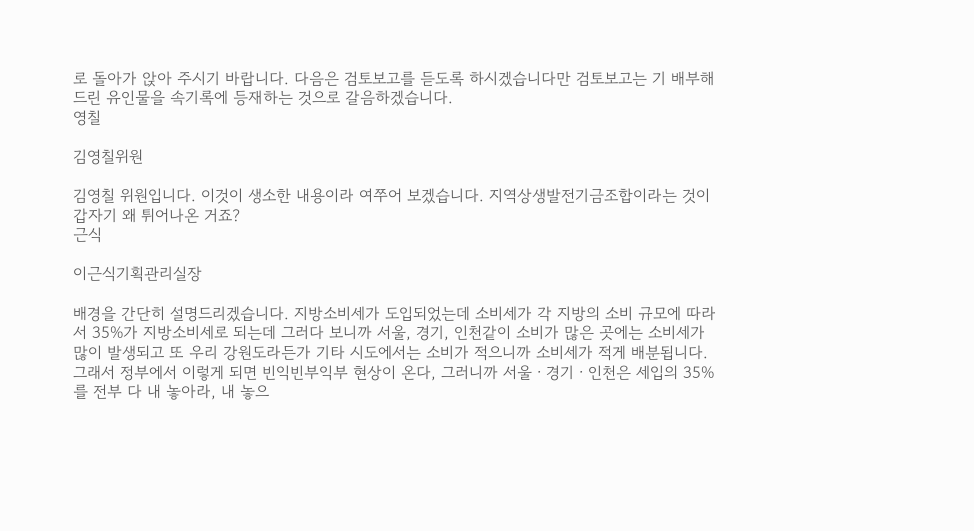로 돌아가 앉아 주시기 바랍니다. 다음은 검토보고를 듣도록 하시겠습니다만 검토보고는 기 배부해 드린 유인물을 속기록에 등재하는 것으로 갈음하겠습니다.
영칠

김영칠위원

김영칠 위원입니다. 이것이 생소한 내용이라 여쭈어 보겠습니다. 지역상생발전기금조합이라는 것이 갑자기 왜 튀어나온 거죠?
근식

이근식기획관리실장

배경을 간단히 설명드리겠습니다. 지방소비세가 도입되었는데 소비세가 각 지방의 소비 규모에 따라서 35%가 지방소비세로 되는데 그러다 보니까 서울, 경기, 인천같이 소비가 많은 곳에는 소비세가 많이 발생되고 또 우리 강원도라든가 기타 시도에서는 소비가 적으니까 소비세가 적게 배분됩니다. 그래서 정부에서 이렇게 되면 빈익빈부익부 현상이 온다, 그러니까 서울ㆍ경기ㆍ인천은 세입의 35%를 전부 다 내 놓아라, 내 놓으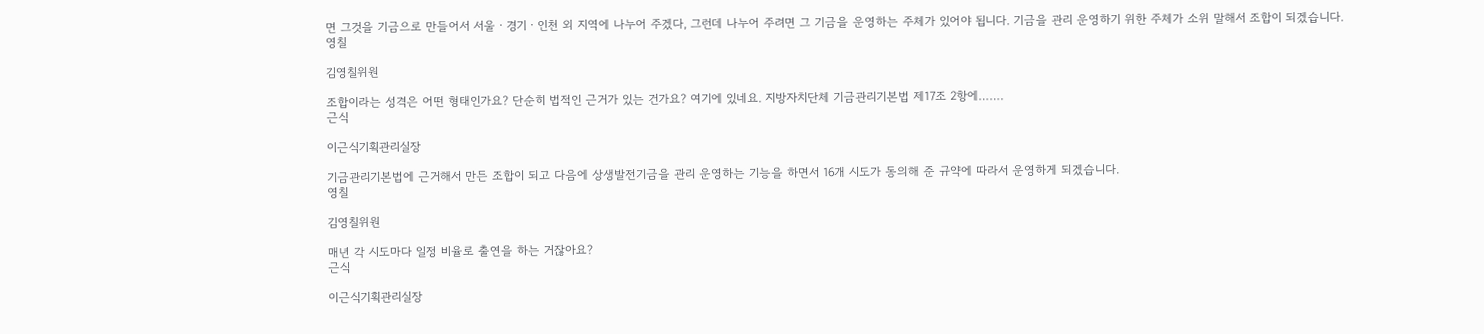면 그것을 기금으로 만들어서 서울ㆍ경기ㆍ인천 외 지역에 나누어 주겠다, 그런데 나누어 주려면 그 기금을 운영하는 주체가 있어야 됩니다. 기금을 관리 운영하기 위한 주체가 소위 말해서 조합이 되겠습니다.
영칠

김영칠위원

조합이라는 성격은 어떤 형태인가요? 단순히 법적인 근거가 있는 건가요? 여기에 있네요. 지방자치단체 기금관리기본법 제17조 2항에…….
근식

이근식기획관리실장

기금관리기본법에 근거해서 만든 조합이 되고 다음에 상생발전기금을 관리 운영하는 기능을 하면서 16개 시도가 동의해 준 규약에 따라서 운영하게 되겠습니다.
영칠

김영칠위원

매년 각 시도마다 일정 비율로 출연을 하는 거잖아요?
근식

이근식기획관리실장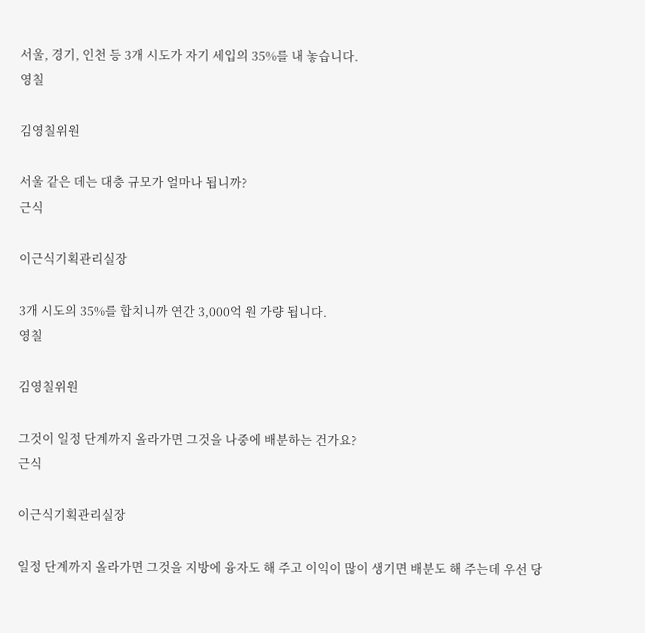서울, 경기, 인천 등 3개 시도가 자기 세입의 35%를 내 놓습니다.
영칠

김영칠위원

서울 같은 데는 대충 규모가 얼마나 됩니까?
근식

이근식기획관리실장

3개 시도의 35%를 합치니까 연간 3,000억 원 가량 됩니다.
영칠

김영칠위원

그것이 일정 단계까지 올라가면 그것을 나중에 배분하는 건가요?
근식

이근식기획관리실장

일정 단계까지 올라가면 그것을 지방에 융자도 해 주고 이익이 많이 생기면 배분도 해 주는데 우선 당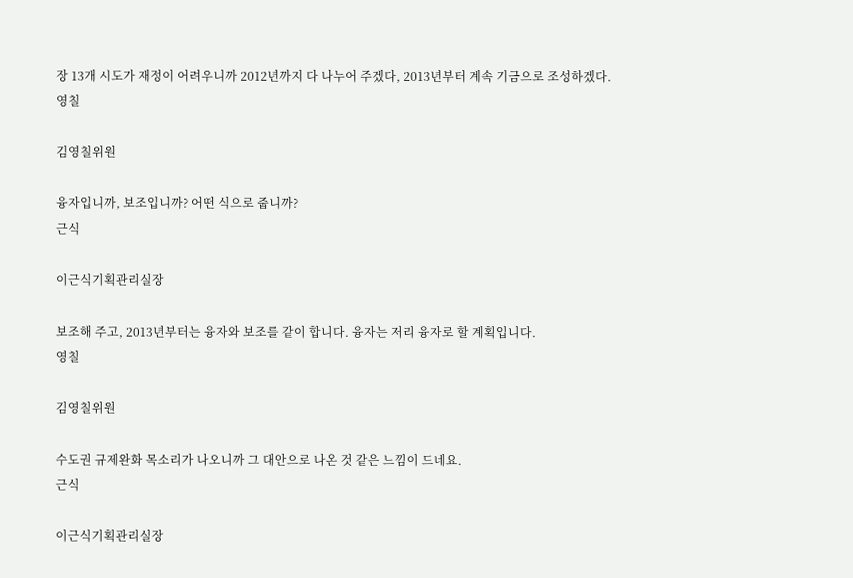장 13개 시도가 재정이 어려우니까 2012년까지 다 나누어 주겠다, 2013년부터 계속 기금으로 조성하겠다.
영칠

김영칠위원

융자입니까, 보조입니까? 어떤 식으로 줍니까?
근식

이근식기획관리실장

보조해 주고, 2013년부터는 융자와 보조를 같이 합니다. 융자는 저리 융자로 할 계획입니다.
영칠

김영칠위원

수도권 규제완화 목소리가 나오니까 그 대안으로 나온 것 같은 느낌이 드네요.
근식

이근식기획관리실장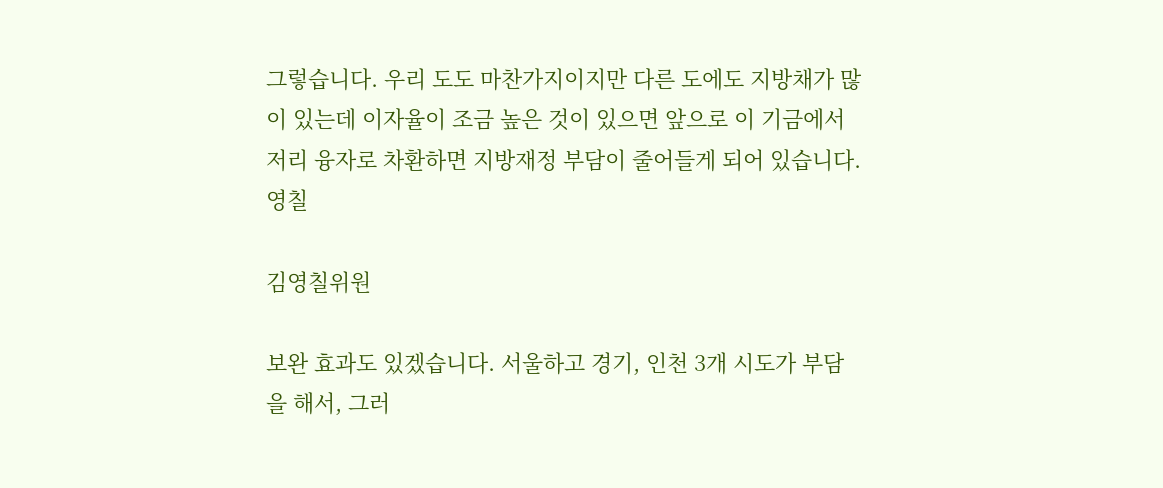그렇습니다. 우리 도도 마찬가지이지만 다른 도에도 지방채가 많이 있는데 이자율이 조금 높은 것이 있으면 앞으로 이 기금에서 저리 융자로 차환하면 지방재정 부담이 줄어들게 되어 있습니다.
영칠

김영칠위원

보완 효과도 있겠습니다. 서울하고 경기, 인천 3개 시도가 부담을 해서, 그러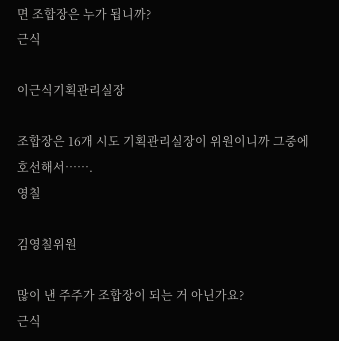면 조합장은 누가 됩니까?
근식

이근식기획관리실장

조합장은 16개 시도 기획관리실장이 위원이니까 그중에 호선해서…….
영칠

김영칠위원

많이 낸 주주가 조합장이 되는 거 아닌가요?
근식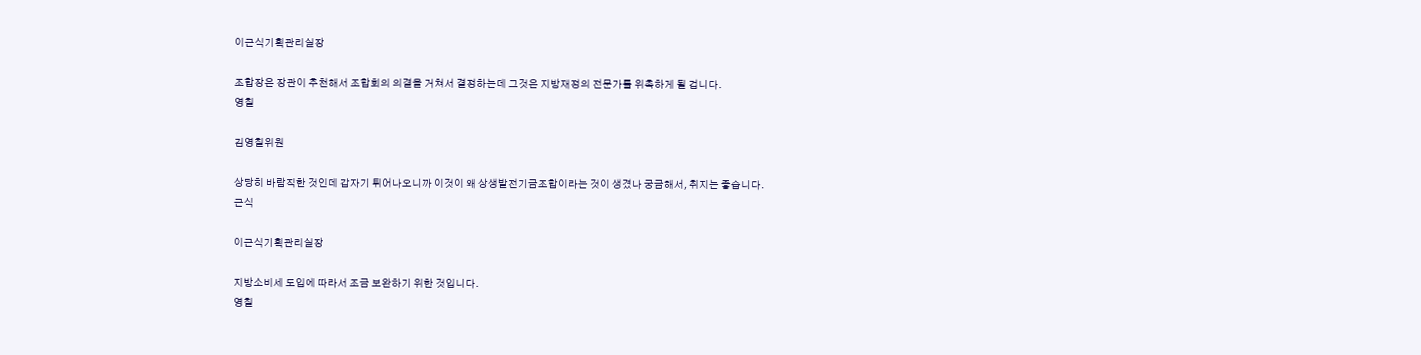이근식기획관리실장

조합장은 장관이 추천해서 조합회의 의결을 거쳐서 결정하는데 그것은 지방재정의 전문가를 위촉하게 될 겁니다.
영칠

김영칠위원

상당히 바람직한 것인데 갑자기 튀어나오니까 이것이 왜 상생발전기금조합이라는 것이 생겼나 궁금해서, 취지는 좋습니다.
근식

이근식기획관리실장

지방소비세 도입에 따라서 조금 보완하기 위한 것입니다.
영칠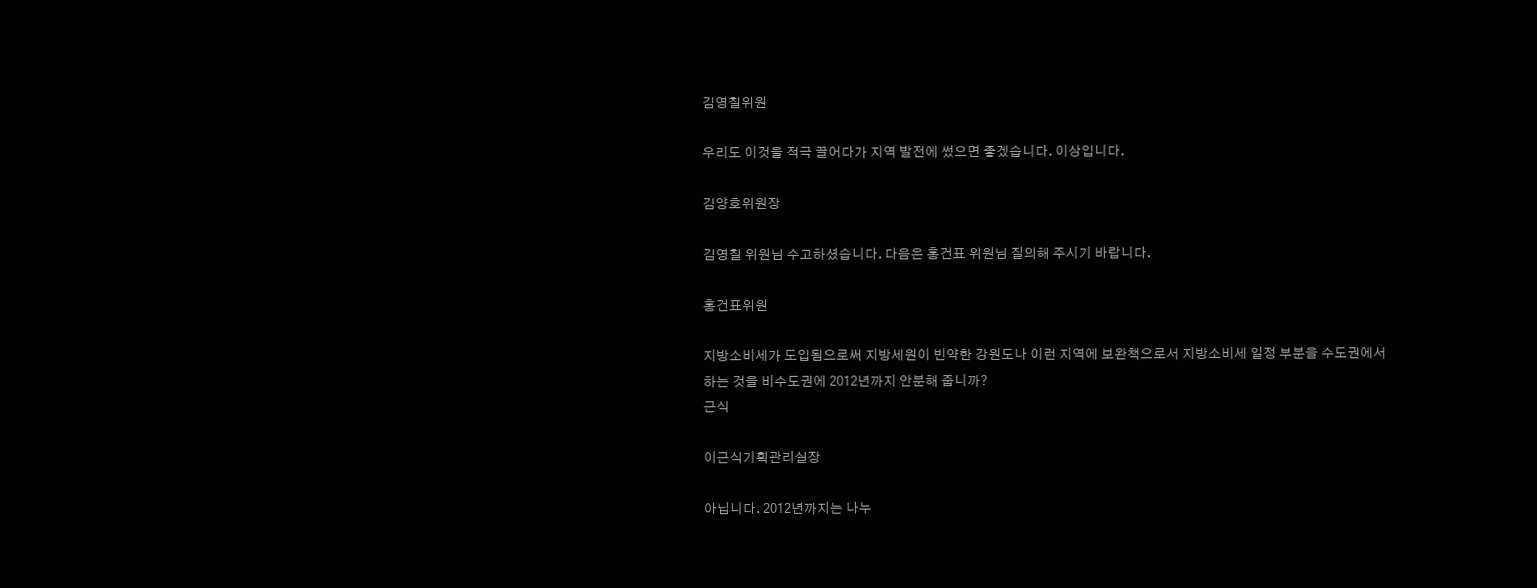김영칠위원

우리도 이것을 적극 끌어다가 지역 발전에 썼으면 좋겠습니다. 이상입니다.

김양호위원장

김영칠 위원님 수고하셨습니다. 다음은 홍건표 위원님 질의해 주시기 바랍니다.

홍건표위원

지방소비세가 도입됨으로써 지방세원이 빈약한 강원도나 이런 지역에 보완책으로서 지방소비세 일정 부분을 수도권에서 하는 것을 비수도권에 2012년까지 안분해 줍니까?
근식

이근식기획관리실장

아닙니다. 2012년까지는 나누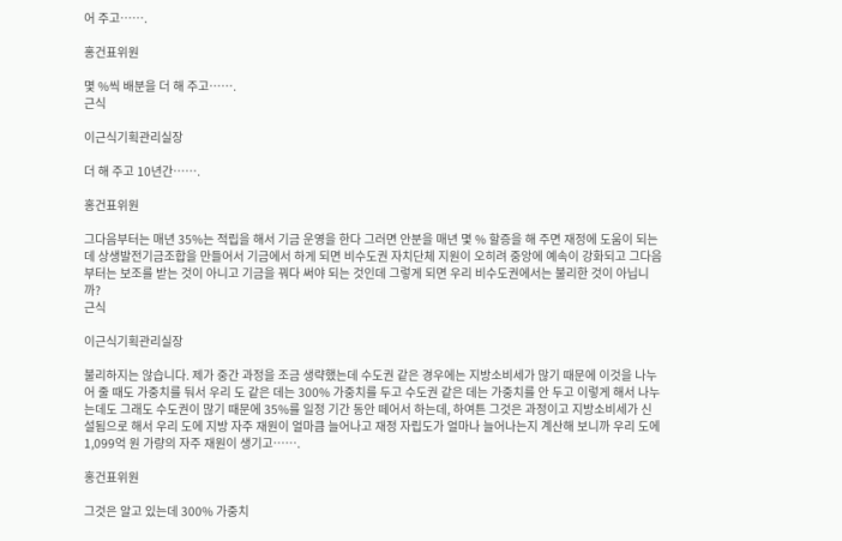어 주고…….

홍건표위원

몇 %씩 배분을 더 해 주고…….
근식

이근식기획관리실장

더 해 주고 10년간…….

홍건표위원

그다음부터는 매년 35%는 적립을 해서 기금 운영을 한다 그러면 안분을 매년 몇 % 할증을 해 주면 재정에 도움이 되는데 상생발전기금조합을 만들어서 기금에서 하게 되면 비수도권 자치단체 지원이 오히려 중앙에 예속이 강화되고 그다음부터는 보조를 받는 것이 아니고 기금을 꿔다 써야 되는 것인데 그렇게 되면 우리 비수도권에서는 불리한 것이 아닙니까?
근식

이근식기획관리실장

불리하지는 않습니다. 제가 중간 과정을 조금 생략했는데 수도권 같은 경우에는 지방소비세가 많기 때문에 이것을 나누어 줄 때도 가중치를 둬서 우리 도 같은 데는 300% 가중치를 두고 수도권 같은 데는 가중치를 안 두고 이렇게 해서 나누는데도 그래도 수도권이 많기 때문에 35%를 일정 기간 동안 떼어서 하는데, 하여튼 그것은 과정이고 지방소비세가 신설됨으로 해서 우리 도에 지방 자주 재원이 얼마큼 늘어나고 재정 자립도가 얼마나 늘어나는지 계산해 보니까 우리 도에 1,099억 원 가량의 자주 재원이 생기고…….

홍건표위원

그것은 알고 있는데 300% 가중치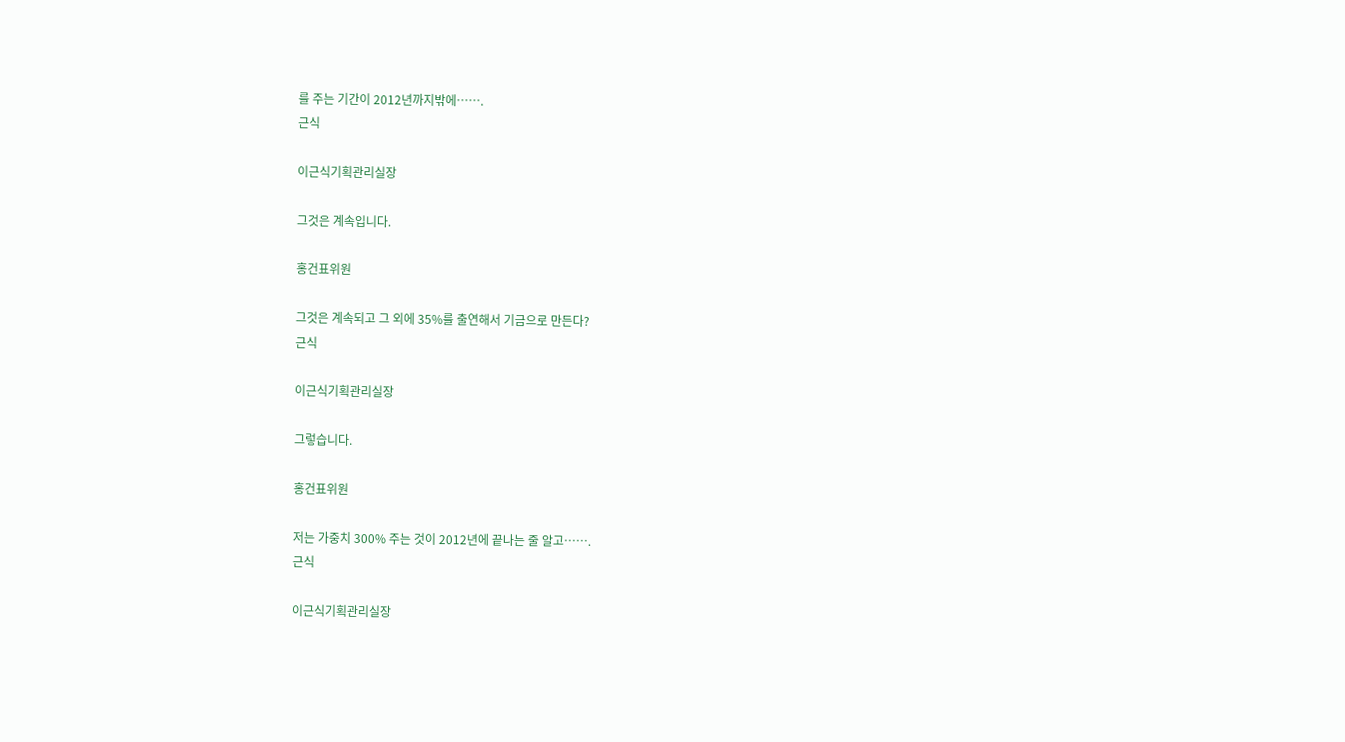를 주는 기간이 2012년까지밖에…….
근식

이근식기획관리실장

그것은 계속입니다.

홍건표위원

그것은 계속되고 그 외에 35%를 출연해서 기금으로 만든다?
근식

이근식기획관리실장

그렇습니다.

홍건표위원

저는 가중치 300% 주는 것이 2012년에 끝나는 줄 알고…….
근식

이근식기획관리실장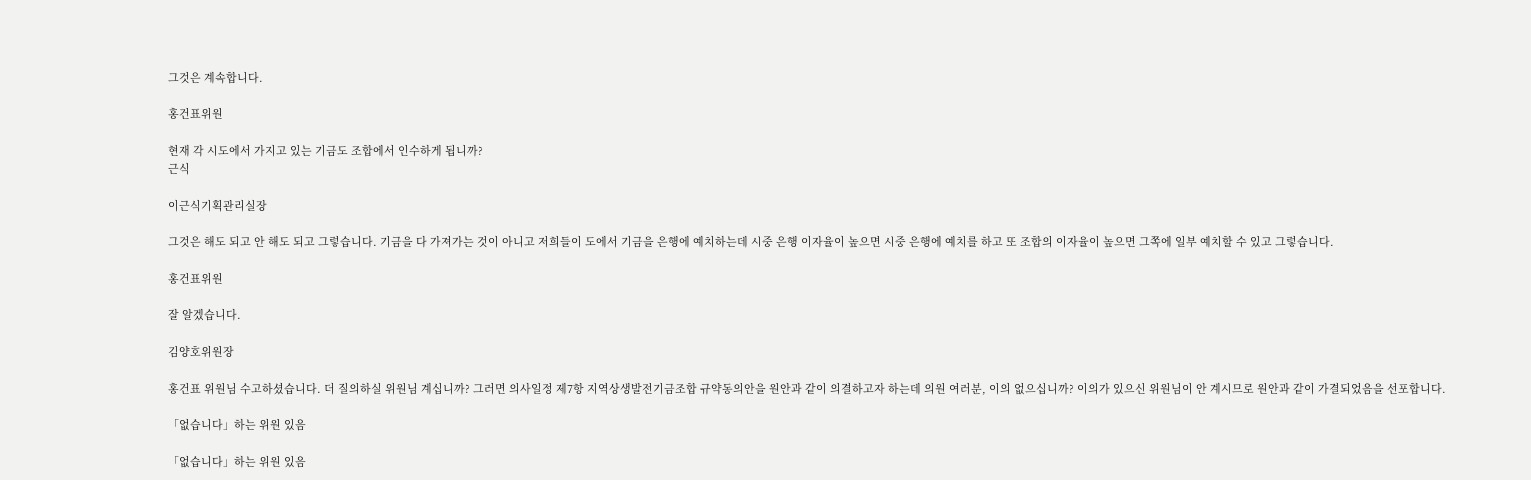그것은 계속합니다.

홍건표위원

현재 각 시도에서 가지고 있는 기금도 조합에서 인수하게 됩니까?
근식

이근식기획관리실장

그것은 해도 되고 안 해도 되고 그렇습니다. 기금을 다 가져가는 것이 아니고 저희들이 도에서 기금을 은행에 예치하는데 시중 은행 이자율이 높으면 시중 은행에 예치를 하고 또 조합의 이자율이 높으면 그쪽에 일부 예치할 수 있고 그렇습니다.

홍건표위원

잘 알겠습니다.

김양호위원장

홍건표 위원님 수고하셨습니다. 더 질의하실 위원님 계십니까? 그러면 의사일정 제7항 지역상생발전기금조합 규약동의안을 원안과 같이 의결하고자 하는데 의원 여러분, 이의 없으십니까? 이의가 있으신 위원님이 안 계시므로 원안과 같이 가결되었음을 선포합니다.

「없습니다」하는 위원 있음

「없습니다」하는 위원 있음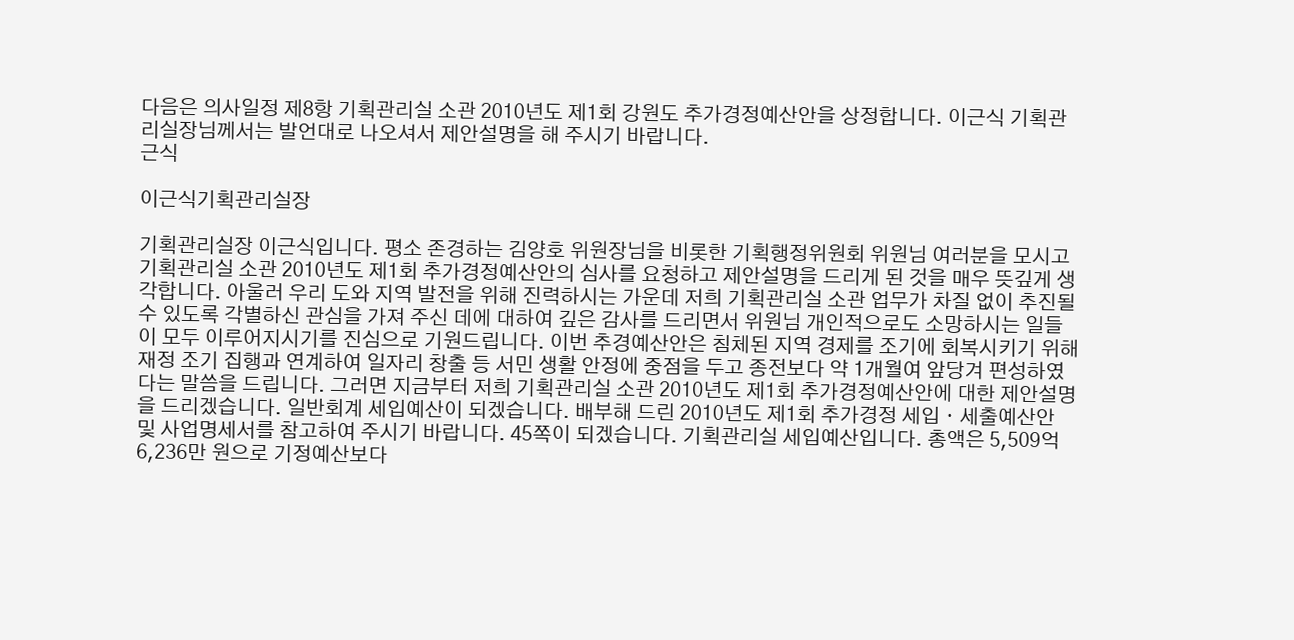다음은 의사일정 제8항 기획관리실 소관 2010년도 제1회 강원도 추가경정예산안을 상정합니다. 이근식 기획관리실장님께서는 발언대로 나오셔서 제안설명을 해 주시기 바랍니다.
근식

이근식기획관리실장

기획관리실장 이근식입니다. 평소 존경하는 김양호 위원장님을 비롯한 기획행정위원회 위원님 여러분을 모시고 기획관리실 소관 2010년도 제1회 추가경정예산안의 심사를 요청하고 제안설명을 드리게 된 것을 매우 뜻깊게 생각합니다. 아울러 우리 도와 지역 발전을 위해 진력하시는 가운데 저희 기획관리실 소관 업무가 차질 없이 추진될 수 있도록 각별하신 관심을 가져 주신 데에 대하여 깊은 감사를 드리면서 위원님 개인적으로도 소망하시는 일들이 모두 이루어지시기를 진심으로 기원드립니다. 이번 추경예산안은 침체된 지역 경제를 조기에 회복시키기 위해 재정 조기 집행과 연계하여 일자리 창출 등 서민 생활 안정에 중점을 두고 종전보다 약 1개월여 앞당겨 편성하였다는 말씀을 드립니다. 그러면 지금부터 저희 기획관리실 소관 2010년도 제1회 추가경정예산안에 대한 제안설명을 드리겠습니다. 일반회계 세입예산이 되겠습니다. 배부해 드린 2010년도 제1회 추가경정 세입ㆍ세출예산안 및 사업명세서를 참고하여 주시기 바랍니다. 45쪽이 되겠습니다. 기획관리실 세입예산입니다. 총액은 5,509억 6,236만 원으로 기정예산보다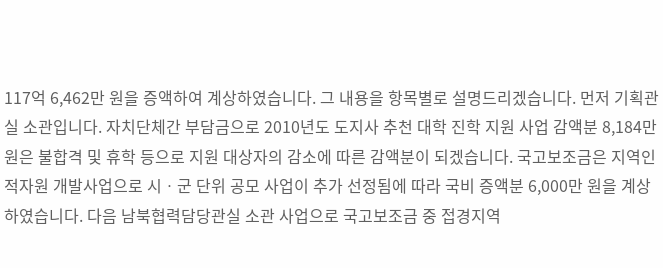117억 6,462만 원을 증액하여 계상하였습니다. 그 내용을 항목별로 설명드리겠습니다. 먼저 기획관실 소관입니다. 자치단체간 부담금으로 2010년도 도지사 추천 대학 진학 지원 사업 감액분 8,184만 원은 불합격 및 휴학 등으로 지원 대상자의 감소에 따른 감액분이 되겠습니다. 국고보조금은 지역인적자원 개발사업으로 시ㆍ군 단위 공모 사업이 추가 선정됨에 따라 국비 증액분 6,000만 원을 계상하였습니다. 다음 남북협력담당관실 소관 사업으로 국고보조금 중 접경지역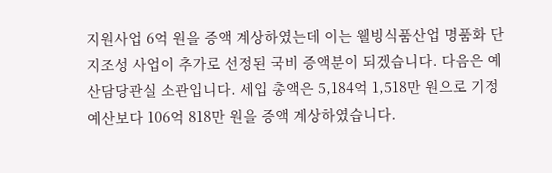지원사업 6억 원을 증액 계상하였는데 이는 웰빙식품산업 명품화 단지조성 사업이 추가로 선정된 국비 증액분이 되겠습니다. 다음은 예산담당관실 소관입니다. 세입 총액은 5,184억 1,518만 원으로 기정예산보다 106억 818만 원을 증액 계상하였습니다.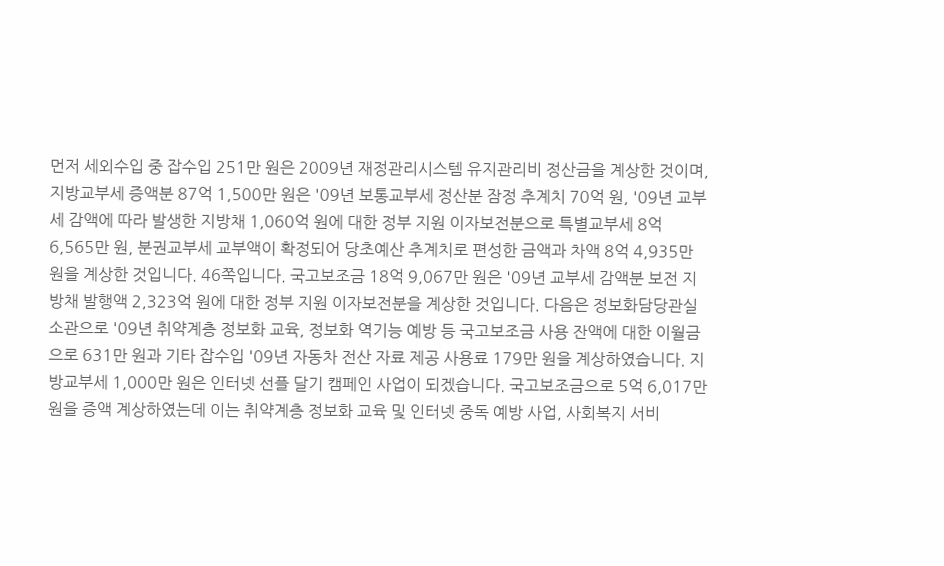먼저 세외수입 중 잡수입 251만 원은 2009년 재정관리시스템 유지관리비 정산금을 계상한 것이며, 지방교부세 증액분 87억 1,500만 원은 '09년 보통교부세 정산분 잠정 추계치 70억 원, '09년 교부세 감액에 따라 발생한 지방채 1,060억 원에 대한 정부 지원 이자보전분으로 특별교부세 8억 6,565만 원, 분권교부세 교부액이 확정되어 당초예산 추계치로 편성한 금액과 차액 8억 4,935만 원을 계상한 것입니다. 46쪽입니다. 국고보조금 18억 9,067만 원은 '09년 교부세 감액분 보전 지방채 발행액 2,323억 원에 대한 정부 지원 이자보전분을 계상한 것입니다. 다음은 정보화담당관실 소관으로 '09년 취약계층 정보화 교육, 정보화 역기능 예방 등 국고보조금 사용 잔액에 대한 이월금으로 631만 원과 기타 잡수입 '09년 자동차 전산 자료 제공 사용료 179만 원을 계상하였습니다. 지방교부세 1,000만 원은 인터넷 선플 달기 캠페인 사업이 되겠습니다. 국고보조금으로 5억 6,017만 원을 증액 계상하였는데 이는 취약계층 정보화 교육 및 인터넷 중독 예방 사업, 사회복지 서비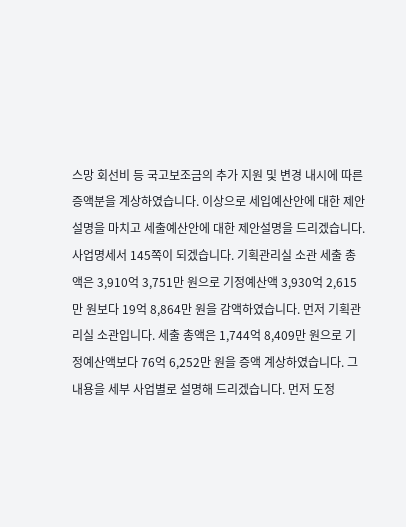스망 회선비 등 국고보조금의 추가 지원 및 변경 내시에 따른 증액분을 계상하였습니다. 이상으로 세입예산안에 대한 제안설명을 마치고 세출예산안에 대한 제안설명을 드리겠습니다. 사업명세서 145쪽이 되겠습니다. 기획관리실 소관 세출 총액은 3,910억 3,751만 원으로 기정예산액 3,930억 2,615만 원보다 19억 8,864만 원을 감액하였습니다. 먼저 기획관리실 소관입니다. 세출 총액은 1,744억 8,409만 원으로 기정예산액보다 76억 6,252만 원을 증액 계상하였습니다. 그 내용을 세부 사업별로 설명해 드리겠습니다. 먼저 도정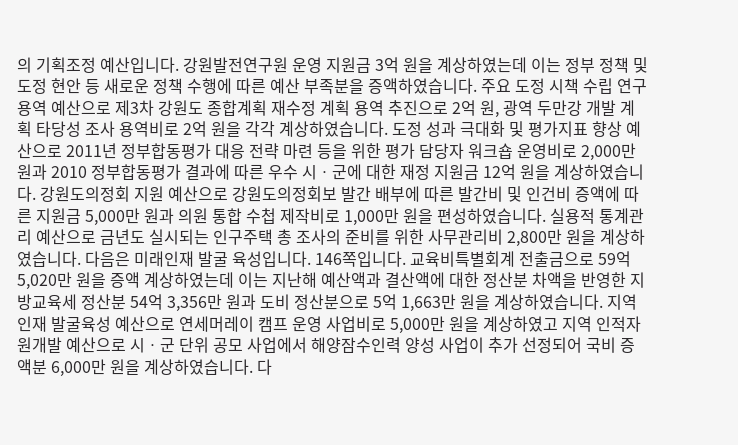의 기획조정 예산입니다. 강원발전연구원 운영 지원금 3억 원을 계상하였는데 이는 정부 정책 및 도정 현안 등 새로운 정책 수행에 따른 예산 부족분을 증액하였습니다. 주요 도정 시책 수립 연구용역 예산으로 제3차 강원도 종합계획 재수정 계획 용역 추진으로 2억 원, 광역 두만강 개발 계획 타당성 조사 용역비로 2억 원을 각각 계상하였습니다. 도정 성과 극대화 및 평가지표 향상 예산으로 2011년 정부합동평가 대응 전략 마련 등을 위한 평가 담당자 워크숍 운영비로 2,000만 원과 2010 정부합동평가 결과에 따른 우수 시ㆍ군에 대한 재정 지원금 12억 원을 계상하였습니다. 강원도의정회 지원 예산으로 강원도의정회보 발간 배부에 따른 발간비 및 인건비 증액에 따른 지원금 5,000만 원과 의원 통합 수첩 제작비로 1,000만 원을 편성하였습니다. 실용적 통계관리 예산으로 금년도 실시되는 인구주택 총 조사의 준비를 위한 사무관리비 2,800만 원을 계상하였습니다. 다음은 미래인재 발굴 육성입니다. 146쪽입니다. 교육비특별회계 전출금으로 59억 5,020만 원을 증액 계상하였는데 이는 지난해 예산액과 결산액에 대한 정산분 차액을 반영한 지방교육세 정산분 54억 3,356만 원과 도비 정산분으로 5억 1,663만 원을 계상하였습니다. 지역인재 발굴육성 예산으로 연세머레이 캠프 운영 사업비로 5,000만 원을 계상하였고 지역 인적자원개발 예산으로 시ㆍ군 단위 공모 사업에서 해양잠수인력 양성 사업이 추가 선정되어 국비 증액분 6,000만 원을 계상하였습니다. 다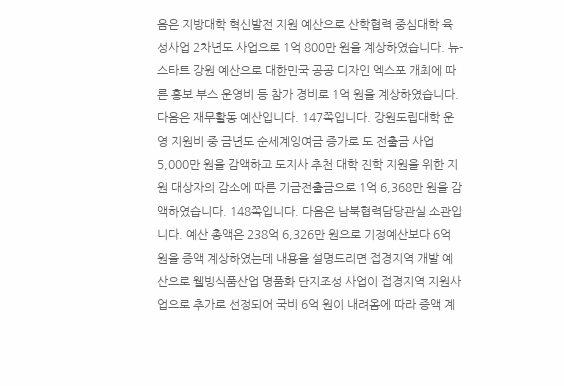음은 지방대학 혁신발전 지원 예산으로 산학협력 중심대학 육성사업 2차년도 사업으로 1억 800만 원을 계상하였습니다. 뉴-스타트 강원 예산으로 대한민국 공공 디자인 엑스포 개최에 따른 홍보 부스 운영비 등 참가 경비로 1억 원을 계상하였습니다. 다음은 재무활동 예산입니다. 147쪽입니다. 강원도립대학 운영 지원비 중 금년도 순세계잉여금 증가로 도 전출금 사업 5,000만 원을 감액하고 도지사 추천 대학 진학 지원을 위한 지원 대상자의 감소에 따른 기금전출금으로 1억 6,368만 원을 감액하였습니다. 148쪽입니다. 다음은 남북협력담당관실 소관입니다. 예산 총액은 238억 6,326만 원으로 기정예산보다 6억 원을 증액 계상하였는데 내용을 설명드리면 접경지역 개발 예산으로 웰빙식품산업 명품화 단지조성 사업이 접경지역 지원사업으로 추가로 선정되어 국비 6억 원이 내려옴에 따라 증액 계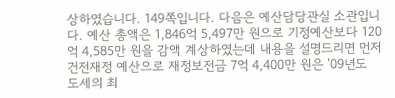상하였습니다. 149쪽입니다. 다음은 예산담당관실 소관입니다. 예산 총액은 1,846억 5,497만 원으로 기정예산보다 120억 4,585만 원을 감액 계상하였는데 내용을 설명드리면 먼저 건전재정 예산으로 재정보전금 7억 4,400만 원은 '09년도 도세의 최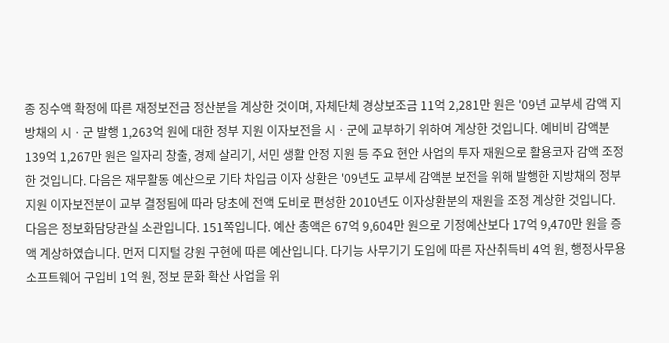종 징수액 확정에 따른 재정보전금 정산분을 계상한 것이며, 자체단체 경상보조금 11억 2,281만 원은 '09년 교부세 감액 지방채의 시ㆍ군 발행 1,263억 원에 대한 정부 지원 이자보전을 시ㆍ군에 교부하기 위하여 계상한 것입니다. 예비비 감액분 139억 1,267만 원은 일자리 창출, 경제 살리기, 서민 생활 안정 지원 등 주요 현안 사업의 투자 재원으로 활용코자 감액 조정한 것입니다. 다음은 재무활동 예산으로 기타 차입금 이자 상환은 '09년도 교부세 감액분 보전을 위해 발행한 지방채의 정부 지원 이자보전분이 교부 결정됨에 따라 당초에 전액 도비로 편성한 2010년도 이자상환분의 재원을 조정 계상한 것입니다. 다음은 정보화담당관실 소관입니다. 151쪽입니다. 예산 총액은 67억 9,604만 원으로 기정예산보다 17억 9,470만 원을 증액 계상하였습니다. 먼저 디지털 강원 구현에 따른 예산입니다. 다기능 사무기기 도입에 따른 자산취득비 4억 원, 행정사무용 소프트웨어 구입비 1억 원, 정보 문화 확산 사업을 위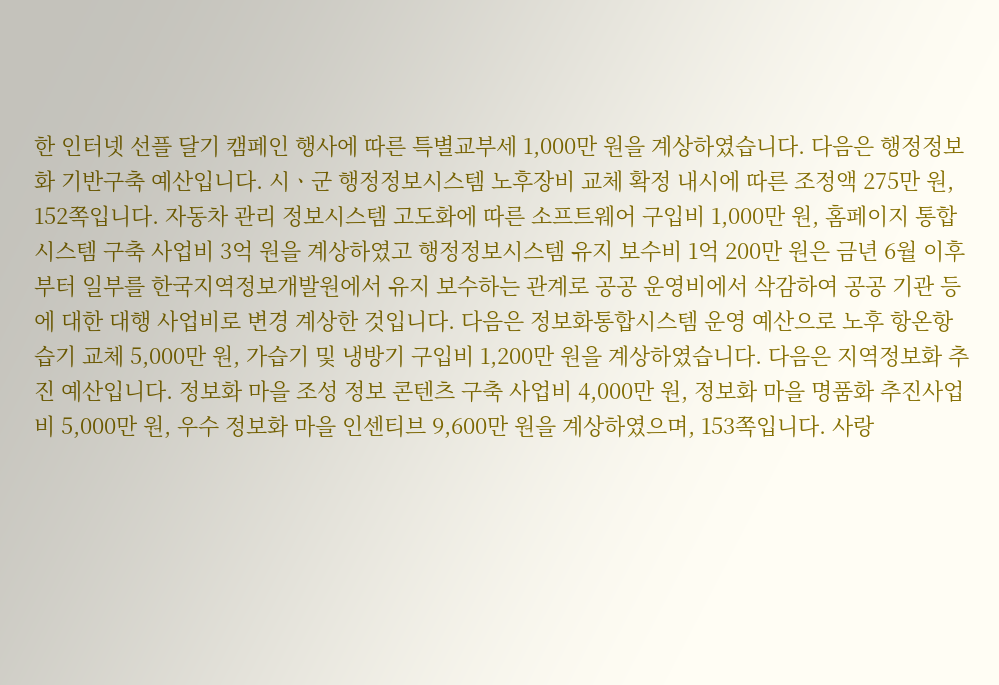한 인터넷 선플 달기 캠페인 행사에 따른 특별교부세 1,000만 원을 계상하였습니다. 다음은 행정정보화 기반구축 예산입니다. 시ㆍ군 행정정보시스템 노후장비 교체 확정 내시에 따른 조정액 275만 원, 152쪽입니다. 자동차 관리 정보시스템 고도화에 따른 소프트웨어 구입비 1,000만 원, 홈페이지 통합시스템 구축 사업비 3억 원을 계상하였고 행정정보시스템 유지 보수비 1억 200만 원은 금년 6월 이후부터 일부를 한국지역정보개발원에서 유지 보수하는 관계로 공공 운영비에서 삭감하여 공공 기관 등에 대한 대행 사업비로 변경 계상한 것입니다. 다음은 정보화통합시스템 운영 예산으로 노후 항온항습기 교체 5,000만 원, 가습기 및 냉방기 구입비 1,200만 원을 계상하였습니다. 다음은 지역정보화 추진 예산입니다. 정보화 마을 조성 정보 콘텐츠 구축 사업비 4,000만 원, 정보화 마을 명품화 추진사업비 5,000만 원, 우수 정보화 마을 인센티브 9,600만 원을 계상하였으며, 153쪽입니다. 사랑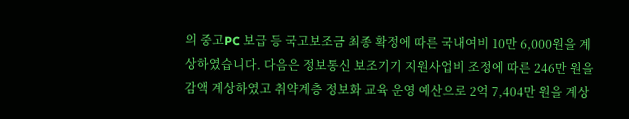의 중고PC 보급 등 국고보조금 최종 확정에 따른 국내여비 10만 6,000원을 계상하였습니다. 다음은 정보통신 보조기기 지원사업비 조정에 따른 246만 원을 감액 계상하였고 취약계층 정보화 교육 운영 예산으로 2억 7,404만 원을 계상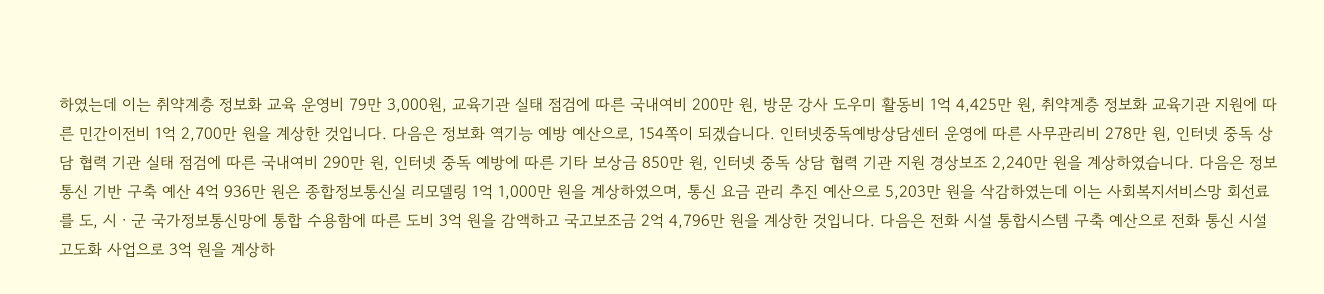하였는데 이는 취약계층 정보화 교육 운영비 79만 3,000원, 교육기관 실태 점검에 따른 국내여비 200만 원, 방문 강사 도우미 활동비 1억 4,425만 원, 취약계층 정보화 교육기관 지원에 따른 민간이전비 1억 2,700만 원을 계상한 것입니다. 다음은 정보화 역기능 예방 예산으로, 154쪽이 되겠습니다. 인터넷중독예방상담센터 운영에 따른 사무관리비 278만 원, 인터넷 중독 상담 협력 기관 실태 점검에 따른 국내여비 290만 원, 인터넷 중독 예방에 따른 기타 보상금 850만 원, 인터넷 중독 상담 협력 기관 지원 경상보조 2,240만 원을 계상하였습니다. 다음은 정보통신 기반 구축 예산 4억 936만 원은 종합정보통신실 리모델링 1억 1,000만 원을 계상하였으며, 통신 요금 관리 추진 예산으로 5,203만 원을 삭감하였는데 이는 사회복지서비스망 회선료를 도, 시ㆍ군 국가정보통신망에 통합 수용함에 따른 도비 3억 원을 감액하고 국고보조금 2억 4,796만 원을 계상한 것입니다. 다음은 전화 시설 통합시스템 구축 예산으로 전화 통신 시설 고도화 사업으로 3억 원을 계상하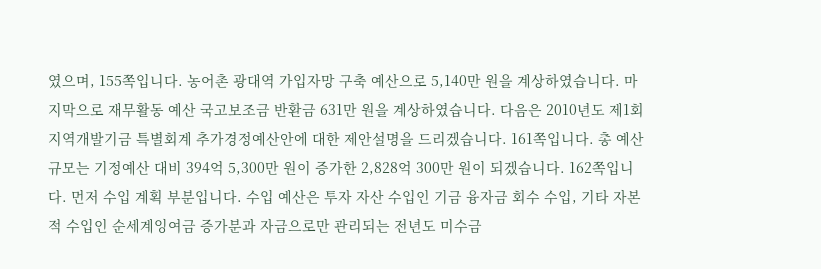였으며, 155쪽입니다. 농어촌 광대역 가입자망 구축 예산으로 5,140만 원을 계상하였습니다. 마지막으로 재무활동 예산 국고보조금 반환금 631만 원을 계상하였습니다. 다음은 2010년도 제1회 지역개발기금 특별회계 추가경정예산안에 대한 제안설명을 드리겠습니다. 161쪽입니다. 총 예산 규모는 기정예산 대비 394억 5,300만 원이 증가한 2,828억 300만 원이 되겠습니다. 162쪽입니다. 먼저 수입 계획 부분입니다. 수입 예산은 투자 자산 수입인 기금 융자금 회수 수입, 기타 자본적 수입인 순세계잉여금 증가분과 자금으로만 관리되는 전년도 미수금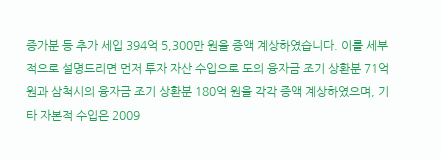증가분 등 추가 세입 394억 5,300만 원을 증액 계상하였습니다. 이를 세부적으로 설명드리면 먼저 투자 자산 수입으로 도의 융자금 조기 상환분 71억 원과 삼척시의 융자금 조기 상환분 180억 원을 각각 증액 계상하였으며, 기타 자본적 수입은 2009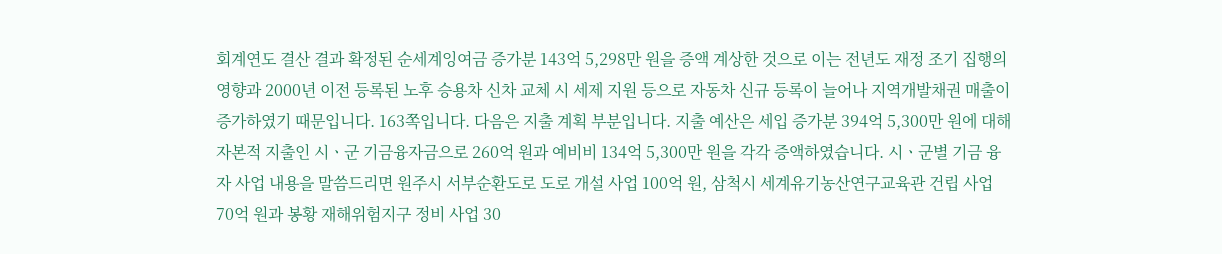회계연도 결산 결과 확정된 순세계잉여금 증가분 143억 5,298만 원을 증액 계상한 것으로 이는 전년도 재정 조기 집행의 영향과 2000년 이전 등록된 노후 승용차 신차 교체 시 세제 지원 등으로 자동차 신규 등록이 늘어나 지역개발채권 매출이 증가하였기 때문입니다. 163쪽입니다. 다음은 지출 계획 부분입니다. 지출 예산은 세입 증가분 394억 5,300만 원에 대해 자본적 지출인 시ㆍ군 기금융자금으로 260억 원과 예비비 134억 5,300만 원을 각각 증액하였습니다. 시ㆍ군별 기금 융자 사업 내용을 말씀드리면 원주시 서부순환도로 도로 개설 사업 100억 원, 삼척시 세계유기농산연구교육관 건립 사업 70억 원과 봉황 재해위험지구 정비 사업 30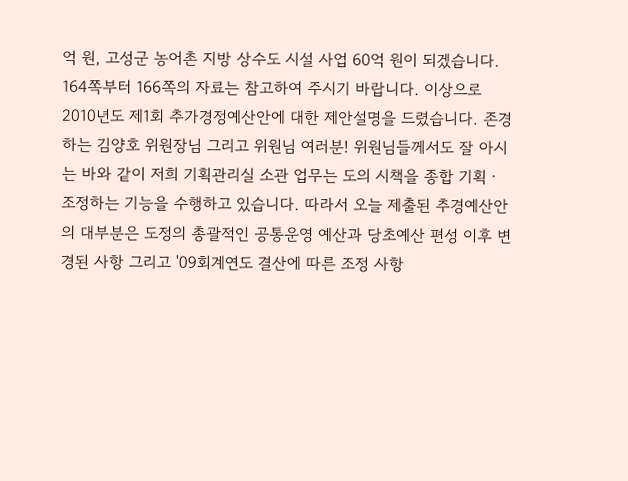억 원, 고성군 농어촌 지방 상수도 시설 사업 60억 원이 되겠습니다. 164쪽부터 166쪽의 자료는 참고하여 주시기 바랍니다. 이상으로 2010년도 제1회 추가경정예산안에 대한 제안설명을 드렸습니다. 존경하는 김양호 위원장님 그리고 위원님 여러분! 위원님들께서도 잘 아시는 바와 같이 저희 기획관리실 소관 업무는 도의 시책을 종합 기획ㆍ조정하는 기능을 수행하고 있습니다. 따라서 오늘 제출된 추경예산안의 대부분은 도정의 총괄적인 공통운영 예산과 당초예산 편성 이후 변경된 사항 그리고 '09회계연도 결산에 따른 조정 사항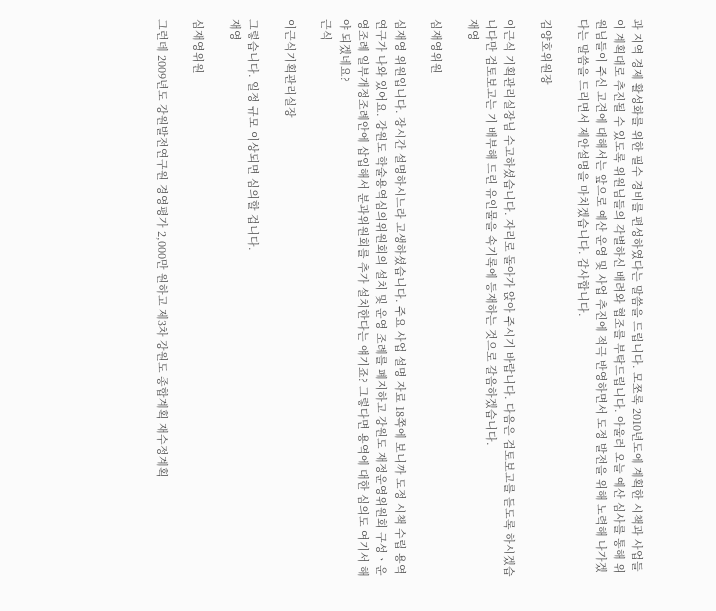과 지역 경제 활성화를 위한 필수 경비를 편성하였다는 말씀을 드립니다. 모쪼록 2010년도에 계획한 시책과 사업들이 계획대로 추진될 수 있도록 위원님들의 각별하신 배려와 협조를 부탁드립니다. 아울러 오늘 예산 심사를 통해 위원님들이 주신 고견에 대해서는 앞으로 예산 운영 및 사업 추진에 적극 반영하면서 도정 발전을 위해 노력해 나가겠다는 말씀을 드리면서 제안설명을 마치겠습니다. 감사합니다.

김양호위원장

이근식 기획관리실장님 수고하셨습니다. 자리로 돌아가 앉아 주시기 바랍니다. 다음은 검토보고를 듣도록 하시겠습니다만 검토보고는 기 배부해 드린 유인물을 속기록에 등재하는 것으로 갈음하겠습니다.
재영

심재영위원

심재영 위원입니다. 장시간 설명하시느라 고생하셨습니다. 주요 사업 설명 자료 18쪽에 보니까 도정 시책 수립 용역 연구가 나와 있어요. 강원도 학술용역심의위원회의 설치 및 운영 조례를 폐지하고 강원도 재정운영위원회 구성ㆍ운영조례 일부개정조례안에 삽입해서 분과위원회를 추가 설치한다는 얘기죠? 그렇다면 용역에 대한 심의도 여기서 해야 되겠네요?
근식

이근식기획관리실장

그렇습니다. 일정 규모 이상되면 심의할 겁니다.
재영

심재영위원

그런데 2009년도 강원발전연구원 경영평가 2,000만 원하고 제3차 강원도 종합계획 재수정계획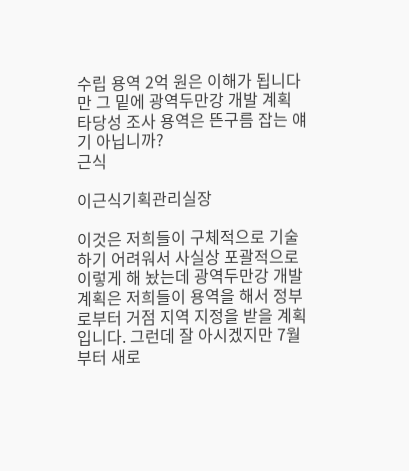수립 용역 2억 원은 이해가 됩니다만 그 밑에 광역두만강 개발 계획 타당성 조사 용역은 뜬구름 잡는 얘기 아닙니까?
근식

이근식기획관리실장

이것은 저희들이 구체적으로 기술하기 어려워서 사실상 포괄적으로 이렇게 해 놨는데 광역두만강 개발 계획은 저희들이 용역을 해서 정부로부터 거점 지역 지정을 받을 계획입니다. 그런데 잘 아시겠지만 7월부터 새로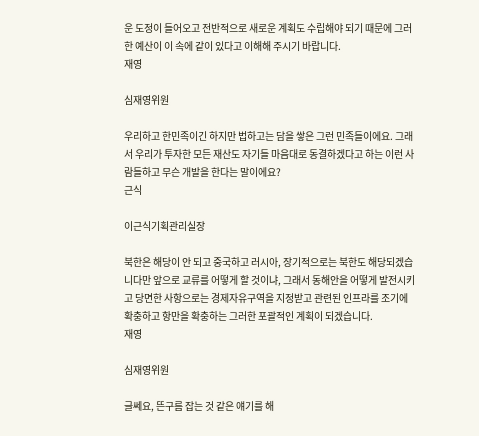운 도정이 들어오고 전반적으로 새로운 계획도 수립해야 되기 때문에 그러한 예산이 이 속에 같이 있다고 이해해 주시기 바랍니다.
재영

심재영위원

우리하고 한민족이긴 하지만 법하고는 담을 쌓은 그런 민족들이에요. 그래서 우리가 투자한 모든 재산도 자기들 마음대로 동결하겠다고 하는 이런 사람들하고 무슨 개발을 한다는 말이에요?
근식

이근식기획관리실장

북한은 해당이 안 되고 중국하고 러시아, 장기적으로는 북한도 해당되겠습니다만 앞으로 교류를 어떻게 할 것이냐, 그래서 동해안을 어떻게 발전시키고 당면한 사항으로는 경제자유구역을 지정받고 관련된 인프라를 조기에 확충하고 항만을 확충하는 그러한 포괄적인 계획이 되겠습니다.
재영

심재영위원

글쎄요, 뜬구름 잡는 것 같은 얘기를 해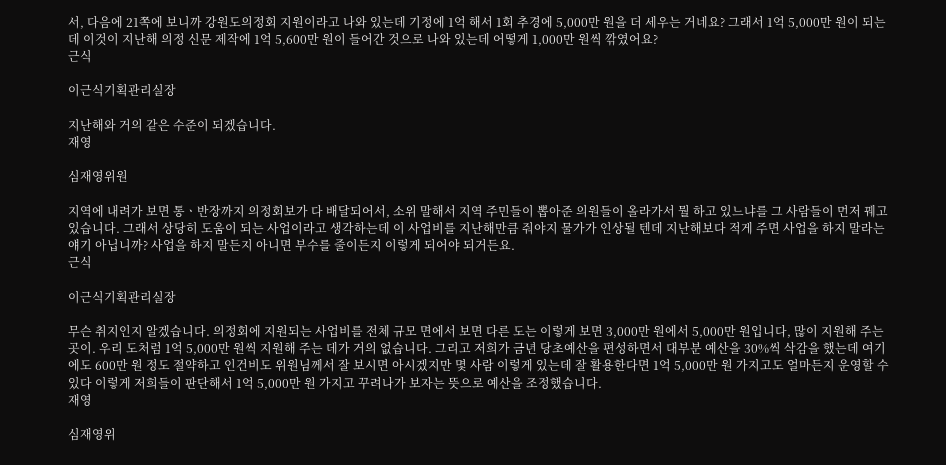서, 다음에 21쪽에 보니까 강원도의정회 지원이라고 나와 있는데 기정에 1억 해서 1회 추경에 5,000만 원을 더 세우는 거네요? 그래서 1억 5,000만 원이 되는데 이것이 지난해 의정 신문 제작에 1억 5,600만 원이 들어간 것으로 나와 있는데 어떻게 1,000만 원씩 깎였어요?
근식

이근식기획관리실장

지난해와 거의 같은 수준이 되겠습니다.
재영

심재영위원

지역에 내려가 보면 통ㆍ반장까지 의정회보가 다 배달되어서, 소위 말해서 지역 주민들이 뽑아준 의원들이 올라가서 뭘 하고 있느냐를 그 사람들이 먼저 꿰고 있습니다. 그래서 상당히 도움이 되는 사업이라고 생각하는데 이 사업비를 지난해만큼 줘야지 물가가 인상될 텐데 지난해보다 적게 주면 사업을 하지 말라는 얘기 아닙니까? 사업을 하지 말든지 아니면 부수를 줄이든지 이렇게 되어야 되거든요.
근식

이근식기획관리실장

무슨 취지인지 알겠습니다. 의정회에 지원되는 사업비를 전체 규모 면에서 보면 다른 도는 이렇게 보면 3,000만 원에서 5,000만 원입니다, 많이 지원해 주는 곳이. 우리 도처럼 1억 5,000만 원씩 지원해 주는 데가 거의 없습니다. 그리고 저희가 금년 당초예산을 편성하면서 대부분 예산을 30%씩 삭감을 했는데 여기에도 600만 원 정도 절약하고 인건비도 위원님께서 잘 보시면 아시겠지만 몇 사람 이렇게 있는데 잘 활용한다면 1억 5,000만 원 가지고도 얼마든지 운영할 수 있다 이렇게 저희들이 판단해서 1억 5,000만 원 가지고 꾸려나가 보자는 뜻으로 예산을 조정했습니다.
재영

심재영위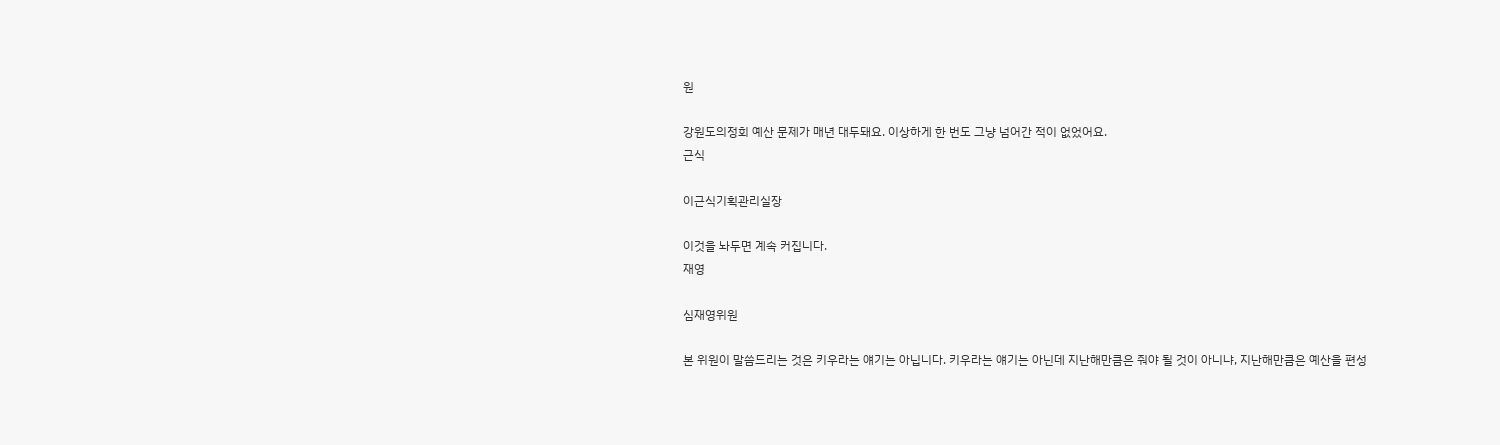원

강원도의정회 예산 문제가 매년 대두돼요. 이상하게 한 번도 그냥 넘어간 적이 없었어요.
근식

이근식기획관리실장

이것을 놔두면 계속 커집니다.
재영

심재영위원

본 위원이 말씀드리는 것은 키우라는 얘기는 아닙니다. 키우라는 얘기는 아닌데 지난해만큼은 줘야 될 것이 아니냐, 지난해만큼은 예산을 편성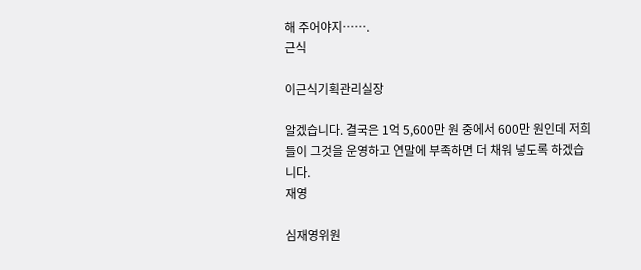해 주어야지…….
근식

이근식기획관리실장

알겠습니다. 결국은 1억 5,600만 원 중에서 600만 원인데 저희들이 그것을 운영하고 연말에 부족하면 더 채워 넣도록 하겠습니다.
재영

심재영위원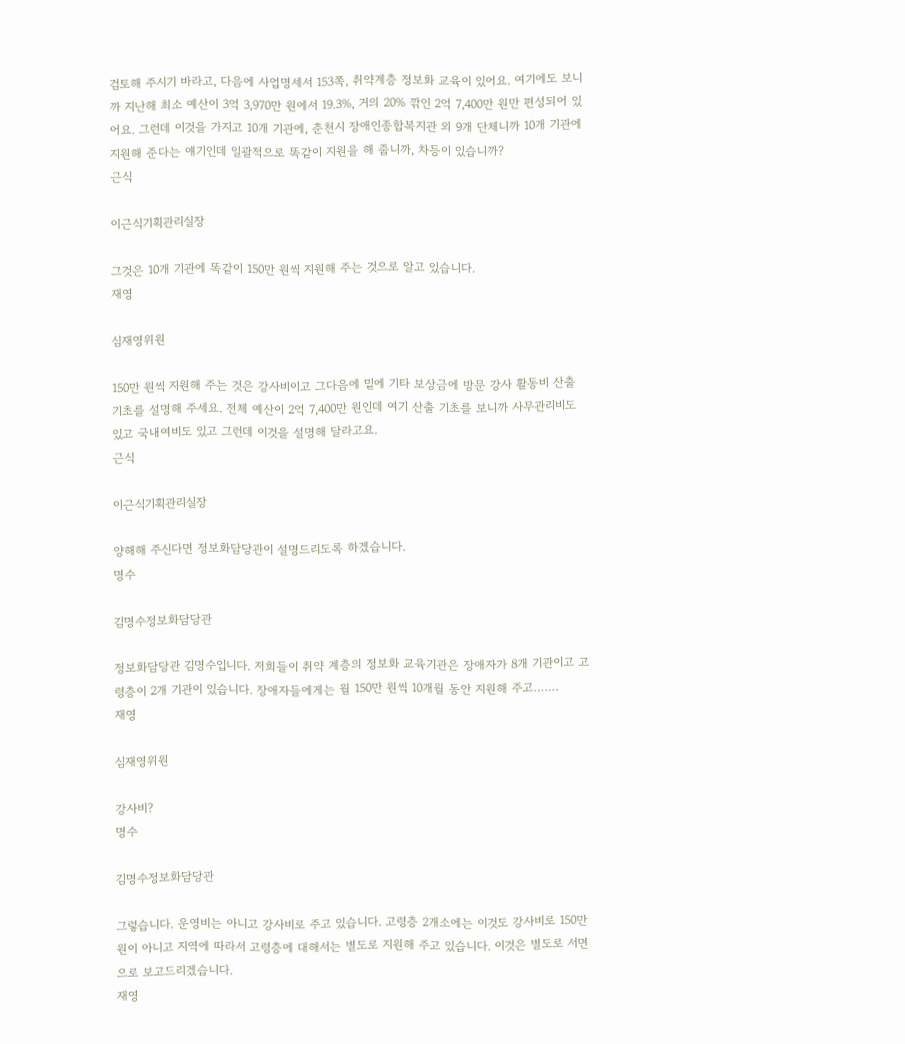검토해 주시기 바라고, 다음에 사업명세서 153쪽, 취약계층 정보화 교육이 있어요. 여기에도 보니까 지난해 최소 예산이 3억 3,970만 원에서 19.3%, 거의 20% 깎인 2억 7,400만 원만 편성되어 있어요. 그런데 이것을 가지고 10개 기관에, 춘천시 장애인종합복지관 외 9개 단체니까 10개 기관에 지원해 준다는 얘기인데 일괄적으로 똑같이 지원을 해 줍니까, 차등이 있습니까?
근식

이근식기획관리실장

그것은 10개 기관에 똑같이 150만 원씩 지원해 주는 것으로 알고 있습니다.
재영

심재영위원

150만 원씩 지원해 주는 것은 강사비이고 그다음에 밑에 기타 보상금에 방문 강사 활동비 산출 기초를 설명해 주세요. 전체 예산이 2억 7,400만 원인데 여기 산출 기초를 보니까 사무관리비도 있고 국내여비도 있고 그런데 이것을 설명해 달라고요.
근식

이근식기획관리실장

양해해 주신다면 정보화담당관이 설명드리도록 하겠습니다.
명수

김명수정보화담당관

정보화담당관 김명수입니다. 저희들이 취약 계층의 정보화 교육기관은 장애자가 8개 기관이고 고령층이 2개 기관이 있습니다. 장애자들에게는 월 150만 원씩 10개월 동안 지원해 주고…….
재영

심재영위원

강사비?
명수

김명수정보화담당관

그렇습니다. 운영비는 아니고 강사비로 주고 있습니다. 고령층 2개소에는 이것도 강사비로 150만 원이 아니고 지역에 따라서 고령층에 대해서는 별도로 지원해 주고 있습니다. 이것은 별도로 서면으로 보고드리겠습니다.
재영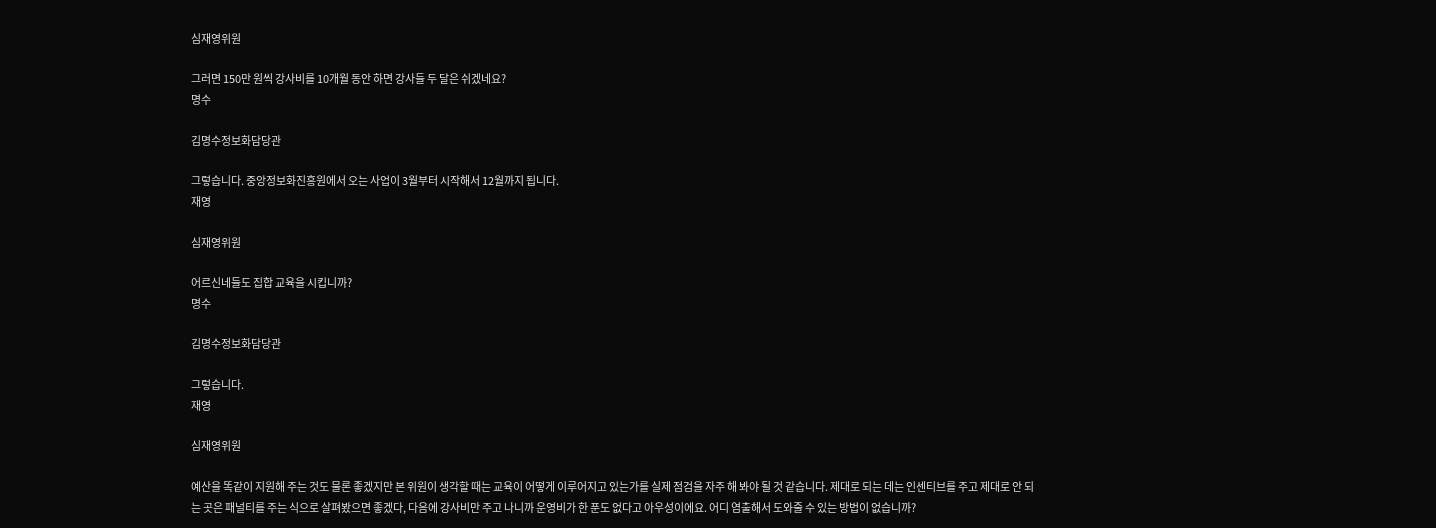심재영위원

그러면 150만 원씩 강사비를 10개월 동안 하면 강사들 두 달은 쉬겠네요?
명수

김명수정보화담당관

그렇습니다. 중앙정보화진흥원에서 오는 사업이 3월부터 시작해서 12월까지 됩니다.
재영

심재영위원

어르신네들도 집합 교육을 시킵니까?
명수

김명수정보화담당관

그렇습니다.
재영

심재영위원

예산을 똑같이 지원해 주는 것도 물론 좋겠지만 본 위원이 생각할 때는 교육이 어떻게 이루어지고 있는가를 실제 점검을 자주 해 봐야 될 것 같습니다. 제대로 되는 데는 인센티브를 주고 제대로 안 되는 곳은 패널티를 주는 식으로 살펴봤으면 좋겠다, 다음에 강사비만 주고 나니까 운영비가 한 푼도 없다고 아우성이에요. 어디 염출해서 도와줄 수 있는 방법이 없습니까?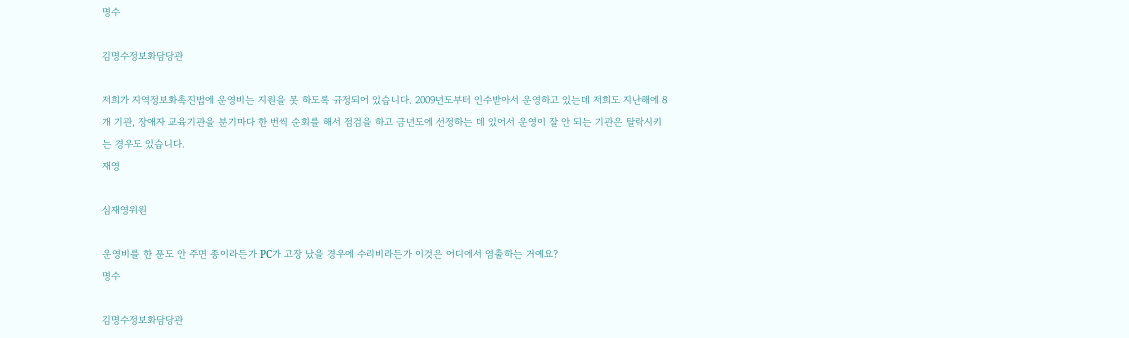명수

김명수정보화담당관

저희가 지역정보화촉진법에 운영비는 지원을 못 하도록 규정되어 있습니다. 2009년도부터 인수받아서 운영하고 있는데 저희도 지난해에 8개 기관, 장애자 교육기관을 분기마다 한 번씩 순회를 해서 점검을 하고 금년도에 선정하는 데 있어서 운영이 잘 안 되는 기관은 탈락시키는 경우도 있습니다.
재영

심재영위원

운영비를 한 푼도 안 주면 종이라든가 PC가 고장 났을 경우에 수리비라든가 이것은 어디에서 염출하는 거예요?
명수

김명수정보화담당관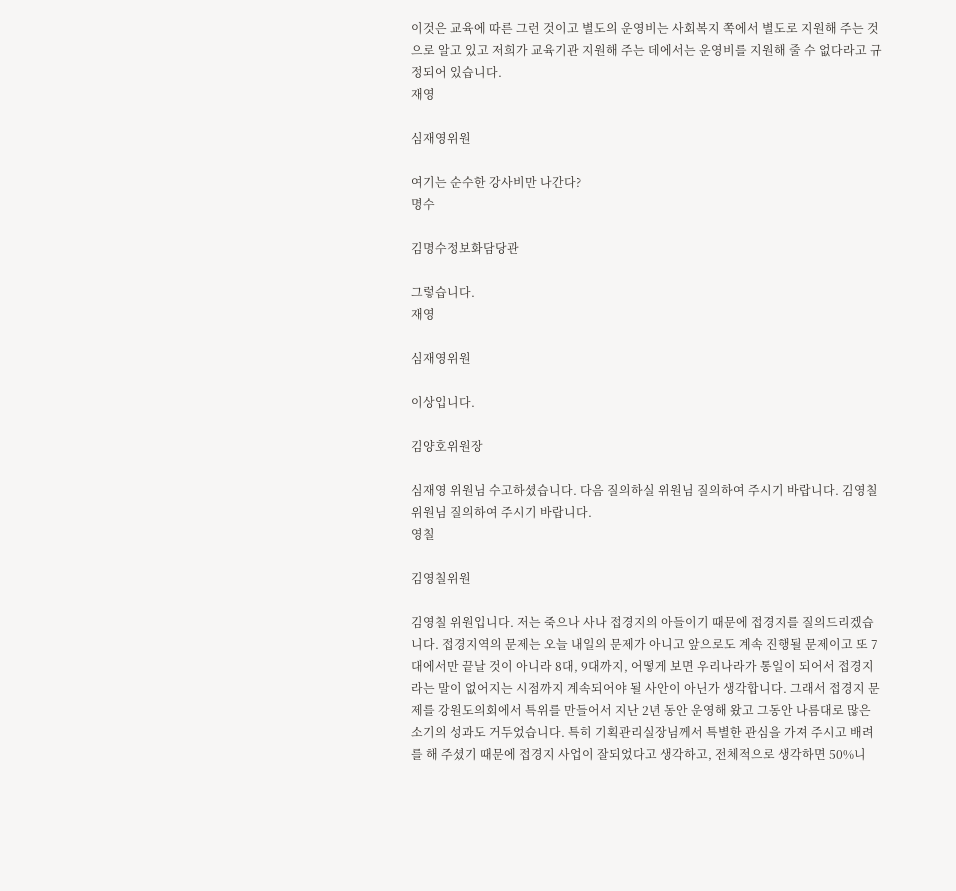이것은 교육에 따른 그런 것이고 별도의 운영비는 사회복지 쪽에서 별도로 지원해 주는 것으로 알고 있고 저희가 교육기관 지원해 주는 데에서는 운영비를 지원해 줄 수 없다라고 규정되어 있습니다.
재영

심재영위원

여기는 순수한 강사비만 나간다?
명수

김명수정보화담당관

그렇습니다.
재영

심재영위원

이상입니다.

김양호위원장

심재영 위원님 수고하셨습니다. 다음 질의하실 위원님 질의하여 주시기 바랍니다. 김영칠 위원님 질의하여 주시기 바랍니다.
영칠

김영칠위원

김영칠 위원입니다. 저는 죽으나 사나 접경지의 아들이기 때문에 접경지를 질의드리겠습니다. 접경지역의 문제는 오늘 내일의 문제가 아니고 앞으로도 계속 진행될 문제이고 또 7대에서만 끝날 것이 아니라 8대, 9대까지, 어떻게 보면 우리나라가 통일이 되어서 접경지라는 말이 없어지는 시점까지 계속되어야 될 사안이 아닌가 생각합니다. 그래서 접경지 문제를 강원도의회에서 특위를 만들어서 지난 2년 동안 운영해 왔고 그동안 나름대로 많은 소기의 성과도 거두었습니다. 특히 기획관리실장님께서 특별한 관심을 가져 주시고 배려를 해 주셨기 때문에 접경지 사업이 잘되었다고 생각하고, 전체적으로 생각하면 50%니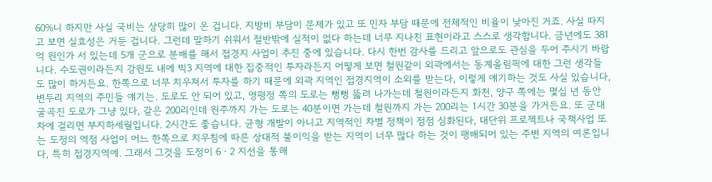60%니 하지만 사실 국비는 상당히 많이 온 겁니다. 지방비 부담이 문제가 있고 또 민자 부담 때문에 전체적인 비율이 낮아진 거죠. 사실 따지고 보면 실효성은 거둔 겁니다. 그런데 말하기 쉬워서 절반밖에 실적이 없다 하는데 너무 지나친 표현이라고 스스로 생각합니다. 금년에도 381억 원인가 서 있는데 5개 군으로 분배를 해서 접경지 사업이 추진 중에 있습니다. 다시 한번 감사를 드리고 앞으로도 관심을 두어 주시기 바랍니다. 수도권이라든지 강원도 내에 빅3 지역에 대한 집중적인 투자라든지 어떻게 보면 철원같이 외곽에서는 동계올림픽에 대한 그런 생각들도 많이 하거든요. 한쪽으로 너무 치우쳐서 투자를 하기 때문에 외곽 지역인 접경지역이 소외를 받는다, 이렇게 얘기하는 것도 사실 있습니다, 변두리 지역의 주민들 얘기는. 도로도 안 되어 있고, 영평정 쪽의 도로는 뻥뻥 뚫려 나가는데 철원이라든지 화천, 양구 쪽에는 몇십 년 동안 굴곡진 도로가 그냥 있다, 같은 200리인데 원주까지 가는 도로는 40분이면 가는데 철원까지 가는 200리는 1시간 30분을 가거든요. 또 군대 차에 걸리면 부지하세월입니다. 2시간도 좋습니다. 균형 개발이 아니고 지역적인 차별 정책이 점점 심화된다, 대단위 프로젝트나 국책사업 또는 도정의 역점 사업이 어느 한쪽으로 치우침에 따른 상대적 불이익을 받는 지역이 너무 많다 하는 것이 팽배되어 있는 주변 지역의 여론입니다, 특히 접경지역에. 그래서 그것을 도정이 6ㆍ2 지선을 통해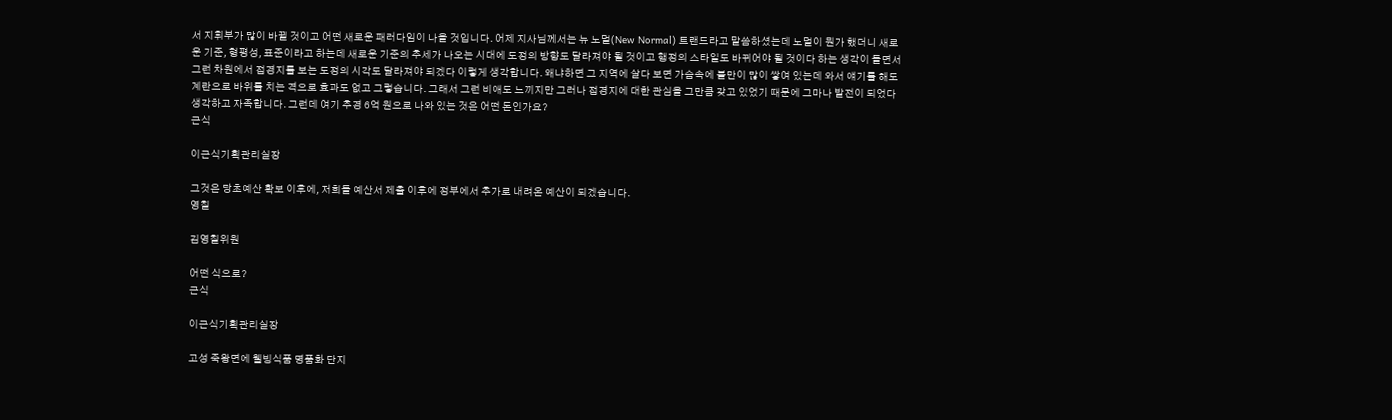서 지휘부가 많이 바뀔 것이고 어떤 새로운 패러다임이 나올 것입니다. 어제 지사님께서는 뉴 노멀(New Normal) 트랜드라고 말씀하셨는데 노멀이 뭔가 했더니 새로운 기준, 형평성, 표준이라고 하는데 새로운 기준의 추세가 나오는 시대에 도정의 방향도 달라져야 될 것이고 행정의 스타일도 바뀌어야 될 것이다 하는 생각이 들면서 그런 차원에서 접경지를 보는 도정의 시각도 달라져야 되겠다 이렇게 생각합니다. 왜냐하면 그 지역에 살다 보면 가슴속에 불만이 많이 쌓여 있는데 와서 얘기를 해도 계란으로 바위를 치는 격으로 효과도 없고 그렇습니다. 그래서 그런 비애도 느끼지만 그러나 접경지에 대한 관심을 그만큼 갖고 있었기 때문에 그마나 발전이 되었다 생각하고 자족합니다. 그런데 여기 추경 6억 원으로 나와 있는 것은 어떤 돈인가요?
근식

이근식기획관리실장

그것은 당초예산 확보 이후에, 저희들 예산서 제출 이후에 정부에서 추가로 내려온 예산이 되겠습니다.
영칠

김영칠위원

어떤 식으로?
근식

이근식기획관리실장

고성 죽왕면에 웰빙식품 명품화 단지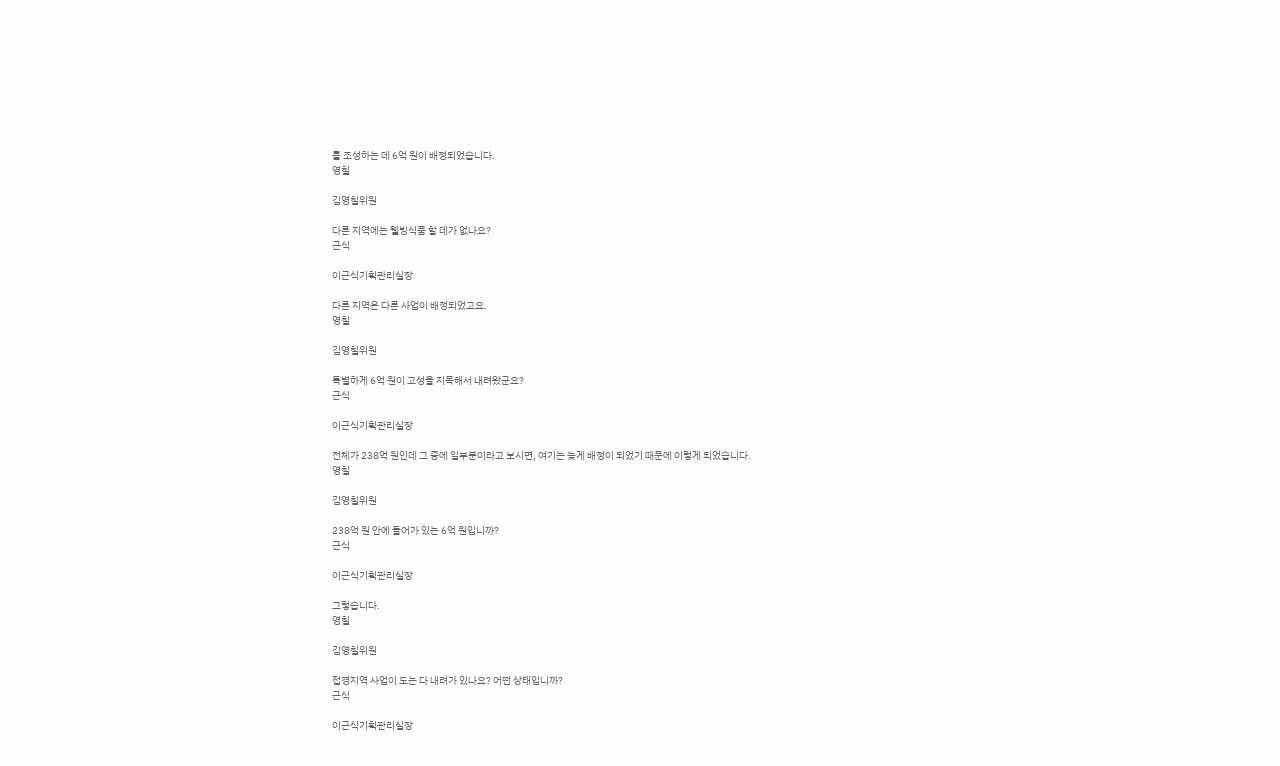를 조성하는 데 6억 원이 배정되었습니다.
영칠

김영칠위원

다른 지역에는 웰빙식품 할 데가 없나요?
근식

이근식기획관리실장

다른 지역은 다른 사업이 배정되었고요.
영칠

김영칠위원

특별하게 6억 원이 고성을 지목해서 내려왔군요?
근식

이근식기획관리실장

전체가 238억 원인데 그 중에 일부분이라고 보시면, 여기는 늦게 배정이 되었기 때문에 이렇게 되었습니다.
영칠

김영칠위원

238억 원 안에 들어가 있는 6억 원입니까?
근식

이근식기획관리실장

그렇습니다.
영칠

김영칠위원

접경지역 사업이 도는 다 내려가 있나요? 어떤 상태입니까?
근식

이근식기획관리실장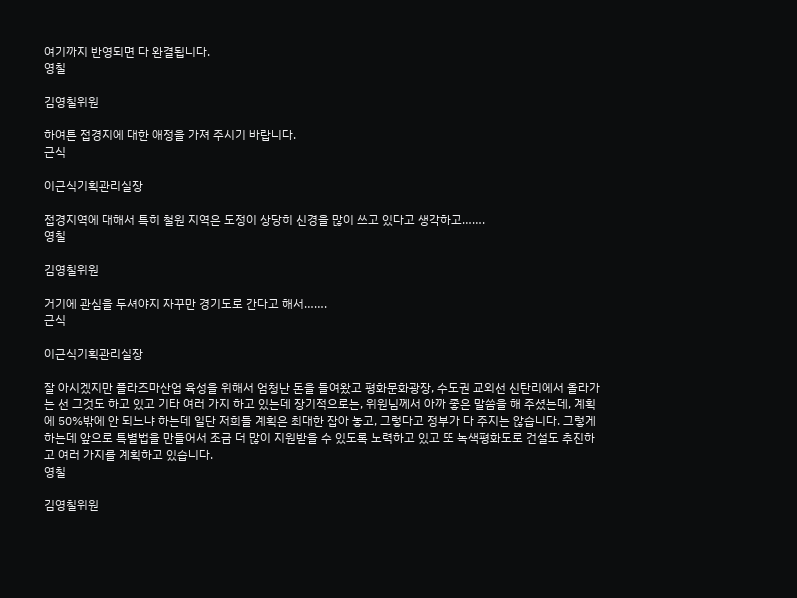여기까지 반영되면 다 완결됩니다.
영칠

김영칠위원

하여튼 접경지에 대한 애정을 가져 주시기 바랍니다.
근식

이근식기획관리실장

접경지역에 대해서 특히 철원 지역은 도정이 상당히 신경을 많이 쓰고 있다고 생각하고…….
영칠

김영칠위원

거기에 관심을 두셔야지 자꾸만 경기도로 간다고 해서…….
근식

이근식기획관리실장

잘 아시겠지만 플라즈마산업 육성을 위해서 엄청난 돈을 들여왔고 평화문화광장, 수도권 교외선 신탄리에서 올라가는 선 그것도 하고 있고 기타 여러 가지 하고 있는데 장기적으로는, 위원님께서 아까 좋은 말씀을 해 주셨는데, 계획에 50%밖에 안 되느냐 하는데 일단 저희들 계획은 최대한 잡아 놓고, 그렇다고 정부가 다 주지는 않습니다. 그렇게 하는데 앞으로 특별법을 만들어서 조금 더 많이 지원받을 수 있도록 노력하고 있고 또 녹색평화도로 건설도 추진하고 여러 가지를 계획하고 있습니다.
영칠

김영칠위원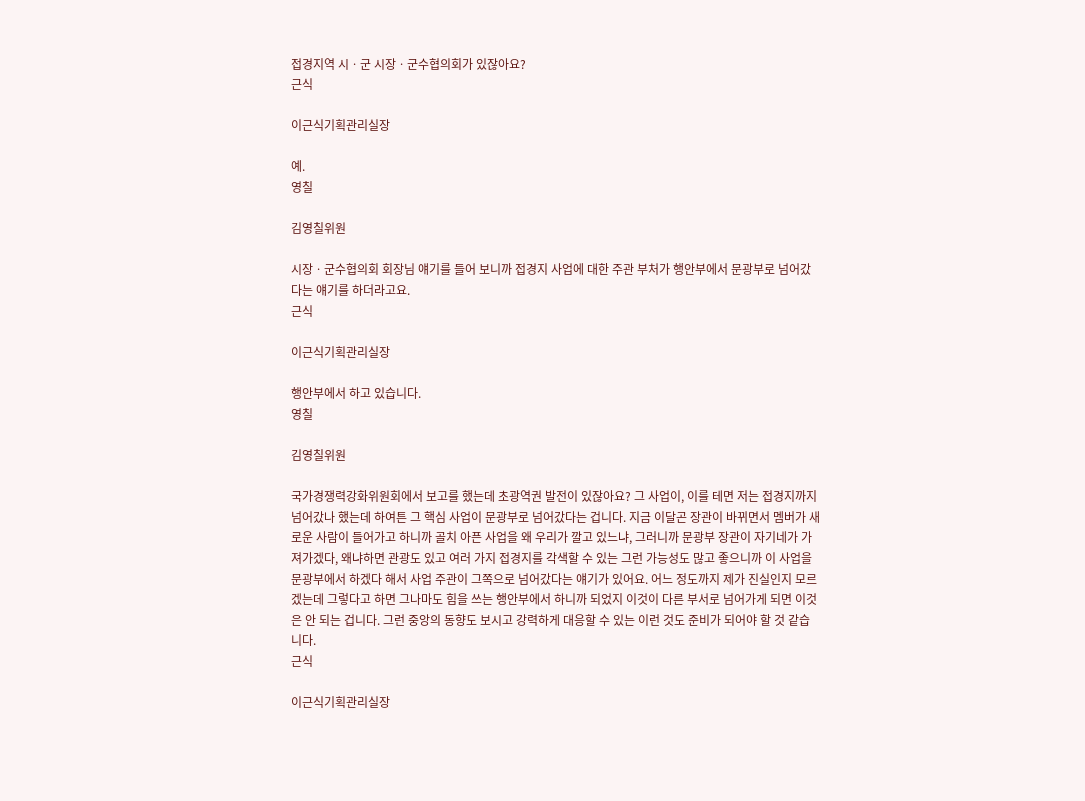접경지역 시ㆍ군 시장ㆍ군수협의회가 있잖아요?
근식

이근식기획관리실장

예.
영칠

김영칠위원

시장ㆍ군수협의회 회장님 얘기를 들어 보니까 접경지 사업에 대한 주관 부처가 행안부에서 문광부로 넘어갔다는 얘기를 하더라고요.
근식

이근식기획관리실장

행안부에서 하고 있습니다.
영칠

김영칠위원

국가경쟁력강화위원회에서 보고를 했는데 초광역권 발전이 있잖아요? 그 사업이, 이를 테면 저는 접경지까지 넘어갔나 했는데 하여튼 그 핵심 사업이 문광부로 넘어갔다는 겁니다. 지금 이달곤 장관이 바뀌면서 멤버가 새로운 사람이 들어가고 하니까 골치 아픈 사업을 왜 우리가 깔고 있느냐, 그러니까 문광부 장관이 자기네가 가져가겠다, 왜냐하면 관광도 있고 여러 가지 접경지를 각색할 수 있는 그런 가능성도 많고 좋으니까 이 사업을 문광부에서 하겠다 해서 사업 주관이 그쪽으로 넘어갔다는 얘기가 있어요. 어느 정도까지 제가 진실인지 모르겠는데 그렇다고 하면 그나마도 힘을 쓰는 행안부에서 하니까 되었지 이것이 다른 부서로 넘어가게 되면 이것은 안 되는 겁니다. 그런 중앙의 동향도 보시고 강력하게 대응할 수 있는 이런 것도 준비가 되어야 할 것 같습니다.
근식

이근식기획관리실장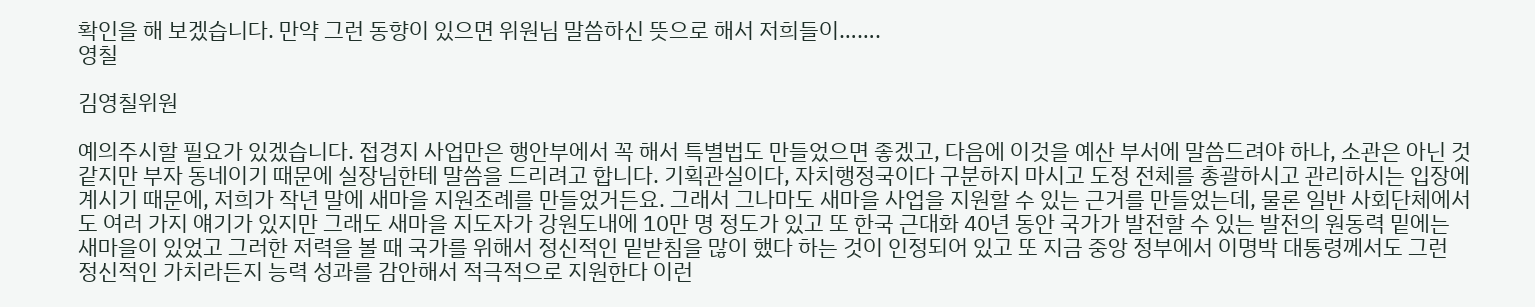확인을 해 보겠습니다. 만약 그런 동향이 있으면 위원님 말씀하신 뜻으로 해서 저희들이…….
영칠

김영칠위원

예의주시할 필요가 있겠습니다. 접경지 사업만은 행안부에서 꼭 해서 특별법도 만들었으면 좋겠고, 다음에 이것을 예산 부서에 말씀드려야 하나, 소관은 아닌 것 같지만 부자 동네이기 때문에 실장님한테 말씀을 드리려고 합니다. 기획관실이다, 자치행정국이다 구분하지 마시고 도정 전체를 총괄하시고 관리하시는 입장에 계시기 때문에, 저희가 작년 말에 새마을 지원조례를 만들었거든요. 그래서 그나마도 새마을 사업을 지원할 수 있는 근거를 만들었는데, 물론 일반 사회단체에서도 여러 가지 얘기가 있지만 그래도 새마을 지도자가 강원도내에 10만 명 정도가 있고 또 한국 근대화 40년 동안 국가가 발전할 수 있는 발전의 원동력 밑에는 새마을이 있었고 그러한 저력을 볼 때 국가를 위해서 정신적인 밑받침을 많이 했다 하는 것이 인정되어 있고 또 지금 중앙 정부에서 이명박 대통령께서도 그런 정신적인 가치라든지 능력 성과를 감안해서 적극적으로 지원한다 이런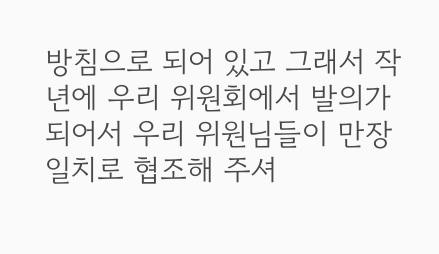방침으로 되어 있고 그래서 작년에 우리 위원회에서 발의가 되어서 우리 위원님들이 만장일치로 협조해 주셔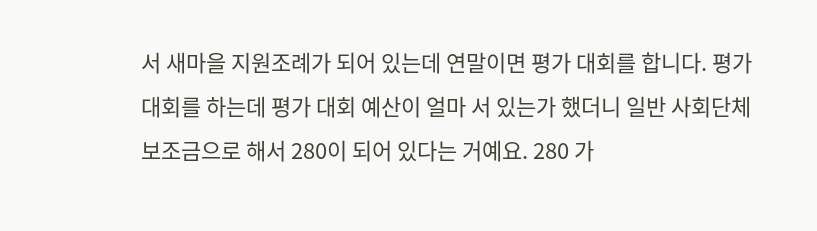서 새마을 지원조례가 되어 있는데 연말이면 평가 대회를 합니다. 평가 대회를 하는데 평가 대회 예산이 얼마 서 있는가 했더니 일반 사회단체 보조금으로 해서 280이 되어 있다는 거예요. 280 가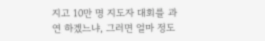지고 10만 명 지도자 대회를 과연 하겠느냐, 그러면 얼마 정도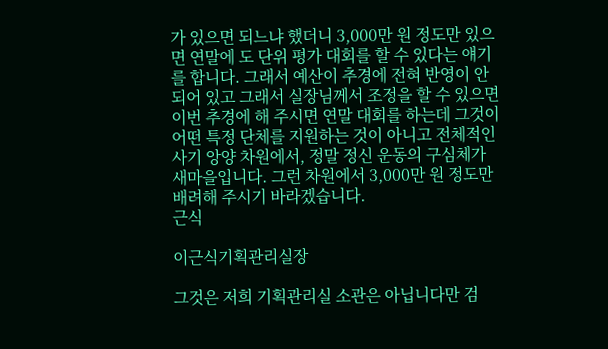가 있으면 되느냐 했더니 3,000만 원 정도만 있으면 연말에 도 단위 평가 대회를 할 수 있다는 얘기를 합니다. 그래서 예산이 추경에 전혀 반영이 안 되어 있고 그래서 실장님께서 조정을 할 수 있으면 이번 추경에 해 주시면 연말 대회를 하는데 그것이 어떤 특정 단체를 지원하는 것이 아니고 전체적인 사기 앙양 차원에서, 정말 정신 운동의 구심체가 새마을입니다. 그런 차원에서 3,000만 원 정도만 배려해 주시기 바라겠습니다.
근식

이근식기획관리실장

그것은 저희 기획관리실 소관은 아닙니다만 검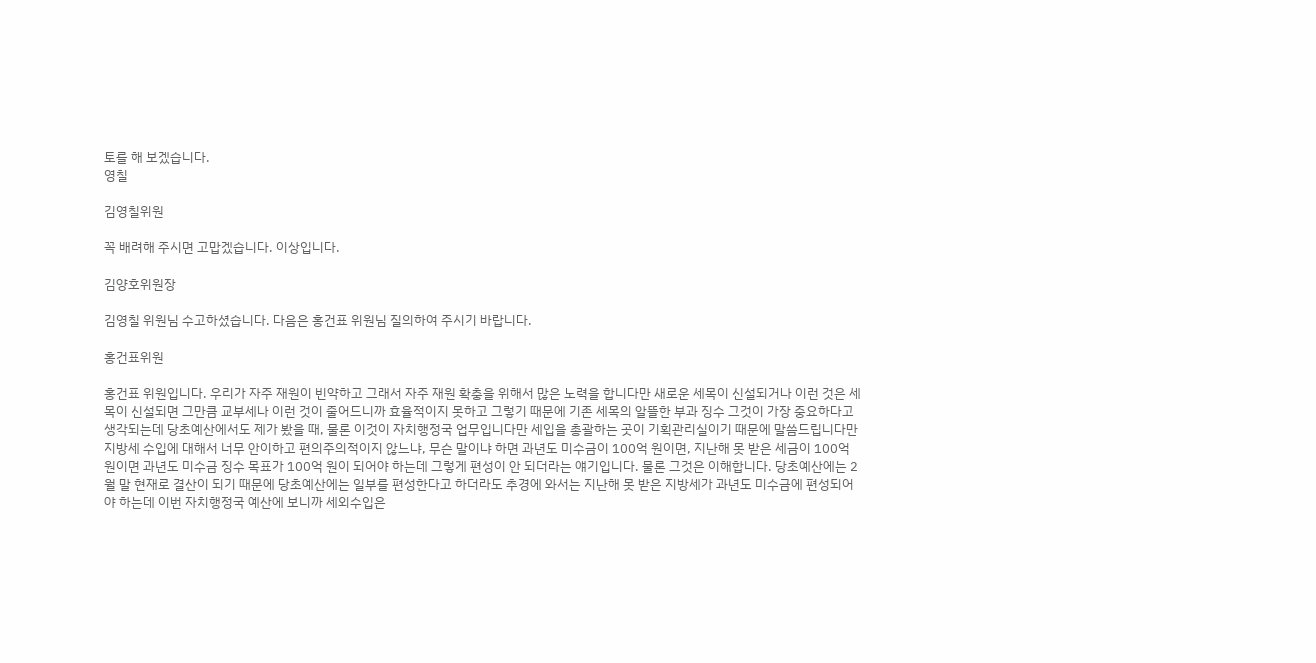토를 해 보겠습니다.
영칠

김영칠위원

꼭 배려해 주시면 고맙겠습니다. 이상입니다.

김양호위원장

김영칠 위원님 수고하셨습니다. 다음은 홍건표 위원님 질의하여 주시기 바랍니다.

홍건표위원

홍건표 위원입니다. 우리가 자주 재원이 빈약하고 그래서 자주 재원 확충을 위해서 많은 노력을 합니다만 새로운 세목이 신설되거나 이런 것은 세목이 신설되면 그만큼 교부세나 이런 것이 줄어드니까 효율적이지 못하고 그렇기 때문에 기존 세목의 알뜰한 부과 징수 그것이 가장 중요하다고 생각되는데 당초예산에서도 제가 봤을 때, 물론 이것이 자치행정국 업무입니다만 세입을 총괄하는 곳이 기획관리실이기 때문에 말씀드립니다만 지방세 수입에 대해서 너무 안이하고 편의주의적이지 않느냐, 무슨 말이냐 하면 과년도 미수금이 100억 원이면, 지난해 못 받은 세금이 100억 원이면 과년도 미수금 징수 목표가 100억 원이 되어야 하는데 그렇게 편성이 안 되더라는 얘기입니다. 물론 그것은 이해합니다. 당초예산에는 2월 말 현재로 결산이 되기 때문에 당초예산에는 일부를 편성한다고 하더라도 추경에 와서는 지난해 못 받은 지방세가 과년도 미수금에 편성되어야 하는데 이번 자치행정국 예산에 보니까 세외수입은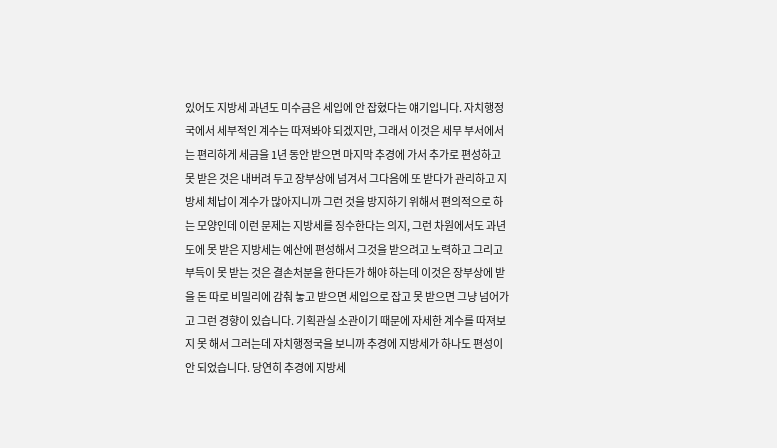있어도 지방세 과년도 미수금은 세입에 안 잡혔다는 얘기입니다. 자치행정국에서 세부적인 계수는 따져봐야 되겠지만, 그래서 이것은 세무 부서에서는 편리하게 세금을 1년 동안 받으면 마지막 추경에 가서 추가로 편성하고 못 받은 것은 내버려 두고 장부상에 넘겨서 그다음에 또 받다가 관리하고 지방세 체납이 계수가 많아지니까 그런 것을 방지하기 위해서 편의적으로 하는 모양인데 이런 문제는 지방세를 징수한다는 의지, 그런 차원에서도 과년도에 못 받은 지방세는 예산에 편성해서 그것을 받으려고 노력하고 그리고 부득이 못 받는 것은 결손처분을 한다든가 해야 하는데 이것은 장부상에 받을 돈 따로 비밀리에 감춰 놓고 받으면 세입으로 잡고 못 받으면 그냥 넘어가고 그런 경향이 있습니다. 기획관실 소관이기 때문에 자세한 계수를 따져보지 못 해서 그러는데 자치행정국을 보니까 추경에 지방세가 하나도 편성이 안 되었습니다. 당연히 추경에 지방세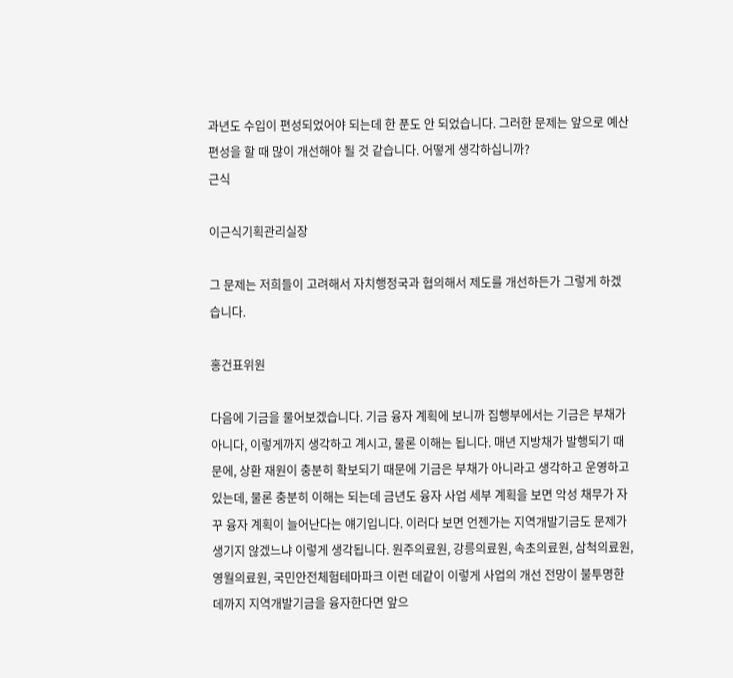과년도 수입이 편성되었어야 되는데 한 푼도 안 되었습니다. 그러한 문제는 앞으로 예산편성을 할 때 많이 개선해야 될 것 같습니다. 어떻게 생각하십니까?
근식

이근식기획관리실장

그 문제는 저희들이 고려해서 자치행정국과 협의해서 제도를 개선하든가 그렇게 하겠습니다.

홍건표위원

다음에 기금을 물어보겠습니다. 기금 융자 계획에 보니까 집행부에서는 기금은 부채가 아니다, 이렇게까지 생각하고 계시고, 물론 이해는 됩니다. 매년 지방채가 발행되기 때문에, 상환 재원이 충분히 확보되기 때문에 기금은 부채가 아니라고 생각하고 운영하고 있는데, 물론 충분히 이해는 되는데 금년도 융자 사업 세부 계획을 보면 악성 채무가 자꾸 융자 계획이 늘어난다는 얘기입니다. 이러다 보면 언젠가는 지역개발기금도 문제가 생기지 않겠느냐 이렇게 생각됩니다. 원주의료원, 강릉의료원, 속초의료원, 삼척의료원, 영월의료원, 국민안전체험테마파크 이런 데같이 이렇게 사업의 개선 전망이 불투명한 데까지 지역개발기금을 융자한다면 앞으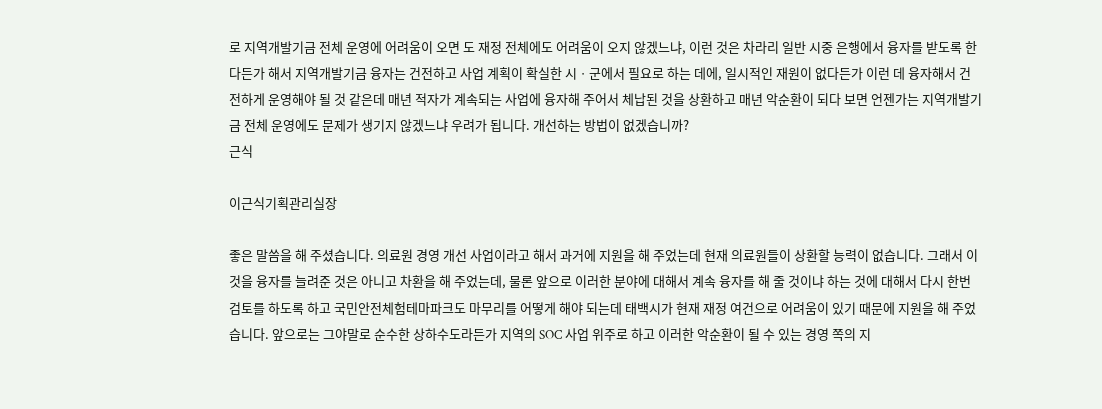로 지역개발기금 전체 운영에 어려움이 오면 도 재정 전체에도 어려움이 오지 않겠느냐, 이런 것은 차라리 일반 시중 은행에서 융자를 받도록 한다든가 해서 지역개발기금 융자는 건전하고 사업 계획이 확실한 시ㆍ군에서 필요로 하는 데에, 일시적인 재원이 없다든가 이런 데 융자해서 건전하게 운영해야 될 것 같은데 매년 적자가 계속되는 사업에 융자해 주어서 체납된 것을 상환하고 매년 악순환이 되다 보면 언젠가는 지역개발기금 전체 운영에도 문제가 생기지 않겠느냐 우려가 됩니다. 개선하는 방법이 없겠습니까?
근식

이근식기획관리실장

좋은 말씀을 해 주셨습니다. 의료원 경영 개선 사업이라고 해서 과거에 지원을 해 주었는데 현재 의료원들이 상환할 능력이 없습니다. 그래서 이것을 융자를 늘려준 것은 아니고 차환을 해 주었는데, 물론 앞으로 이러한 분야에 대해서 계속 융자를 해 줄 것이냐 하는 것에 대해서 다시 한번 검토를 하도록 하고 국민안전체험테마파크도 마무리를 어떻게 해야 되는데 태백시가 현재 재정 여건으로 어려움이 있기 때문에 지원을 해 주었습니다. 앞으로는 그야말로 순수한 상하수도라든가 지역의 SOC 사업 위주로 하고 이러한 악순환이 될 수 있는 경영 쪽의 지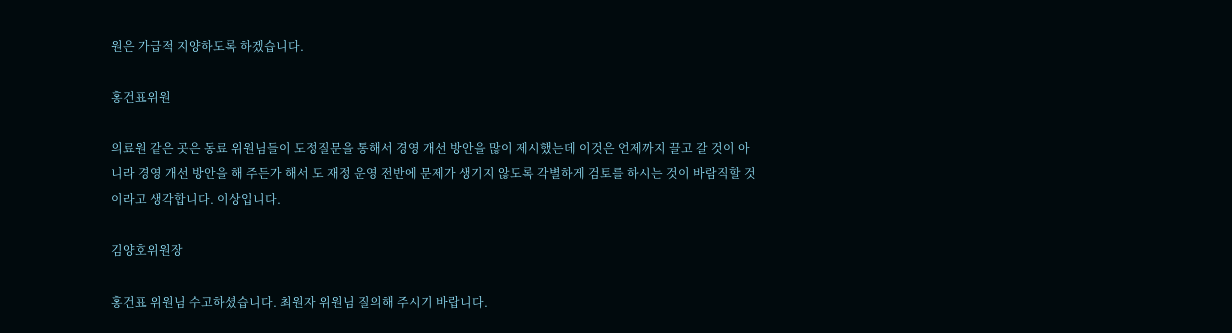원은 가급적 지양하도록 하겠습니다.

홍건표위원

의료원 같은 곳은 동료 위원님들이 도정질문을 통해서 경영 개선 방안을 많이 제시했는데 이것은 언제까지 끌고 갈 것이 아니라 경영 개선 방안을 해 주든가 해서 도 재정 운영 전반에 문제가 생기지 않도록 각별하게 검토를 하시는 것이 바람직할 것이라고 생각합니다. 이상입니다.

김양호위원장

홍건표 위원님 수고하셨습니다. 최원자 위원님 질의해 주시기 바랍니다.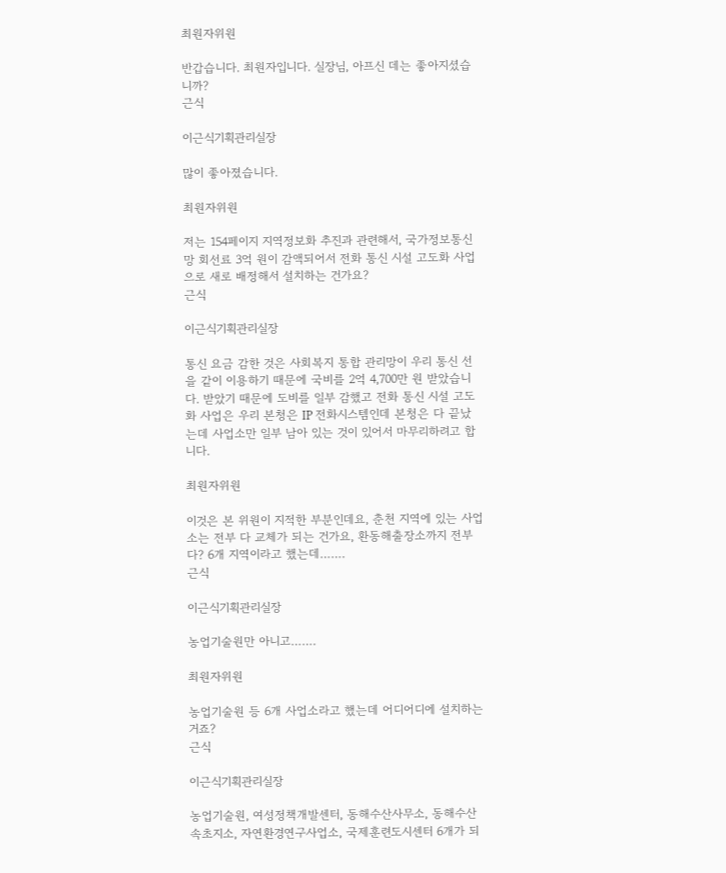최원자위원

반갑습니다. 최원자입니다. 실장님, 아프신 데는 좋아지셨습니까?
근식

이근식기획관리실장

많이 좋아졌습니다.

최원자위원

저는 154페이지 지역정보화 추진과 관련해서, 국가정보통신망 회선료 3억 원이 감액되어서 전화 통신 시설 고도화 사업으로 새로 배정해서 설치하는 건가요?
근식

이근식기획관리실장

통신 요금 감한 것은 사회복지 통합 관리망이 우리 통신 선을 같이 이용하기 때문에 국비를 2억 4,700만 원 받았습니다. 받았기 때문에 도비를 일부 감했고 전화 통신 시설 고도화 사업은 우리 본청은 IP 전화시스템인데 본청은 다 끝났는데 사업소만 일부 남아 있는 것이 있어서 마무리하려고 합니다.

최원자위원

이것은 본 위원이 지적한 부분인데요, 춘천 지역에 있는 사업소는 전부 다 교체가 되는 건가요, 환동해출장소까지 전부 다? 6개 지역이라고 했는데…….
근식

이근식기획관리실장

농업기술원만 아니고…….

최원자위원

농업기술원 등 6개 사업소라고 했는데 어디어디에 설치하는 거죠?
근식

이근식기획관리실장

농업기술원, 여성정책개발센터, 동해수산사무소, 동해수산 속초지소, 자연환경연구사업소, 국제훈련도시센터 6개가 되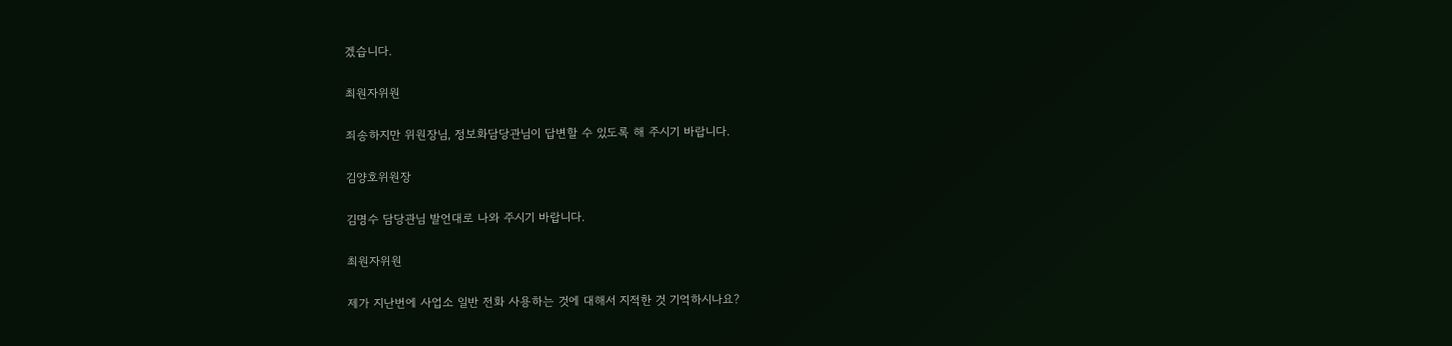겠습니다.

최원자위원

죄송하지만 위원장님, 정보화담당관님이 답변할 수 있도록 해 주시기 바랍니다.

김양호위원장

김명수 담당관님 발언대로 나와 주시기 바랍니다.

최원자위원

제가 지난번에 사업소 일반 전화 사용하는 것에 대해서 지적한 것 기억하시나요?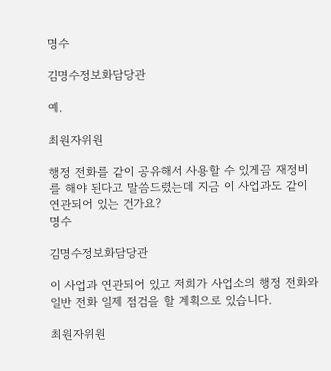명수

김명수정보화담당관

예.

최원자위원

행정 전화를 같이 공유해서 사용할 수 있게끔 재정비를 해야 된다고 말씀드렸는데 지금 이 사업과도 같이 연관되어 있는 건가요?
명수

김명수정보화담당관

이 사업과 연관되어 있고 저희가 사업소의 행정 전화와 일반 전화 일제 점검을 할 계획으로 있습니다.

최원자위원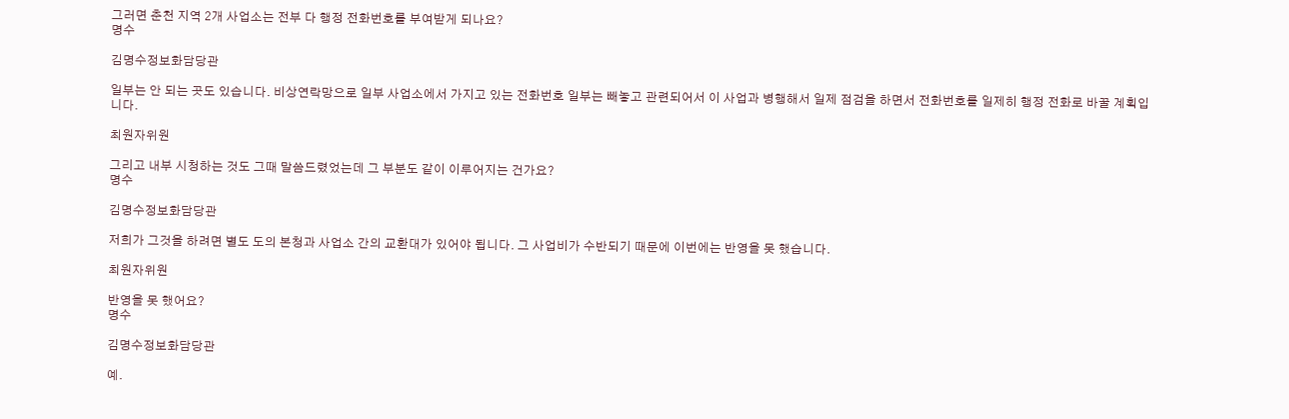그러면 춘천 지역 2개 사업소는 전부 다 행정 전화번호를 부여받게 되나요?
명수

김명수정보화담당관

일부는 안 되는 곳도 있습니다. 비상연락망으로 일부 사업소에서 가지고 있는 전화번호 일부는 빼놓고 관련되어서 이 사업과 병행해서 일제 점검을 하면서 전화번호를 일제히 행정 전화로 바꿀 계획입니다.

최원자위원

그리고 내부 시청하는 것도 그때 말씀드렸었는데 그 부분도 같이 이루어지는 건가요?
명수

김명수정보화담당관

저희가 그것을 하려면 별도 도의 본청과 사업소 간의 교환대가 있어야 됩니다. 그 사업비가 수반되기 때문에 이번에는 반영을 못 했습니다.

최원자위원

반영을 못 했어요?
명수

김명수정보화담당관

예.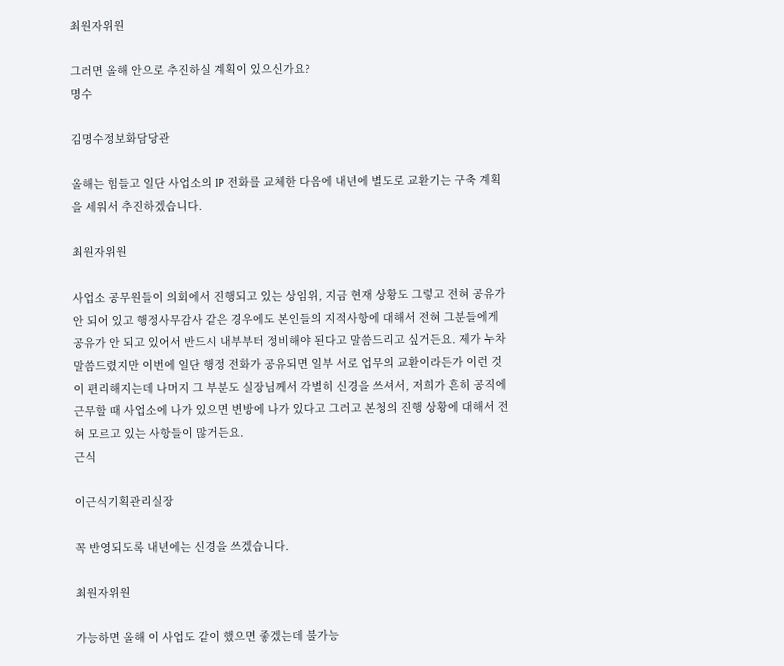최원자위원

그러면 올해 안으로 추진하실 계획이 있으신가요?
명수

김명수정보화담당관

올해는 힘들고 일단 사업소의 IP 전화를 교체한 다음에 내년에 별도로 교환기는 구축 계획을 세워서 추진하겠습니다.

최원자위원

사업소 공무원들이 의회에서 진행되고 있는 상임위, 지금 현재 상황도 그렇고 전혀 공유가 안 되어 있고 행정사무감사 같은 경우에도 본인들의 지적사항에 대해서 전혀 그분들에게 공유가 안 되고 있어서 반드시 내부부터 정비해야 된다고 말씀드리고 싶거든요. 제가 누차 말씀드렸지만 이번에 일단 행정 전화가 공유되면 일부 서로 업무의 교환이라든가 이런 것이 편리해지는데 나머지 그 부분도 실장님께서 각별히 신경을 쓰셔서, 저희가 흔히 공직에 근무할 때 사업소에 나가 있으면 변방에 나가 있다고 그러고 본청의 진행 상황에 대해서 전혀 모르고 있는 사항들이 많거든요.
근식

이근식기획관리실장

꼭 반영되도록 내년에는 신경을 쓰겠습니다.

최원자위원

가능하면 올해 이 사업도 같이 했으면 좋겠는데 불가능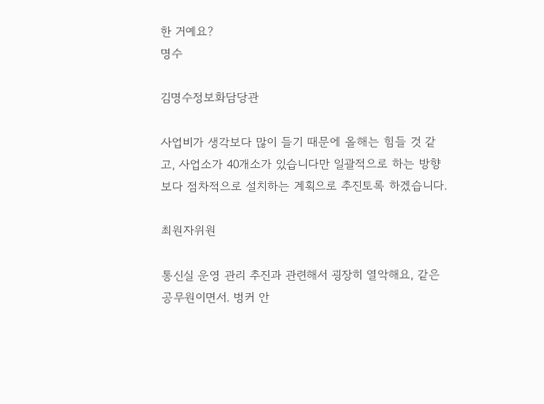한 거예요?
명수

김명수정보화담당관

사업비가 생각보다 많이 들기 때문에 올해는 힘들 것 같고, 사업소가 40개소가 있습니다만 일괄적으로 하는 방향보다 점차적으로 설치하는 계획으로 추진토록 하겠습니다.

최원자위원

통신실 운영 관리 추진과 관련해서 굉장히 열악해요, 같은 공무원이면서. 벙커 안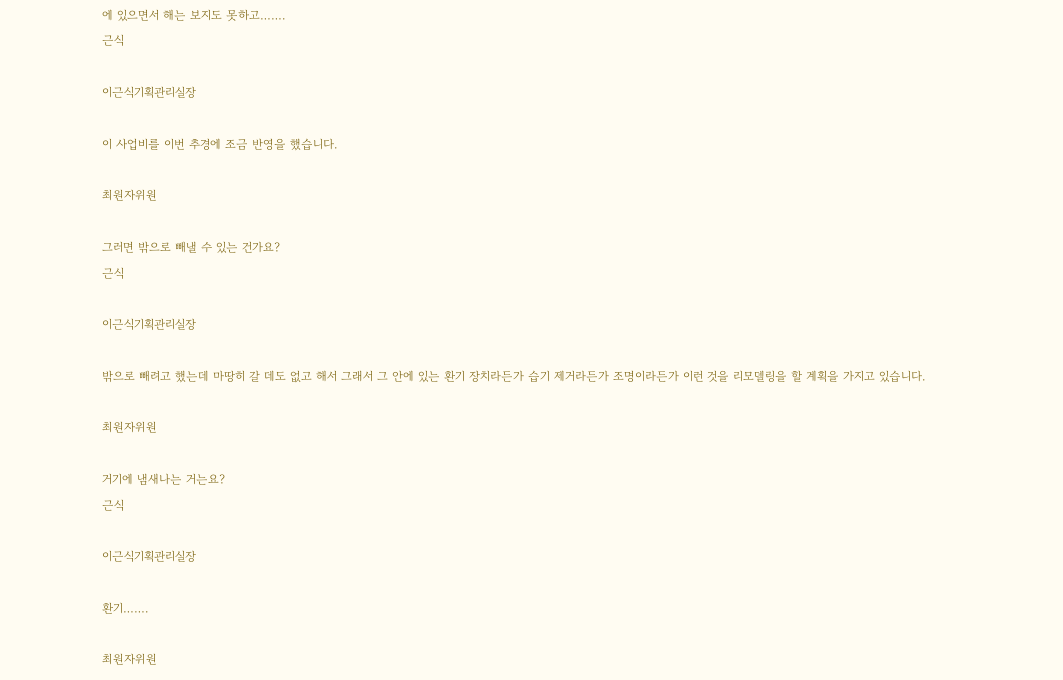에 있으면서 해는 보지도 못하고…….
근식

이근식기획관리실장

이 사업비를 이번 추경에 조금 반영을 했습니다.

최원자위원

그러면 밖으로 빼낼 수 있는 건가요?
근식

이근식기획관리실장

밖으로 빼려고 했는데 마땅히 갈 데도 없고 해서 그래서 그 안에 있는 환기 장치라든가 습기 제거라든가 조명이라든가 이런 것을 리모델링을 할 계획을 가지고 있습니다.

최원자위원

거기에 냄새나는 거는요?
근식

이근식기획관리실장

환기…….

최원자위원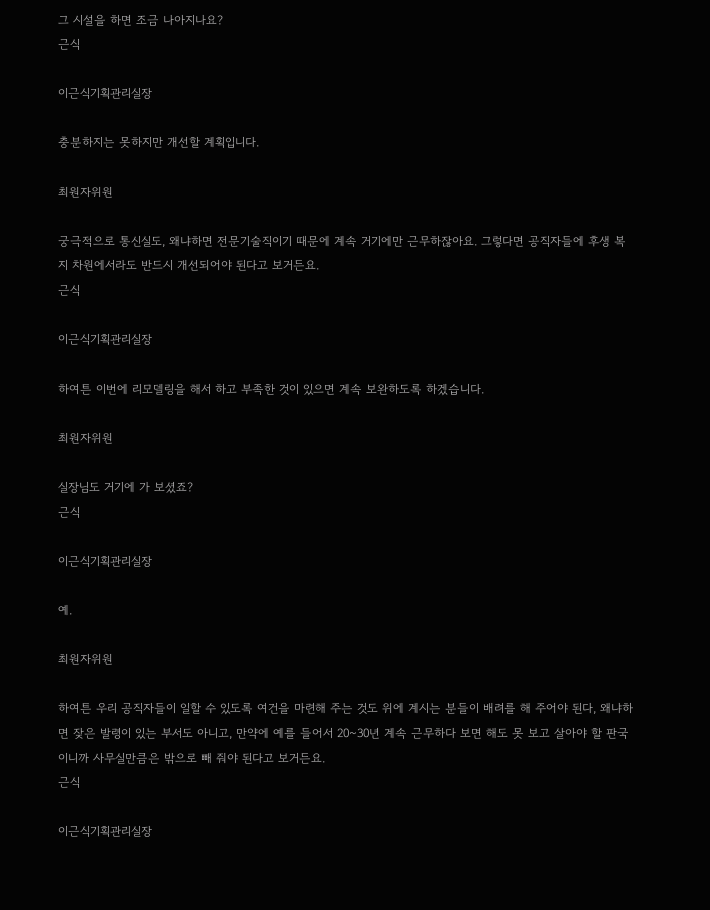그 시설을 하면 조금 나아지나요?
근식

이근식기획관리실장

충분하지는 못하지만 개선할 계획입니다.

최원자위원

궁극적으로 통신실도, 왜냐하면 전문기술직이기 때문에 계속 거기에만 근무하잖아요. 그렇다면 공직자들에 후생 복지 차원에서라도 반드시 개선되어야 된다고 보거든요.
근식

이근식기획관리실장

하여튼 이번에 리모델링을 해서 하고 부족한 것이 있으면 계속 보완하도록 하겠습니다.

최원자위원

실장님도 거기에 가 보셨죠?
근식

이근식기획관리실장

예.

최원자위원

하여튼 우리 공직자들이 일할 수 있도록 여건을 마련해 주는 것도 위에 계시는 분들이 배려를 해 주어야 된다, 왜냐하면 잦은 발령이 있는 부서도 아니고, 만약에 예를 들어서 20~30년 계속 근무하다 보면 해도 못 보고 살아야 할 판국이니까 사무실만큼은 밖으로 빼 줘야 된다고 보거든요.
근식

이근식기획관리실장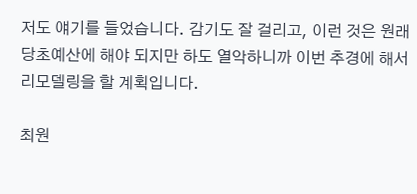저도 얘기를 들었습니다. 감기도 잘 걸리고, 이런 것은 원래 당초예산에 해야 되지만 하도 열악하니까 이번 추경에 해서 리모델링을 할 계획입니다.

최원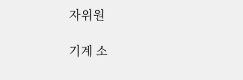자위원

기계 소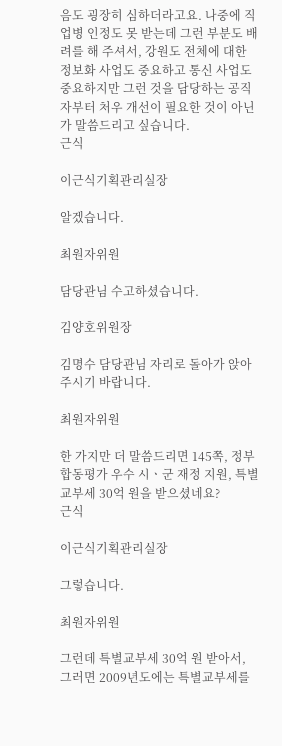음도 굉장히 심하더라고요. 나중에 직업병 인정도 못 받는데 그런 부분도 배려를 해 주셔서, 강원도 전체에 대한 정보화 사업도 중요하고 통신 사업도 중요하지만 그런 것을 담당하는 공직자부터 처우 개선이 필요한 것이 아닌가 말씀드리고 싶습니다.
근식

이근식기획관리실장

알겠습니다.

최원자위원

담당관님 수고하셨습니다.

김양호위원장

김명수 담당관님 자리로 돌아가 앉아 주시기 바랍니다.

최원자위원

한 가지만 더 말씀드리면 145쪽, 정부합동평가 우수 시ㆍ군 재정 지원, 특별교부세 30억 원을 받으셨네요?
근식

이근식기획관리실장

그렇습니다.

최원자위원

그런데 특별교부세 30억 원 받아서, 그러면 2009년도에는 특별교부세를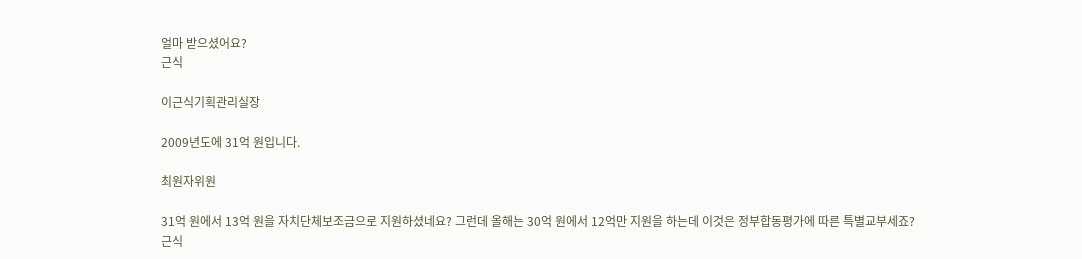얼마 받으셨어요?
근식

이근식기획관리실장

2009년도에 31억 원입니다.

최원자위원

31억 원에서 13억 원을 자치단체보조금으로 지원하셨네요? 그런데 올해는 30억 원에서 12억만 지원을 하는데 이것은 정부합동평가에 따른 특별교부세죠?
근식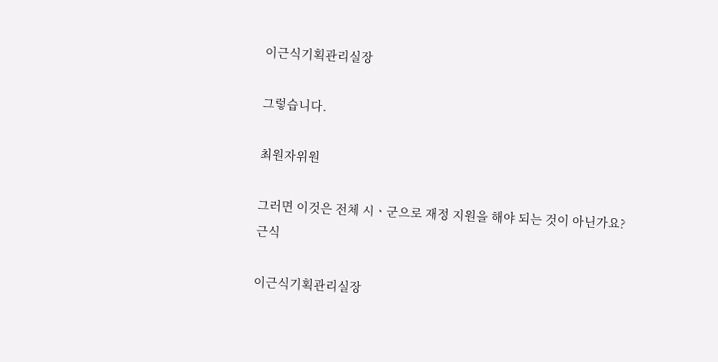이근식기획관리실장

그렇습니다.

최원자위원

그러면 이것은 전체 시ㆍ군으로 재정 지원을 해야 되는 것이 아닌가요?
근식

이근식기획관리실장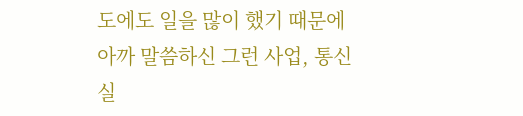도에도 일을 많이 했기 때문에 아까 말씀하신 그런 사업, 통신실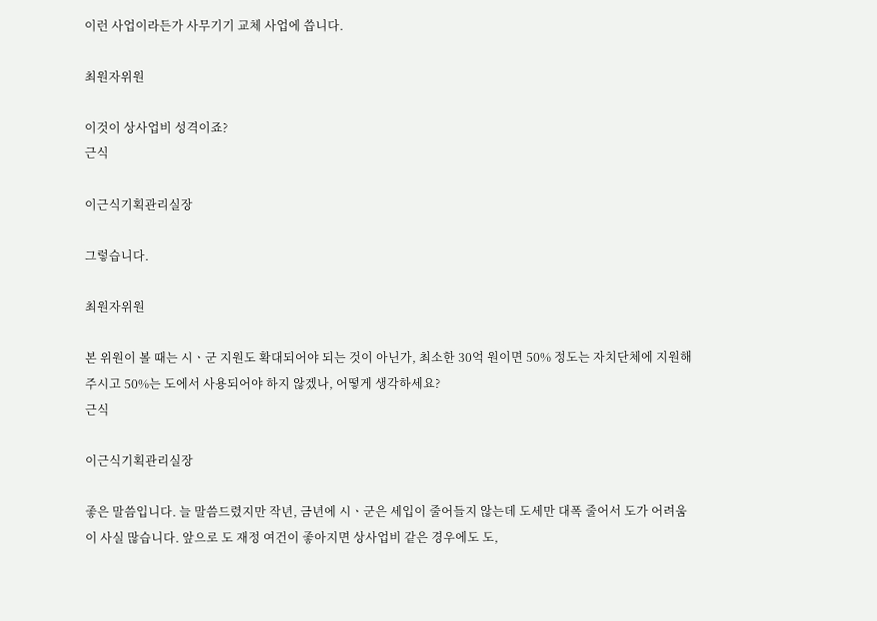이런 사업이라든가 사무기기 교체 사업에 씁니다.

최원자위원

이것이 상사업비 성격이죠?
근식

이근식기획관리실장

그렇습니다.

최원자위원

본 위원이 볼 때는 시ㆍ군 지원도 확대되어야 되는 것이 아닌가, 최소한 30억 원이면 50% 정도는 자치단체에 지원해 주시고 50%는 도에서 사용되어야 하지 않겠나, 어떻게 생각하세요?
근식

이근식기획관리실장

좋은 말씀입니다. 늘 말씀드렸지만 작년, 금년에 시ㆍ군은 세입이 줄어들지 않는데 도세만 대폭 줄어서 도가 어려움이 사실 많습니다. 앞으로 도 재정 여건이 좋아지면 상사업비 같은 경우에도 도,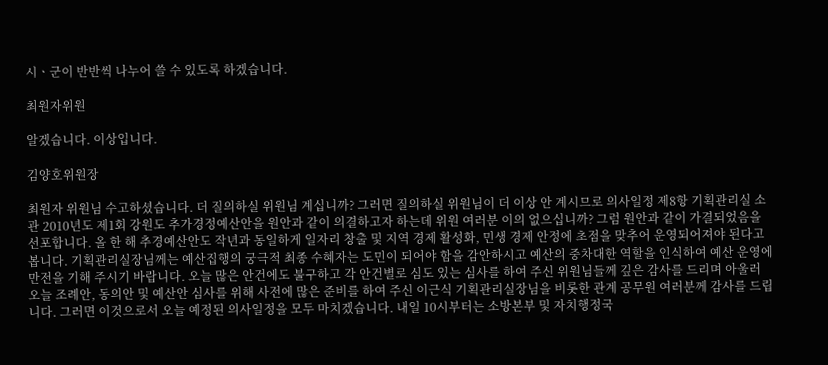시ㆍ군이 반반씩 나누어 쓸 수 있도록 하겠습니다.

최원자위원

알겠습니다. 이상입니다.

김양호위원장

최원자 위원님 수고하셨습니다. 더 질의하실 위원님 계십니까? 그러면 질의하실 위원님이 더 이상 안 계시므로 의사일정 제8항 기획관리실 소관 2010년도 제1회 강원도 추가경정예산안을 원안과 같이 의결하고자 하는데 위원 여러분 이의 없으십니까? 그럼 원안과 같이 가결되었음을 선포합니다. 올 한 해 추경예산안도 작년과 동일하게 일자리 창출 및 지역 경제 활성화, 민생 경제 안정에 초점을 맞추어 운영되어져야 된다고 봅니다. 기획관리실장님께는 예산집행의 궁극적 최종 수혜자는 도민이 되어야 함을 감안하시고 예산의 중차대한 역할을 인식하여 예산 운영에 만전을 기해 주시기 바랍니다. 오늘 많은 안건에도 불구하고 각 안건별로 심도 있는 심사를 하여 주신 위원님들께 깊은 감사를 드리며 아울러 오늘 조례안, 동의안 및 예산안 심사를 위해 사전에 많은 준비를 하여 주신 이근식 기획관리실장님을 비롯한 관계 공무원 여러분께 감사를 드립니다. 그러면 이것으로서 오늘 예정된 의사일정을 모두 마치겠습니다. 내일 10시부터는 소방본부 및 자치행정국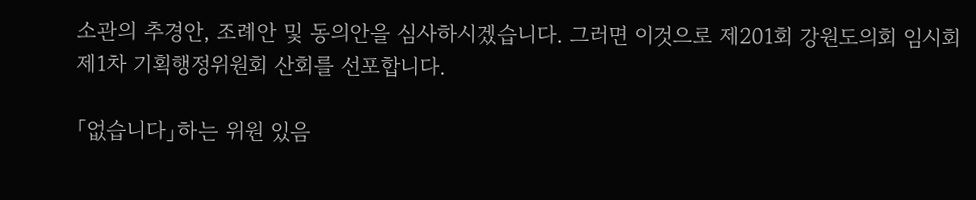소관의 추경안, 조례안 및 동의안을 심사하시겠습니다. 그러면 이것으로 제201회 강원도의회 임시회 제1차 기획행정위원회 산회를 선포합니다.

「없습니다」하는 위원 있음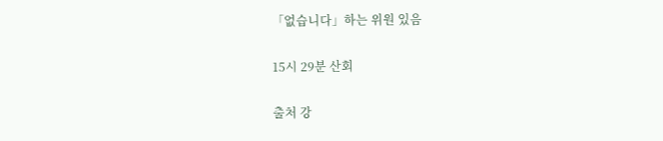「없습니다」하는 위원 있음

15시 29분 산회

출처 강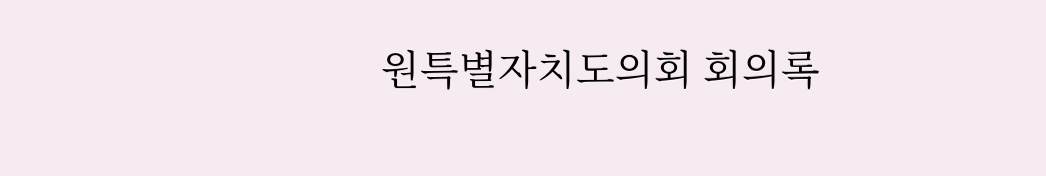원특별자치도의회 회의록